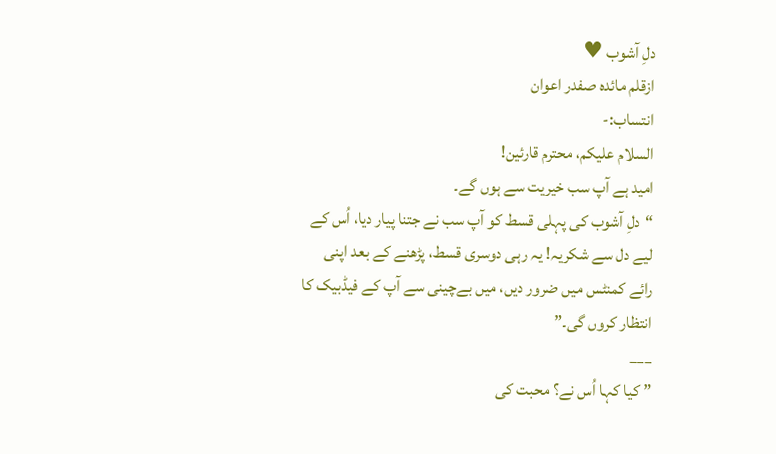دلِ آشوب ♥
ازقلم مائدہ صفدر اعوان
انتساب:-
السلام علیکم، محترم قارئین!
امید ہے آپ سب خیریت سے ہوں گے۔
“دلِ آشوب کی پہلی قسط کو آپ سب نے جتنا پیار دیا، اُس کے لیے دل سے شکریہ! یہ رہی دوسری قسط، پڑھنے کے بعد اپنی رائے کمنٹس میں ضرور دیں، میں بےچینی سے آپ کے فیڈبیک کا انتظار کروں گی۔”
___
” کیا کہا اُس نے؟ محبت کی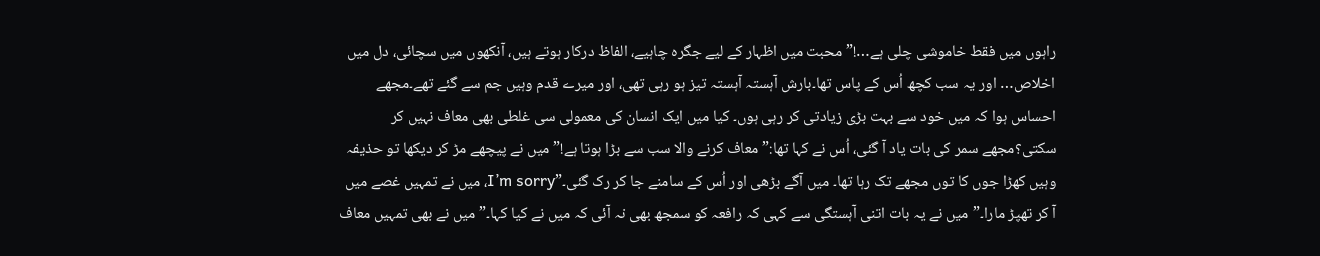راہوں میں فقط خاموشی چلی ہے…!”محبت میں اظہار کے لیے جگرہ چاہیے، الفاظ درکار ہوتے ہیں، آنکھوں میں سچائی، دل میں اخلاص… اور یہ سب کچھ اُس کے پاس تھا۔بارش آہستہ آہستہ تیز ہو رہی تھی، اور میرے قدم وہیں جم سے گئے تھے۔مجھے احساس ہوا کہ میں خود سے بہت بڑی زیادتی کر رہی ہوں۔ کیا میں ایک انسان کی معمولی سی غلطی بھی معاف نہیں کر سکتی؟مجھے سمر کی بات یاد آ گئی، اُس نے کہا تھا:”معاف کرنے والا سب سے بڑا ہوتا ہے!” میں نے پیچھے مڑ کر دیکھا تو حذیفہ وہیں کھڑا جوں کا توں مجھے تک رہا تھا۔ میں آگے بڑھی اور اُس کے سامنے جا کر رک گئی۔”I’m sorry، میں نے تمہیں غصے میں آ کر تھپڑ مارا۔”میں نے یہ بات اتنی آہستگی سے کہی کہ رافعہ کو سمجھ بھی نہ آئی کہ میں نے کیا کہا۔”میں نے بھی تمہیں معاف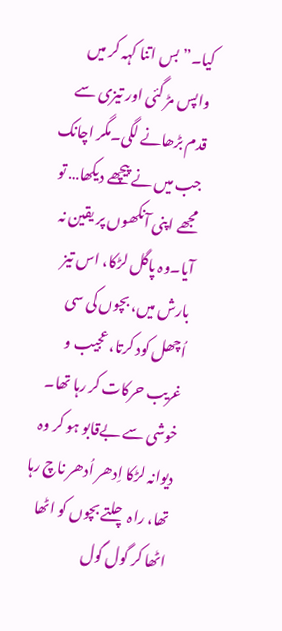کیا۔” بس اتنا کہہ کر میں واپس مڑ گئی اور تیزی سے قدم بڑھانے لگی۔مگر اچانک جب میں نے پیچھے دیکھا… تو مجھے اپنی آنکھوں پر یقین نہ آیا۔وہ پاگل لڑکا، اس تیز بارش میں، بچوں کی سی اُچھل کود کرتا، عجیب و غریب حرکات کر رہا تھا۔ خوشی سے بےقابو ہو کر وہ دیوانہ لڑکا اِدھر اُدھر ناچ رہا تھا، راہ چلتے بچوں کو اٹھا اٹھا کر گول گول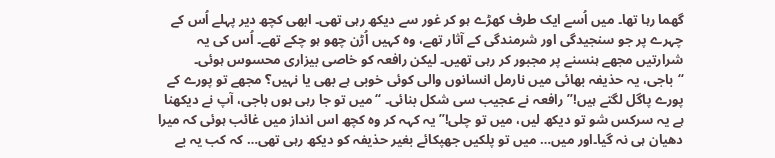گھما رہا تھا۔ میں اُسے ایک طرف کھڑے ہو کر غور سے دیکھ رہی تھی۔ ابھی کچھ دیر پہلے اُس کے چہرے پر جو سنجیدگی اور شرمندگی کے آثار تھے، وہ کہیں اُڑن چھو ہو چکے تھے۔ اُس کی یہ شرارتیں مجھے ہنسنے پر مجبور کر رہی تھیں۔ لیکن رافعہ کو خاصی بیزاری محسوس ہوئی۔ “باجی، یہ حذیفہ بھائی میں نارمل انسانوں والی کوئی خوبی ہے بھی یا نہیں؟ مجھے تو پورے کے پورے پاگل لگتے ہیں!”رافعہ نے عجیب سی شکل بنائی۔ “میں تو جا رہی ہوں باجی، آپ نے دیکھنا ہے یہ سرکس شو تو دیکھ لیں، میں تو چلی!” یہ کہہ کر وہ کچھ اس انداز میں غائب ہوئی کہ میرا دھیان ہی نہ گیا۔اور میں… میں تو پلکیں جھپکائے بغیر حذیفہ کو دیکھ رہی تھی… کہ کب یہ بے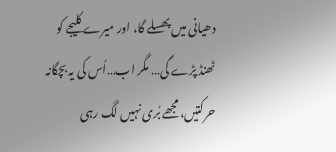دھیانی میں پھسلے گا، اور میرے کلیجے کو ٹھنڈ پڑے گی… مگر اب…اُس کی یہ بچگانہ حرکتیں،مجھے بُری نہیں لگ رہی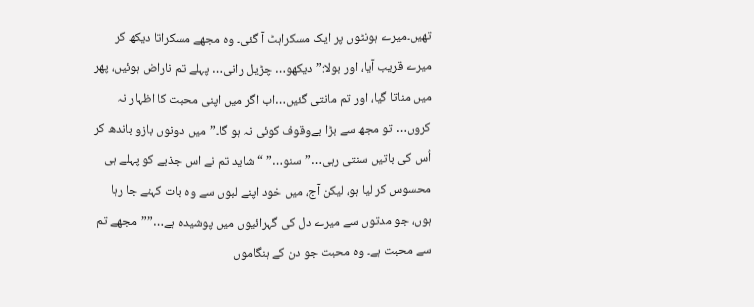تھیں۔میرے ہونٹوں پر ایک مسکراہٹ آ گئی۔ وہ مجھے مسکراتا دیکھ کر میرے قریب آیا، اور بولا:”دیکھو… چڑیل رانی… پہلے تم ناراض ہوئیں، پھر میں مناتا گیا، اور تم مانتی گئیں…اب اگر میں اپنی محبت کا اظہار نہ کروں… تو مجھ سے بڑا بےوقوف کوئی نہ ہو گا۔”میں دونوں بازو باندھ کر اُس کی باتیں سنتی رہی…”سنو…” “شاید تم نے اس جذبے کو پہلے ہی محسوس کر لیا ہو، لیکن آج، میں خود اپنے لبوں سے وہ بات کہنے جا رہا ہوں، جو مدتوں سے میرے دل کی گہرائیوں میں پوشیدہ ہے…””مجھے تم سے محبت ہے۔ وہ محبت جو دن کے ہنگاموں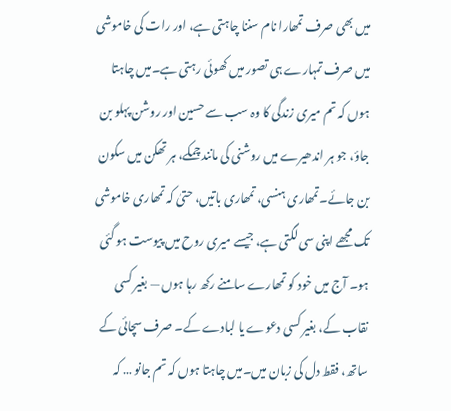میں بھی صرف تمھارا نام سننا چاہتی ہے، اور رات کی خاموشی میں صرف تمہارے ہی تصور میں کھوئی رہتی ہے۔میں چاہتا ہوں کہ تم میری زندگی کا وہ سب سے حسین اور روشن پہلو بن جاؤ، جو ہر اندھیرے میں روشنی کی مانند چمکے، ہر تھکن میں سکون بن جائے۔تمھاری ہنسی، تمھاری باتیں، حتیٰ کہ تمھاری خاموشی تک مجھے اپنی سی لگتی ہے، جیسے میری روح میں پیوست ہو گئی ہو۔ آج میں خود کو تمھارے سامنے رکھ رہا ہوں — بغیر کسی نقاب کے، بغیر کسی دعوے یا لبادے کے۔ صرف سچائی کے ساتھ، فقط دل کی زبان میں۔میں چاہتا ہوں کہ تم جانو … کہ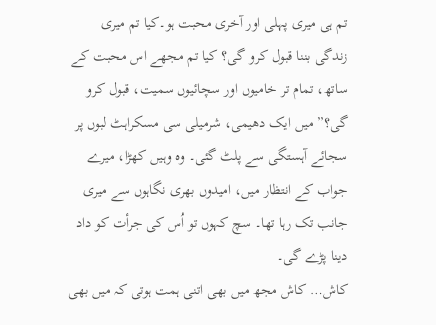تم ہی میری پہلی اور آخری محبت ہو۔کیا تم میری زندگی بننا قبول کرو گی؟ کیا تم مجھے اس محبت کے ساتھ، تمام تر خامیوں اور سچائیوں سمیت، قبول کرو گی؟” میں ایک دھیمی، شرمیلی سی مسکراہٹ لبوں پر سجائے آہستگی سے پلٹ گئی۔ وہ وہیں کھڑا، میرے جواب کے انتظار میں، امیدوں بھری نگاہوں سے میری جانب تک رہا تھا۔ سچ کہوں تو اُس کی جرأت کو داد دینا پڑے گی۔
کاش… کاش مجھ میں بھی اتنی ہمت ہوتی کہ میں بھی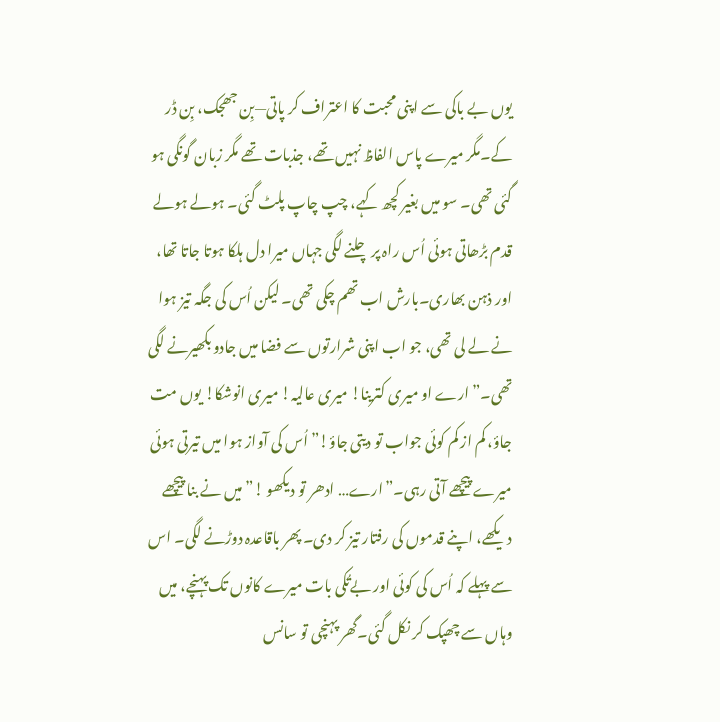یوں بے باکی سے اپنی محبت کا اعتراف کر پاتی—بِن جھجک، بِن ڈر کے۔مگر میرے پاس الفاظ نہیں تھے، جذبات تھے مگر زبان گونگی ہو گئی تھی۔ سو میں بغیر کچھ کہے، چپ چاپ پلٹ گئی۔ ہولے ہولے قدم بڑھاتی ہوئی اُس راہ پر چلنے لگی جہاں میرا دل ہلکا ہوتا جاتا تھا، اور ذہن بھاری۔بارش اب تھم چکی تھی۔ لیکن اُس کی جگہ تیز ہوا نے لے لی تھی، جو اب اپنی شرارتوں سے فضا میں جادو بکھیرنے لگی تھی۔”ارے او میری کترینا! میری عالیہ! میری انوشکا! یوں مت جاؤ، کم از کم کوئی جواب تو دیتی جاؤ!” اُس کی آواز ہوا میں تیرتی ہوئی میرے پیچھے آتی رہی۔”ارے… ادھر تو دیکھو !” میں نے بنا پیچھے دیکھے، اپنے قدموں کی رفتار تیز کر دی۔ پھر باقاعدہ دوڑنے لگی۔ اس سے پہلے کہ اُس کی کوئی اور بےتُکی بات میرے کانوں تک پہنچے، میں وہاں سے چھپک کر نکل گئی۔گھر پہنچی تو سانس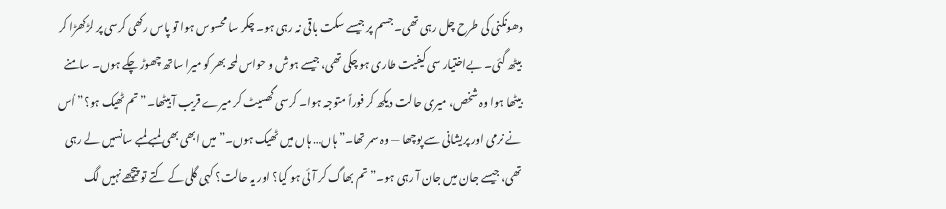دھونکنی کی طرح چل رہی تھی۔ جسم پر جیسے سکت باقی نہ رہی ہو۔ چکر سا محسوس ہوا تو پاس رکھی کرسی پر لڑکھڑا کر بیٹھ گئی۔ بےاختیار سی کیفیت طاری ہو چکی تھی، جیسے ہوش و حواس لمحہ بھر کو میرا ساتھ چھوڑ چکے ہوں۔ سامنے بیٹھا ہوا وہ شخص، میری حالت دیکھ کر فوراً متوجہ ہوا۔ کرسی گھسیٹ کر میرے قریب آ بیٹھا۔”تم ٹھیک ہو؟” اُس نے نرمی اور پریشانی سے پوچھا — وہ سمر تھا۔”ہاں… ہاں میں ٹھیک ہوں۔” میں ابھی بھی لمبے لمبے سانسیں لے رہی تھی، جیسے جان میں جان آ رہی ہو۔”تم بھاگ کر آئی ہو کیا؟ اور یہ حالت؟ کہی گلی کے کتے تو پیچھے نہیں لگ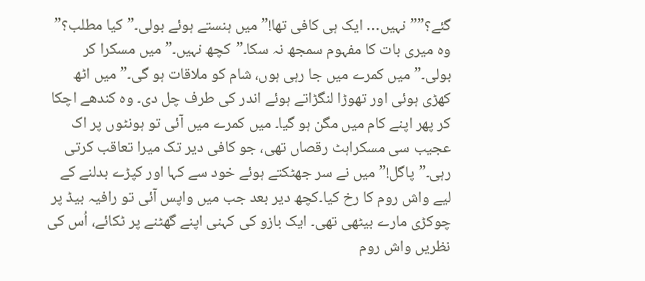گئے؟””نہیں… ایک ہی کافی تھا!” میں ہنستے ہوئے بولی۔”کیا مطلب؟” وہ میری بات کا مفہوم سمجھ نہ سکا۔”کچھ نہیں۔”میں مسکرا کر بولی۔”میں کمرے میں جا رہی ہوں، شام کو ملاقات ہو گی۔”میں اٹھ کھڑی ہوئی اور تھوڑا لنگڑاتے ہوئے اندر کی طرف چل دی۔ وہ کندھے اچکا کر پھر اپنے کام میں مگن ہو گیا۔ میں کمرے میں آئی تو ہونٹوں پر اک عجیب سی مسکراہٹ رقصاں تھی، جو کافی دیر تک میرا تعاقب کرتی رہی۔”پاگل!” میں نے سر جھٹکتے ہوئے خود سے کہا اور کپڑے بدلنے کے لیے واش روم کا رخ کیا۔کچھ دیر بعد جب میں واپس آئی تو رافیہ بیڈ پر چوکڑی مارے بیٹھی تھی۔ ایک بازو کی کہنی اپنے گھٹنے پر ٹکائے، اُس کی نظریں واش روم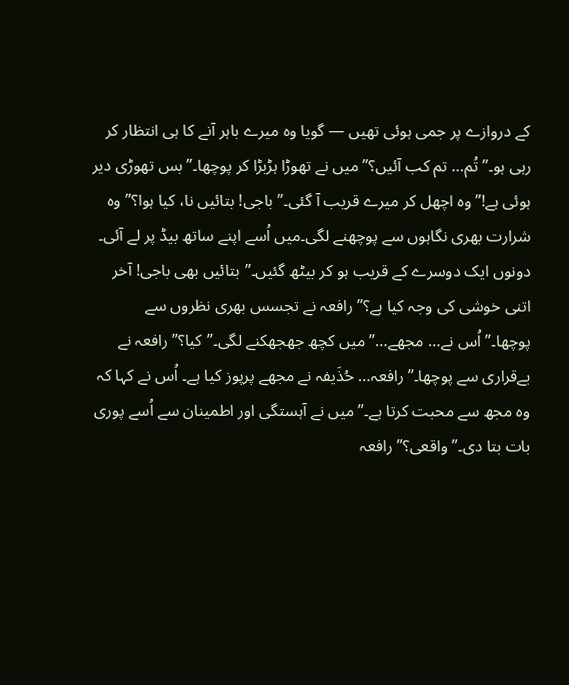کے دروازے پر جمی ہوئی تھیں — گویا وہ میرے باہر آنے کا ہی انتظار کر رہی ہو۔”تُم… تم کب آئیں؟”میں نے تھوڑا ہڑبڑا کر پوچھا۔”بس تھوڑی دیر ہوئی ہے!” وہ اچھل کر میرے قریب آ گئی۔”باجی! بتائیں نا، کیا ہوا؟” وہ شرارت بھری نگاہوں سے پوچھنے لگی۔میں اُسے اپنے ساتھ بیڈ پر لے آئی۔ دونوں ایک دوسرے کے قریب ہو کر بیٹھ گئیں۔”بتائیں بھی باجی! آخر اتنی خوشی کی وجہ کیا ہے؟” رافعہ نے تجسس بھری نظروں سے پوچھا۔”اُس نے… مجھے…”میں کچھ جھجھکنے لگی۔”کیا؟”رافعہ نے بےقراری سے پوچھا۔”رافعہ… حُذَیفہ نے مجھے پرپوز کیا ہے۔ اُس نے کہا کہ وہ مجھ سے محبت کرتا ہے۔”میں نے آہستگی اور اطمینان سے اُسے پوری بات بتا دی۔”واقعی؟” رافعہ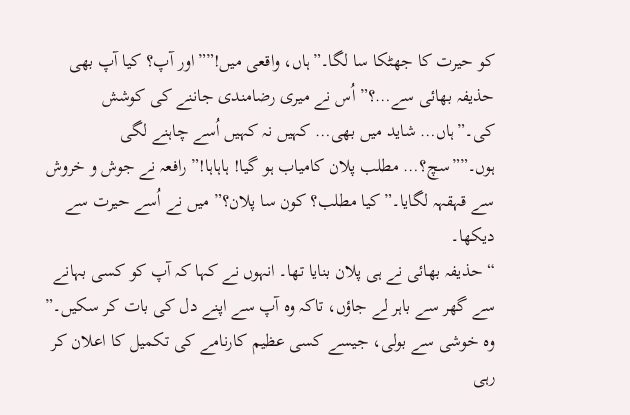کو حیرت کا جھٹکا سا لگا۔”ہاں، واقعی میں!””اور آپ؟ کیا آپ بھی حذیفہ بھائی سے…؟” اُس نے میری رضامندی جاننے کی کوشش کی۔”ہاں… شاید میں بھی… کہیں نہ کہیں اُسے چاہنے لگی ہوں۔””سچ؟… مطلب پلان کامیاب ہو گیا! ہاہاہا!” رافعہ نے جوش و خروش سے قہقہہ لگایا۔”کیا مطلب؟ کون سا پلان؟” میں نے اُسے حیرت سے دیکھا۔
“حذیفہ بھائی نے ہی پلان بنایا تھا۔ انہوں نے کہا کہ آپ کو کسی بہانے سے گھر سے باہر لے جاؤں، تاکہ وہ آپ سے اپنے دل کی بات کر سکیں۔” وہ خوشی سے بولی، جیسے کسی عظیم کارنامے کی تکمیل کا اعلان کر رہی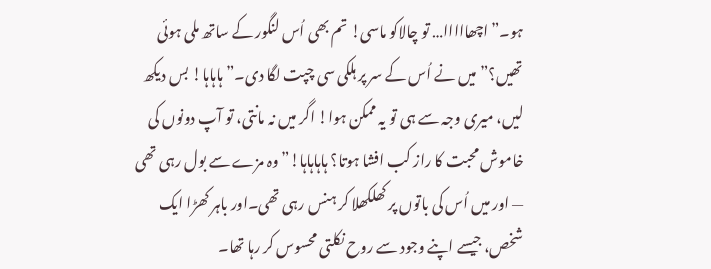ہو۔”اچھااااا… تو چالاکو ماسی! تم بھی اُس لنگور کے ساتھ ملی ہوئی تھیں؟”میں نے اُس کے سر پر ہلکی سی چپت لگا دی۔”ہاہاہا! بس دیکھ لیں، میری وجہ سے ہی تو یہ ممکن ہوا! اگر میں نہ مانتی، تو آپ دونوں کی خاموش محبت کا راز کب افشا ہوتا؟ ہاہاہاہا!”وہ مزے سے بول رہی تھی — اور میں اُس کی باتوں پر کھلکھلا کر ہنس رہی تھی۔اور باہر کھڑا ایک شخص، جیسے اپنے وجود سے روح نکلتی محسوس کر رہا تھا۔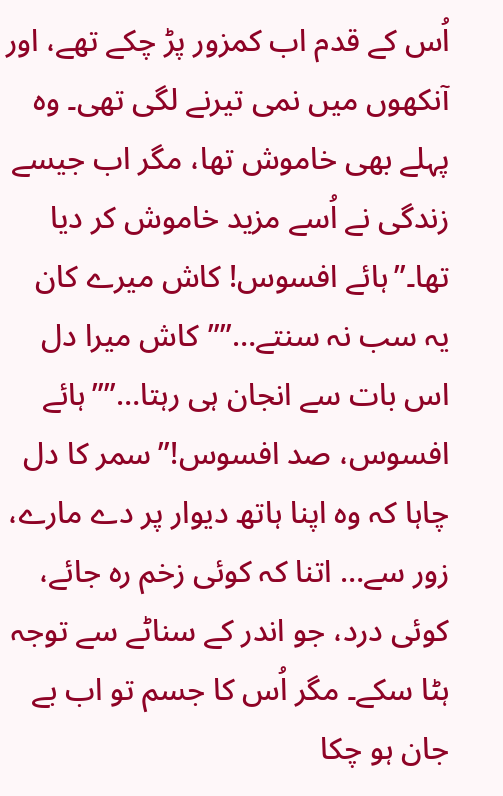اُس کے قدم اب کمزور پڑ چکے تھے، اور آنکھوں میں نمی تیرنے لگی تھی۔ وہ پہلے بھی خاموش تھا، مگر اب جیسے زندگی نے اُسے مزید خاموش کر دیا تھا۔”ہائے افسوس! کاش میرے کان یہ سب نہ سنتے…””کاش میرا دل اس بات سے انجان ہی رہتا…””ہائے افسوس، صد افسوس!”سمر کا دل چاہا کہ وہ اپنا ہاتھ دیوار پر دے مارے، زور سے… اتنا کہ کوئی زخم رہ جائے، کوئی درد، جو اندر کے سناٹے سے توجہ ہٹا سکے۔ مگر اُس کا جسم تو اب بے جان ہو چکا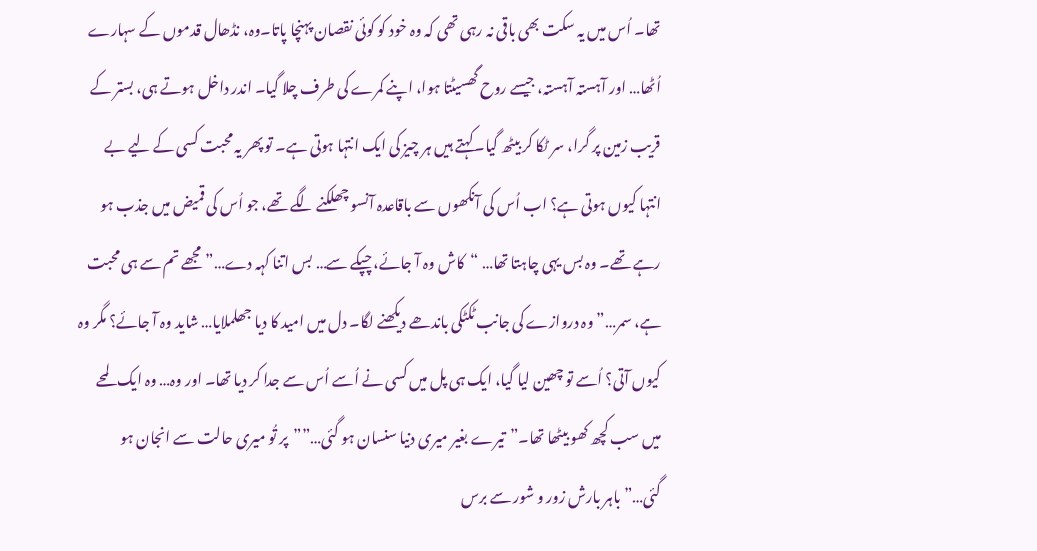تھا۔ اُس میں یہ سکت بھی باقی نہ رہی تھی کہ وہ خود کو کوئی نقصان پہنچا پاتا۔وہ، نڈھال قدموں کے سہارے اُٹھا… اور آہستہ آہستہ، جیسے روح گھسیٹتا ہوا، اپنے کمرے کی طرف چلا گیا۔ اندر داخل ہوتے ہی، بستر کے قریب زمین پر گرا، سر ٹکا کر بیٹھ گیا۔کہتے ہیں ہر چیز کی ایک انتہا ہوتی ہے۔ تو پھر یہ محبت کسی کے لیے بے انتہا کیوں ہوتی ہے؟ اب اُس کی آنکھوں سے باقاعدہ آنسو چھلکنے لگے تھے، جو اُس کی قمیض میں جذب ہو رہے تھے۔ وہ بس یہی چاہتا تھا… “کاش وہ آ جائے، چپکے سے… بس اتنا کہہ دے…”مجھے تم سے ہی محبت ہے، سمر…”وہ دروازے کی جانب ٹکٹکی باندھے دیکھنے لگا۔ دل میں امید کا دیا جھلملایا… شاید وہ آ جائے؟ مگر وہ کیوں آتی؟ اُسے تو چھین لیا گیا، ایک ہی پل میں کسی نے اُسے اُس سے جدا کر دیا تھا۔ اور وہ… وہ ایک لمحے میں سب کچھ کھو بیٹھا تھا۔”تیرے بغیر میری دنیا سنسان ہو گئی…””پر تُو میری حالت سے انجان ہو گئی…”باہر بارش زور و شور سے برس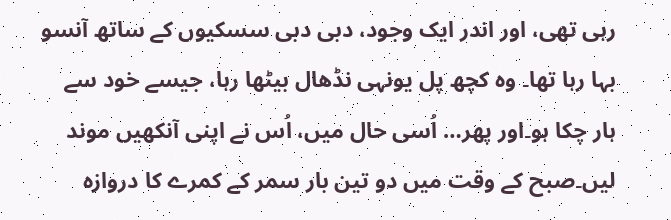رہی تھی، اور اندر ایک وجود، دبی دبی سسکیوں کے ساتھ آنسو بہا رہا تھا۔ وہ کچھ پل یونہی نڈھال بیٹھا رہا، جیسے خود سے ہار چکا ہو۔اور پھر… اُسی حال میں، اُس نے اپنی آنکھیں موند لیں۔صبح کے وقت میں دو تین بار سمر کے کمرے کا دروازہ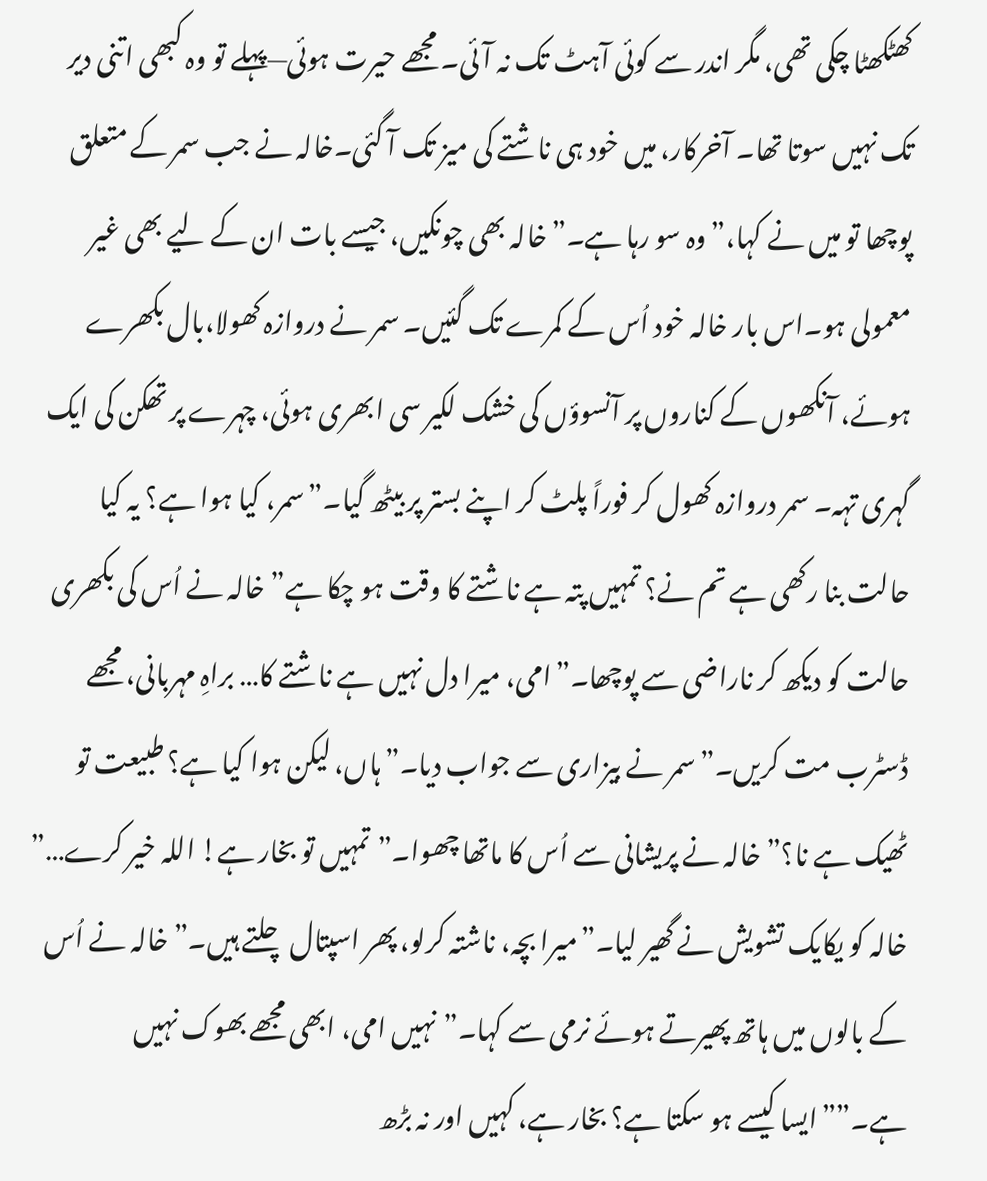کھٹکھٹا چکی تھی، مگر اندر سے کوئی آہٹ تک نہ آئی۔ مجھے حیرت ہوئی—پہلے تو وہ کبھی اتنی دیر تک نہیں سوتا تھا۔ آخرکار، میں خود ہی ناشتے کی میز تک آ گئی۔خالہ نے جب سمر کے متعلق پوچھا تو میں نے کہا،”وہ سو رہا ہے۔”خالہ بھی چونکیں، جیسے بات ان کے لیے بھی غیر معمولی ہو۔اس بار خالہ خود اُس کے کمرے تک گئیں۔ سمر نے دروازہ کھولا،بال بکھرے ہوئے، آنکھوں کے کناروں پر آنسوؤں کی خشک لکیر سی ابھری ہوئی، چہرے پر تھکن کی ایک گہری تہہ۔ سمر دروازہ کھول کر فوراً پلٹ کر اپنے بستر پر بیٹھ گیا۔”سمر، کیا ہوا ہے؟ یہ کیا حالت بنا رکھی ہے تم نے؟ تمہیں پتہ ہے ناشتے کا وقت ہو چکا ہے” خالہ نے اُس کی بکھری حالت کو دیکھ کر ناراضی سے پوچھا۔”امی، میرا دل نہیں ہے ناشتے کا… براہِ مہربانی، مجھے ڈسٹرب مت کریں۔”سمر نے بیزاری سے جواب دیا۔”ہاں، لیکن ہوا کیا ہے؟ طبیعت تو ٹھیک ہے نا؟” خالہ نے پریشانی سے اُس کا ماتھا چھوا۔”تمہیں تو بخار ہے! اللہ خیر کرے…” خالہ کو یکایک تشویش نے گھیر لیا۔”میرا بچہ، ناشتہ کرلو، پھر اسپتال چلتے ہیں۔” خالہ نے اُس کے بالوں میں ہاتھ پھیرتے ہوئے نرمی سے کہا۔”نہیں امی، ابھی مجھے بھوک نہیں ہے۔””ایسا کیسے ہو سکتا ہے؟ بخار ہے، کہیں اور نہ بڑھ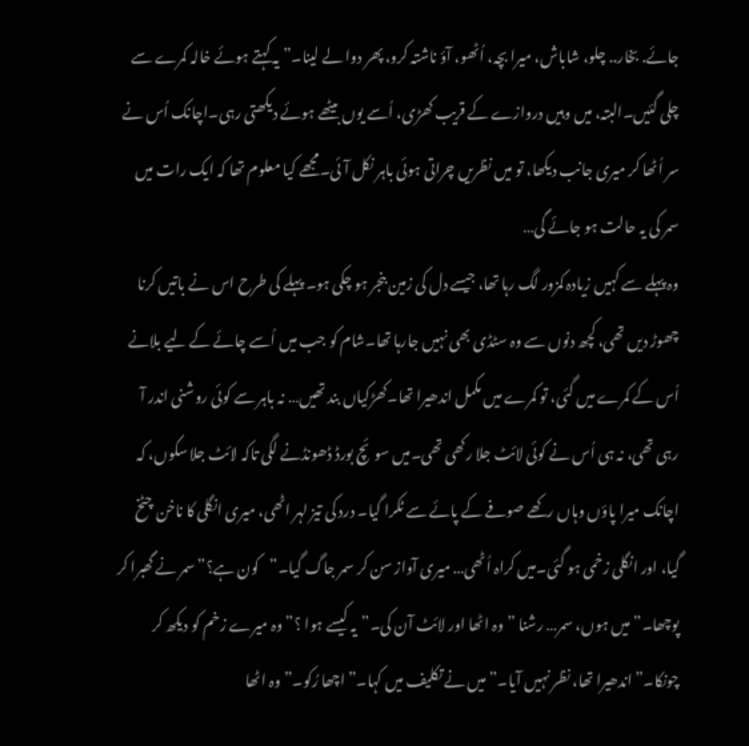جائے. بخار.. چلو، شاباش، میرا بچہ، اُٹھو، آؤ ناشتہ کرو، پھر دوا لے لینا۔” یہ کہتے ہوئے خالہ کمرے سے چلی گئیں۔البتہ، میں وہیں دروازے کے قریب کھڑی، اُسے یوں بیٹھے ہوئے دیکھتی رہی۔اچانک اُس نے سر اُٹھا کر میری جانب دیکھا، تو میں نظریں چراتی ہوئی باہر نکل آئی۔مجھے کیا معلوم تھا کہ ایک رات میں سمر کی یہ حالت ہو جائے گی…
وہ پہلے سے کہیں زیادہ کمزور لگ رہا تھا، جیسے دل کی زمین بنجر ہو چکی ہو۔ پہلے کی طرح اس نے باتیں کرنا چھوڑ دیں تھی، کچھ دنوں سے وہ سٹڈی بھی نہیں جارہا تھا۔شام کو جب میں اُسے چائے کے لیے بلانے اُس کے کمرے میں گئی، تو کمرے میں مکمل اندھیرا تھا۔کھڑکیاں بند تھیں… نہ باہر سے کوئی روشنی اندر آ رہی تھی، نہ ہی اُس نے کوئی لائٹ جلا رکھی تھی۔میں سوئچ بورڈ ڈھونڈنے لگی تاکہ لائٹ جلا سکوں، کہ اچانک میرا پاؤں وہاں رکھے صوفے کے پائے سے ٹکرا گیا۔ درد کی تیز لہر اٹھی، میری انگلی کا ناخن چٹخ گیا، اور انگلی زخمی ہو گئی۔میں کراہ اُٹھی… میری آواز سن کر سمر جاگ گیا۔”کون ہے؟”سمر نے گھبرا کر پوچھا۔”میں ہوں، سمر… رشنا ” وہ اٹھا اور لائٹ آن کی۔”یہ کیسے ہوا ؟” وہ میرے زخم کو دیکھ کر چونکا۔”اندھیرا تھا، نظر نہیں آیا۔” میں نے تکلیف میں کہا۔”اچھا رُکو۔” وہ اٹھا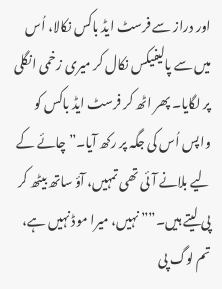اور دراز سے فرسٹ ایڈ باکس نکالا، اُس میں سے پالیفیکس نکال کر میری زخمی انگلی پر لگایا۔ پھر اٹھ کر فرسٹ ایڈ باکس کو واپس اُس کی جگہ پر رکھ آیا۔”چائے کے لیے بلانے آئی تھی تمہیں، آؤ ساتھ بیٹھ کر پی لیتے ہیں۔””نہیں، میرا موڈ نہیں ہے، تم لوگ پی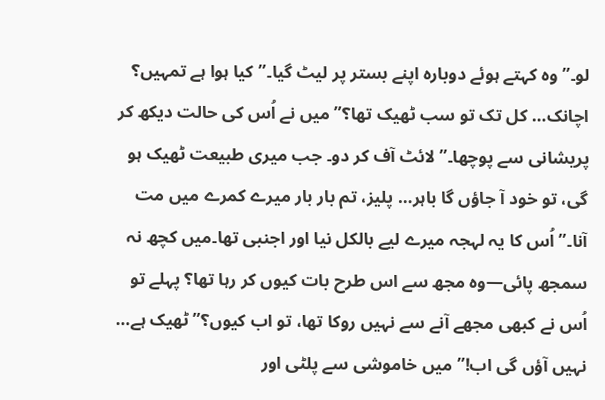لو۔” وہ کہتے ہوئے دوبارہ اپنے بستر پر لیٹ گیا۔”کیا ہوا ہے تمہیں؟ اچانک… کل تک تو سب ٹھیک تھا؟”میں نے اُس کی حالت دیکھ کر پریشانی سے پوچھا۔”لائٹ آف کر دو۔ جب میری طبیعت ٹھیک ہو گی، تو خود آ جاؤں گا باہر… پلیز، تم بار بار میرے کمرے میں مت آنا۔”اُس کا یہ لہجہ میرے لیے بالکل نیا اور اجنبی تھا۔میں کچھ نہ سمجھ پائی—وہ مجھ سے اس طرح بات کیوں کر رہا تھا؟ پہلے تو اُس نے کبھی مجھے آنے سے نہیں روکا تھا، تو اب کیوں؟”ٹھیک ہے… نہیں آؤں گی اب!” میں خاموشی سے پلٹی اور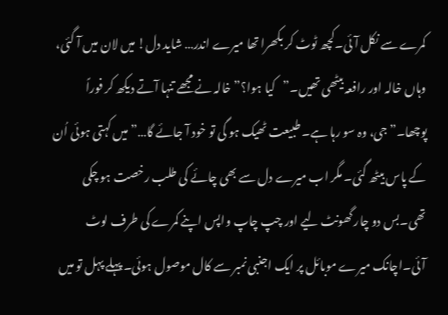کمرے سے نکل آئی۔کچھ ٹوٹ کر بکھرا تھا میرے اندر… شاید دل! میں لان میں آ گئی، وہاں خالہ اور رافعہ بیٹھی تھیں۔”کیا ہوا؟” خالہ نے مجھے تنہا آتے دیکھ کر فوراً پوچھا۔”جی، وہ سو رہا ہے۔ طبیعت ٹھیک ہو گی تو خود آ جائے گا…” میں کہتی ہوئی اُن کے پاس بیٹھ گئی۔ مگر اب میرے دل سے بھی چائے کی طلب رخصت ہو چکی تھی۔بس دو چار گھونٹ لیے اور چپ چاپ واپس اپنے کمرے کی طرف لوٹ آئی۔اچانک میرے موبائل پر ایک اجنبی نمبر سے کال موصول ہوئی۔ پہلے پہل تو میں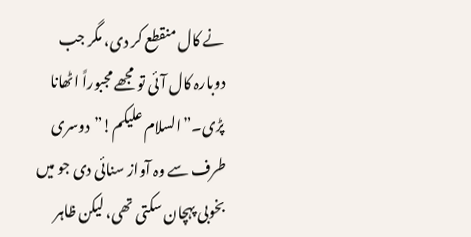نے کال منقطع کر دی، مگر جب دوبارہ کال آئی تو مجھے مجبوراً اٹھانا پڑی۔”السلام علیکم!”دوسری طرف سے وہ آواز سنائی دی جو میں بخوبی پہچان سکتی تھی، لیکن ظاہر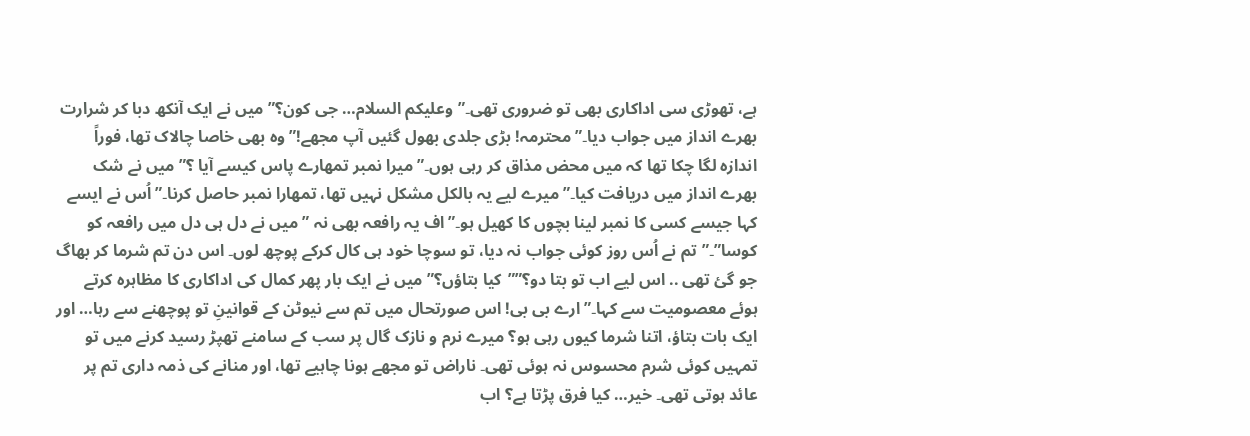ہے، تھوڑی سی اداکاری بھی تو ضروری تھی۔”وعلیکم السلام… جی کون؟” میں نے ایک آنکھ دبا کر شرارت بھرے انداز میں جواب دیا۔”محترمہ! بڑی جلدی بھول گئیں آپ مجھے!” وہ بھی خاصا چالاک تھا، فوراً اندازہ لگا چکا تھا کہ میں محض مذاق کر رہی ہوں۔”میرا نمبر تمھارے پاس کیسے آیا ؟” میں نے شک بھرے انداز میں دریافت کیا۔”میرے لیے یہ بالکل مشکل نہیں تھا، تمھارا نمبر حاصل کرنا۔” اُس نے ایسے کہا جیسے کسی کا نمبر لینا بچوں کا کھیل ہو۔”اف یہ رافعہ بھی نہ ” میں نے دل ہی دل میں رافعہ کو کوسا”۔”تم نے اُس روز کوئی جواب نہ دیا، تو سوچا خود ہی کال کرکے پوچھ لوں۔ اس دن تم شرما کر بھاگ جو گئ تھی .. اس لیے اب تو بتا دو؟””کیا بتاؤں؟” میں نے ایک بار پھر کمال کی اداکاری کا مظاہرہ کرتے ہوئے معصومیت سے کہا۔”ارے بی بی! اس صورتحال میں تم سے نیوٹن کے قوانینِ تو پوچھنے سے رہا… اور ایک بات بتاؤ، اتنا شرما کیوں رہی ہو؟ میرے نرم و نازک گال پر سب کے سامنے تھپڑ رسید کرنے میں تو تمہیں کوئی شرم محسوس نہ ہوئی تھی۔ ناراض تو مجھے ہونا چاہیے تھا، اور منانے کی ذمہ داری تم پر عائد ہوتی تھی۔ خیر… کیا فرق پڑتا ہے؟ اب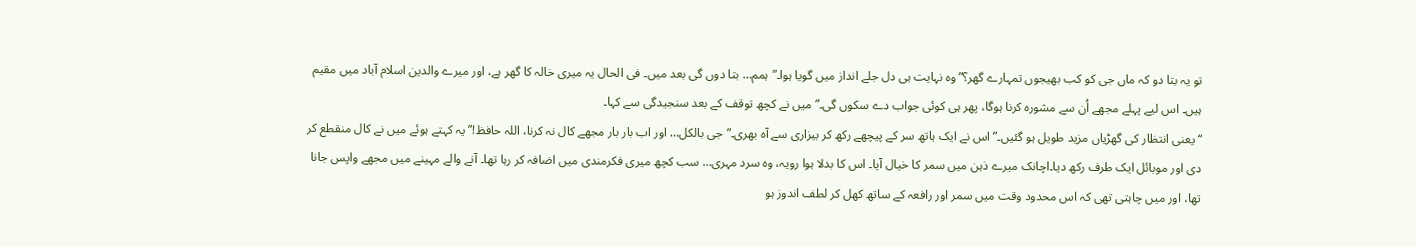تو یہ بتا دو کہ ماں جی کو کب بھیجوں تمہارے گھر؟”وہ نہایت ہی دل جلے انداز میں گویا ہوا۔”ہمم… بتا دوں گی بعد میں۔ فی الحال یہ میری خالہ کا گھر ہے، اور میرے والدین اسلام آباد میں مقیم ہیں۔ اس لیے پہلے مجھے اُن سے مشورہ کرنا ہوگا، پھر ہی کوئی جواب دے سکوں گی۔” میں نے کچھ توقف کے بعد سنجیدگی سے کہا۔
“یعنی انتظار کی گھڑیاں مزید طویل ہو گئیں۔” اس نے ایک ہاتھ سر کے پیچھے رکھ کر بیزاری سے آہ بھری۔”جی بالکل… اور اب بار بار مجھے کال نہ کرنا، اللہ حافظ!” یہ کہتے ہوئے میں نے کال منقطع کر دی اور موبائل ایک طرف رکھ دیا۔اچانک میرے ذہن میں سمر کا خیال آیا۔ اس کا بدلا ہوا رویہ، وہ سرد مہری… سب کچھ میری فکرمندی میں اضافہ کر رہا تھا۔ آنے والے مہینے میں مجھے واپس جانا تھا، اور میں چاہتی تھی کہ اس محدود وقت میں سمر اور رافعہ کے ساتھ کھل کر لطف اندوز ہو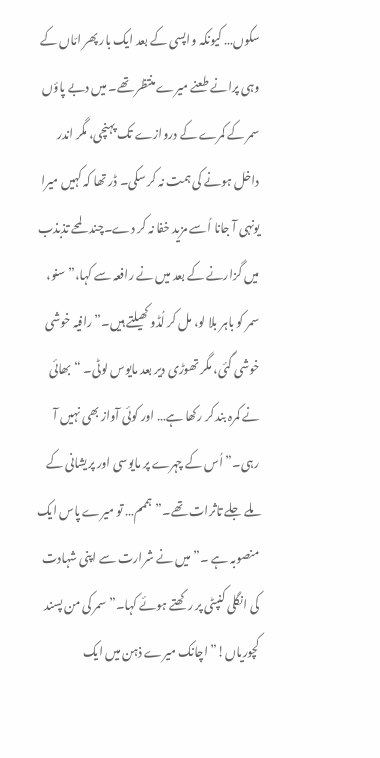سکوں… کیونکہ واپسی کے بعد ایک بار پھر امّاں کے وہی پرانے طعنے میرے منتظر تھے۔ میں دبے پاؤں سمر کے کمرے کے دروازے تک پہنچی، مگر اندر داخل ہونے کی ہمت نہ کر سکی۔ ڈر تھا کہ کہیں میرا یونہی آ جانا اُسے مزید خفا نہ کر دے۔چند لمحے تذبذب میں گزارنے کے بعد میں نے رافعہ سے کہا،”سنو، سمر کو باہر بلا لو، مل کر لُڈو کھیلتے ہیں۔”رافیہ خوشی خوشی گئی، مگر تھوڑی دیر بعد مایوس لوٹی۔ “بھائی نے کمرہ بند کر رکھا ہے… اور کوئی آواز بھی نہیں آ رہی۔” اُس کے چہرے پر مایوسی اور پریشانی کے ملے جلے تاثرات تھے۔”ہممم… تو میرے پاس ایک منصوبہ ہے ۔” میں نے شرارت سے اپنی شہادت کی انگلی کنپٹی پر رکھتے ہوئے کہا۔”سمر کی من پسند کچوریاں!” اچانک میرے ذہن میں ایک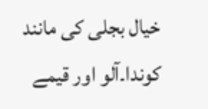خیال بجلی کی مانند کوندا۔آلو اور قیمے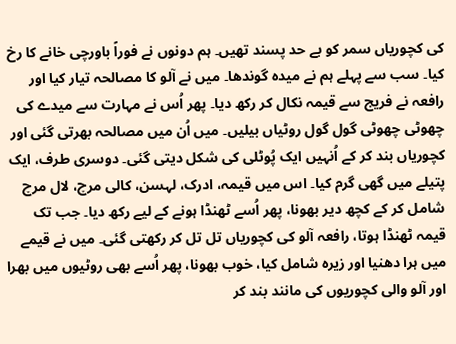کی کچوریاں سمر کو بے حد پسند تھیں۔ ہم دونوں نے فوراً باورچی خانے کا رخ کیا۔ سب سے پہلے ہم نے میدہ گوندھا۔ میں نے آلو کا مصالحہ تیار کیا اور رافعہ نے فریج سے قیمہ نکال کر رکھ دیا۔ پھر اُس نے مہارت سے میدے کی چھوٹی چھوٹی گول گول روٹیاں بیلیں۔ میں اُن میں مصالحہ بھرتی گئی اور کچوریاں بند کر کے اُنہیں ایک پُوٹلی کی شکل دیتی گئی۔ دوسری طرف، ایک پتیلے میں گھی گرم کیا۔ اس میں قیمہ، ادرک، لہسن، کالی مرچ، لال مرچ شامل کر کے کچھ دیر بھونا، پھر اُسے ٹھنڈا ہونے کے لیے رکھ دیا۔ جب تک قیمہ ٹھنڈا ہوتا، رافعہ آلو کی کچوریاں تل تل کر رکھتی گئی۔ میں نے قیمے میں ہرا دھنیا اور زیرہ شامل کیا، خوب بھونا، پھر اُسے بھی روٹیوں میں بھرا اور آلو والی کچوریوں کی مانند بند کر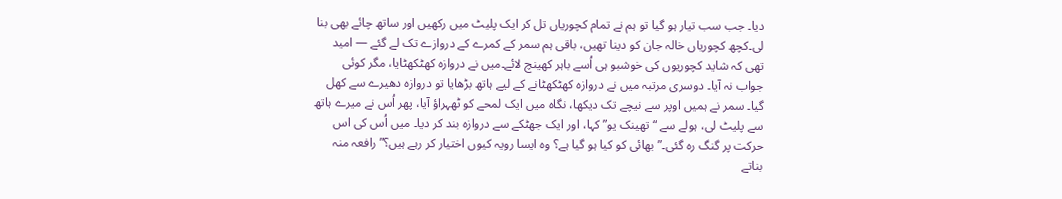دیا۔ جب سب تیار ہو گیا تو ہم نے تمام کچوریاں تل کر ایک پلیٹ میں رکھیں اور ساتھ چائے بھی بنا لی۔کچھ کچوریاں خالہ جان کو دینا تھیں، باقی ہم سمر کے کمرے کے دروازے تک لے گئے — امید تھی کہ شاید کچوریوں کی خوشبو ہی اُسے باہر کھینچ لائے۔میں نے دروازہ کھٹکھٹایا، مگر کوئی جواب نہ آیا۔ دوسری مرتبہ میں نے دروازہ کھٹکھٹانے کے لیے ہاتھ بڑھایا تو دروازہ دھیرے سے کھل گیا۔ سمر نے ہمیں اوپر سے نیچے تک دیکھا، نگاہ میں ایک لمحے کو ٹھہراؤ آیا، پھر اُس نے میرے ہاتھ سے پلیٹ لی، ہولے سے “تھینک یو” کہا، اور ایک جھٹکے سے دروازہ بند کر دیا۔ میں اُس کی اس حرکت پر گنگ رہ گئی۔”بھائی کو کیا ہو گیا ہے؟ وہ ایسا رویہ کیوں اختیار کر رہے ہیں؟”رافعہ منہ بناتے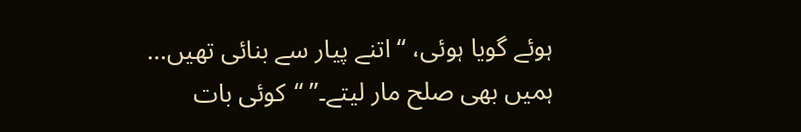ہوئے گویا ہوئی، “اتنے پیار سے بنائی تھیں… ہمیں بھی صلح مار لیتے۔” “کوئی بات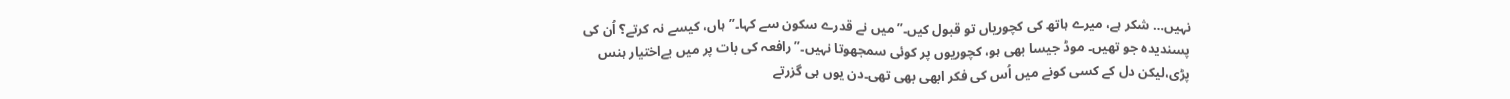نہیں… شکر ہے، میرے ہاتھ کی کچوریاں تو قبول کیں۔”میں نے قدرے سکون سے کہا۔”ہاں، کیسے نہ کرتے؟ اُن کی پسندیدہ جو تھیں۔ موڈ جیسا بھی ہو، کچوریوں پر کوئی سمجھوتا نہیں۔” رافعہ کی بات پر میں بےاختیار ہنس پڑی،لیکن دل کے کسی کونے میں اُس کی فکر ابھی بھی تھی۔دن یوں ہی گزرتے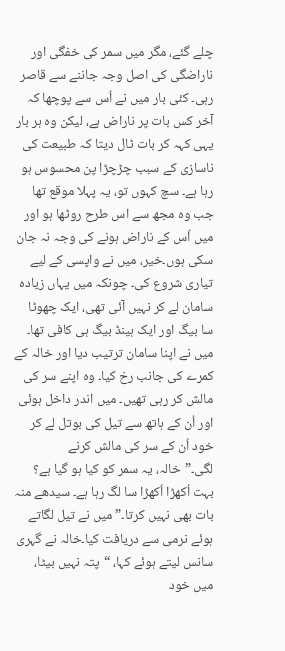چلے گئے، مگر میں سمر کی خفگی اور ناراضگی کی اصل وجہ جاننے سے قاصر رہی۔ کئی بار میں نے اُس سے پوچھا کہ آخر کس بات پر ناراض ہے، لیکن وہ ہر بار یہی کہہ کر بات ٹال دیتا کہ طبیعت کی ناسازی کے سبب چڑچڑا پن محسوس ہو رہا ہے۔ سچ کہوں تو، یہ پہلا موقع تھا جب وہ مجھ سے اس طرح روٹھا ہو اور میں اُس کے ناراض ہونے کی وجہ نہ جان سکی ہوں۔خیر، میں نے واپسی کے لیے تیاری شروع کی۔ چونکہ میں یہاں زیادہ سامان لے کر نہیں آئی تھی، ایک چھوٹا سا بیگ اور ایک ہینڈ بیگ ہی کافی تھا۔ میں نے اپنا سامان ترتیب دیا اور خالہ کے کمرے کی جانب رخ کیا۔ وہ اپنے سر کی مالش کر رہی تھیں۔ میں اندر داخل ہوئی اور اُن کے ہاتھ سے تیل کی بوتل لے کر خود اُن کے سر کی مالش کرنے لگی۔”خالہ، یہ سمر کو کیا ہو گیا ہے؟ بہت اُکھڑا اُکھڑا سا لگ رہا ہے۔ سیدھے منہ بات بھی نہیں کرتا۔” میں نے تیل لگاتے ہوئے نرمی سے دریافت کیا۔خالہ نے گہری سانس لیتے ہوئے کہا، “پتہ نہیں بیٹا، میں خود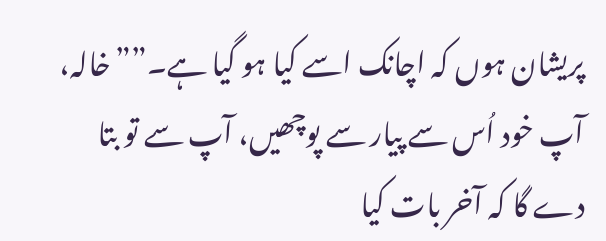پریشان ہوں کہ اچانک اسے کیا ہو گیا ہے۔””خالہ، آپ خود اُس سے پیار سے پوچھیں، آپ سے تو بتا دے گا کہ آخر بات کیا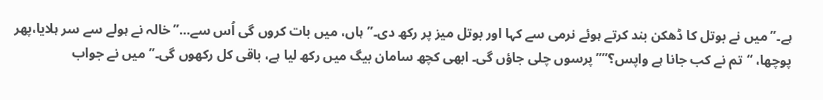ہے۔”میں نے بوتل کا ڈھکن بند کرتے ہوئے نرمی سے کہا اور بوتل میز پر رکھ دی۔”ہاں، میں بات کروں گی اُس سے…” خالہ نے ہولے سے سر ہلایا،پھر پوچھا، “تم نے کب جانا ہے واپس؟””پرسوں چلی جاؤں گی۔ ابھی کچھ سامان بیگ میں رکھ لیا ہے، باقی کل رکھوں گی۔” میں نے جواب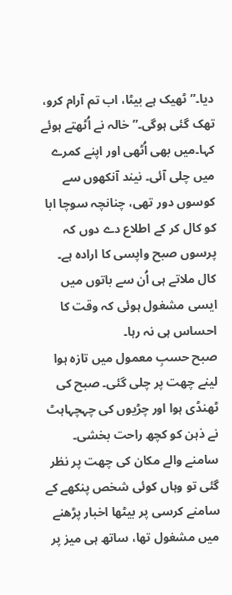دیا۔”ٹھیک ہے بیٹا، اب تم آرام کرو، تھک گئی ہوگی۔” خالہ نے اُٹھتے ہوئے کہا۔میں بھی اُٹھی اور اپنے کمرے میں چلی آئی۔ نیند آنکھوں سے کوسوں دور تھی، چنانچہ سوچا ابا کو کال کر کے اطلاع دے دوں کہ پرسوں صبح واپسی کا ارادہ ہے۔ کال ملاتے ہی اُن سے باتوں میں ایسی مشغول ہوئی کہ وقت کا احساس ہی نہ رہا۔
صبح حسبِ معمول میں تازہ ہوا لینے چھت پر چلی گئی۔ صبح کی ٹھنڈی ہوا اور چڑیوں کی چہچہاہٹ نے ذہن کو کچھ راحت بخشی۔ سامنے والے مکان کی چھت پر نظر گئی تو وہاں کوئی شخص پنکھے کے سامنے کرسی پر بیٹھا اخبار پڑھنے میں مشغول تھا، ساتھ ہی میز پر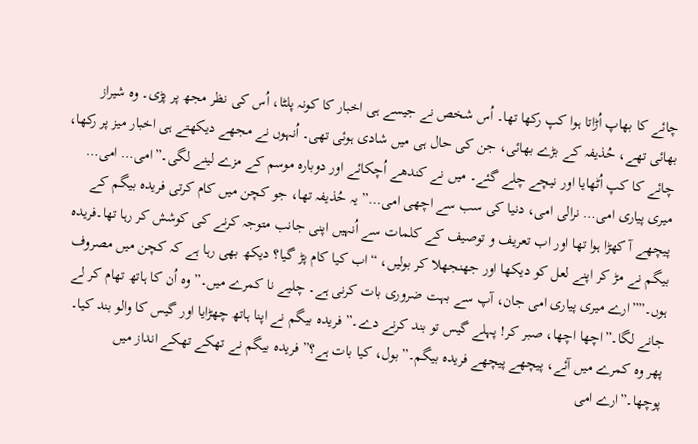چائے کا بھاپ اُڑاتا ہوا کپ رکھا تھا۔ اُس شخص نے جیسے ہی اخبار کا کونہ پلٹا، اُس کی نظر مجھ پر پڑی۔ وہ شیراز بھائی تھے، حُذیفہ کے بڑے بھائی، جن کی حال ہی میں شادی ہوئی تھی۔ اُنہوں نے مجھے دیکھتے ہی اخبار میز پر رکھا، چائے کا کپ اُٹھایا اور نیچے چلے گئے۔ میں نے کندھے اُچکائے اور دوبارہ موسم کے مزے لینے لگی۔”امی… امی… میری پیاری امی… نرالی امی، دنیا کی سب سے اچھی امی…” یہ حُذیفہ تھا، جو کچن میں کام کرتی فریدہ بیگم کے پیچھے آ کھڑا ہوا تھا اور اب تعریف و توصیف کے کلمات سے اُنہیں اپنی جانب متوجہ کرنے کی کوشش کر رہا تھا۔فریدہ بیگم نے مڑ کر اپنے لعل کو دیکھا اور جھنجھلا کر بولیں، “اب کیا کام پڑ گیا؟ دیکھ بھی رہا ہے کہ کچن میں مصروف ہوں۔””ارے میری پیاری امی جان، آپ سے بہت ضروری بات کرنی ہے۔ چلیے نا کمرے میں۔” وہ اُن کا ہاتھ تھام کر لے جانے لگا۔”اچھا اچھا، صبر کر! پہلے گیس تو بند کرنے دے۔” فریدہ بیگم نے اپنا ہاتھ چھڑایا اور گیس کا والو بند کیا۔ پھر وہ کمرے میں آئے، پیچھے پیچھے فریدہ بیگم۔”بول، کیا بات ہے؟” فریدہ بیگم نے تھکے تھکے انداز میں پوچھا۔”ارے امی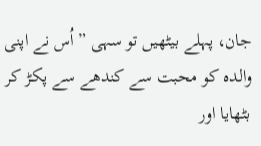جان، پہلے بیٹھیں تو سہی ” اُس نے اپنی والدہ کو محبت سے کندھے سے پکڑ کر بٹھایا اور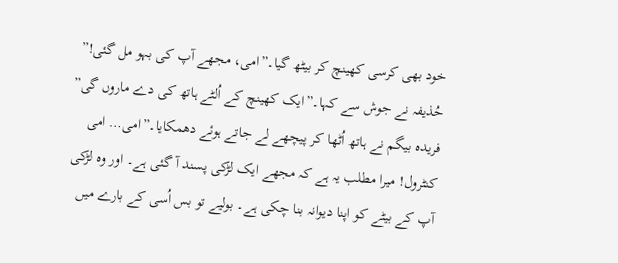خود بھی کرسی کھینچ کر بیٹھ گیا۔”امی، مجھے آپ کی بہو مل گئی!” حُذیفہ نے جوش سے کہا۔”ایک کھینچ کے اُلٹے ہاتھ کی دے ماروں گی” فریدہ بیگم نے ہاتھ اُٹھا کر پیچھے لے جاتے ہوئے دھمکایا۔”امی… امی کنٹرول! میرا مطلب یہ ہے کہ مجھے ایک لڑکی پسند آ گئی ہے۔ اور وہ لڑکی آپ کے بیٹے کو اپنا دیوانہ بنا چکی ہے۔ بولیے تو بس اُسی کے بارے میں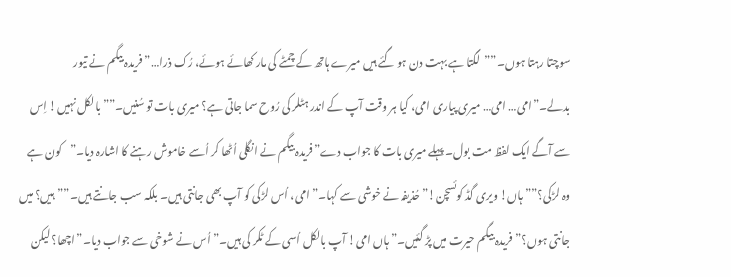سوچتا رہتا ہوں۔””لگتا ہے بہت دن ہو گئے ہیں میرے ہاتھ کے چمٹے کی مار کھائے ہوئے، رُک ذرا…” فریدہ بیگم نے تیور بدلے۔”امی… امی… میری پیاری امی، کیا ہر وقت آپ کے اندر ہٹلر کی رُوح سما جاتی ہے؟ میری بات تو سُنیں۔””بالکل نہیں! اِس سے آگے ایک لفظ مت بول۔ پہلے میری بات کا جواب دے”فریدہ بیگم نے انگلی اُٹھا کر اُسے خاموش رہنے کا اشارہ دیا۔”کون ہے وہ لڑکی؟””ہاں! ویری گڈ کوئسچن!” حُذیفہ نے خوشی سے کہا۔”امی، اُس لڑکی کو آپ بھی جانتی ہیں۔ بلکہ سب جانتے ہیں۔””ہیں؟ میں جانتی ہوں؟” فریدہ بیگم حیرت میں پڑ گئیں۔”ہاں امی! آپ بالکل اُسی کے ٹکر کی ہیں۔” اُس نے شوخی سے جواب دیا۔”اچھا؟ لیکن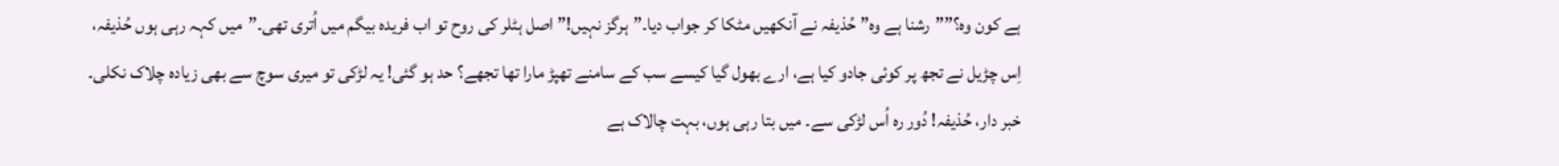ہے کون وہ؟””رشنا ہے وہ” حُذیفہ نے آنکھیں مٹکا کر جواب دیا۔”ہرگز نہیں!” اصل ہٹلر کی روح تو اب فریدہ بیگم میں اُتری تھی۔”میں کہہ رہی ہوں حُذیفہ، اِس چڑیل نے تجھ پر کوئی جادو کیا ہے، ارے بھول گیا کیسے سب کے سامنے تھپڑ مارا تھا تجھے؟ حد ہو گئی! یہ لڑکی تو میری سوچ سے بھی زیادہ چلاک نکلی۔ خبر دار، حُذیفہ! دُور رہ اُس لڑکی سے۔ میں بتا رہی ہوں، بہت چالاک ہے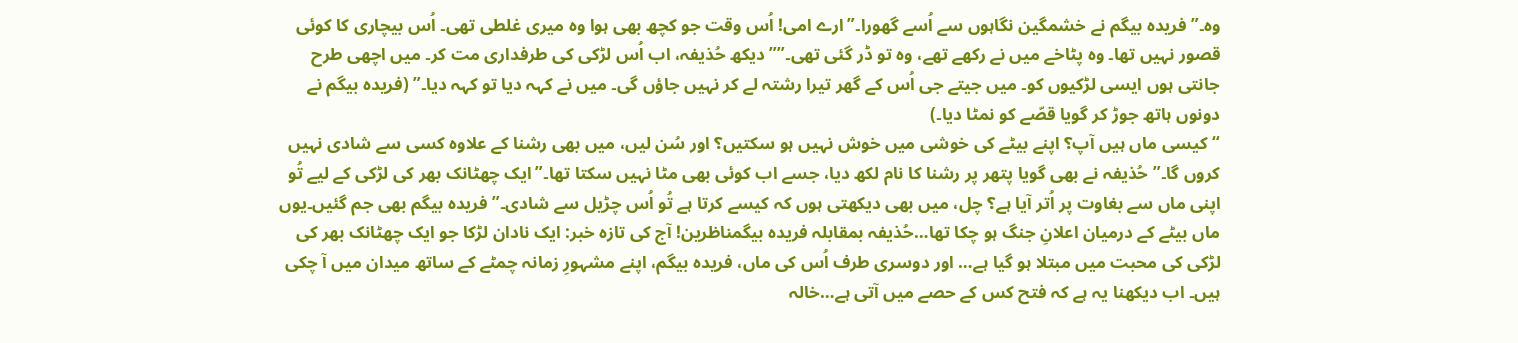وہ۔” فریدہ بیگم نے خشمگین نگاہوں سے اُسے گھورا۔”ارے امی! اُس وقت جو کچھ بھی ہوا وہ میری غلطی تھی۔ اُس بیچاری کا کوئی قصور نہیں تھا۔ وہ پٹاخے میں نے رکھے تھے، وہ تو ڈر گئی تھی۔””دیکھ حُذیفہ، اب اُس لڑکی کی طرفداری مت کر۔ میں اچھی طرح جانتی ہوں ایسی لڑکیوں کو۔ میں جیتے جی اُس کے گھر تیرا رشتہ لے کر نہیں جاؤں گی۔ میں نے کہہ دیا تو کہہ دیا۔” (فریدہ بیگم نے دونوں ہاتھ جوڑ کر گویا قصّے کو نمٹا دیا۔)
“کیسی ماں ہیں آپ؟ اپنے بیٹے کی خوشی میں خوش نہیں ہو سکتیں؟ اور سُن لیں، میں بھی رشنا کے علاوہ کسی سے شادی نہیں کروں گا۔” حُذیفہ نے بھی گویا پتھر پر رشنا کا نام لکھ دیا، جسے اب کوئی بھی مٹا نہیں سکتا تھا۔”ایک چھٹانک بھر کی لڑکی کے لیے تُو اپنی ماں سے بغاوت پر اُتر آیا ہے؟ چل، میں بھی دیکھتی ہوں کہ کیسے کرتا ہے تُو اُس چڑیل سے شادی۔” فریدہ بیگم بھی جم گئیں۔یوں ماں بیٹے کے درمیان اعلانِ جنگ ہو چکا تھا…حُذیفہ بمقابلہ فریدہ بیگمناظرین! آج کی تازہ خبر: ایک نادان لڑکا جو ایک چھٹانک بھر کی لڑکی کی محبت میں مبتلا ہو گیا ہے… اور دوسری طرف اُس کی ماں، فریدہ بیگم، اپنے مشہورِ زمانہ چمٹے کے ساتھ میدان میں آ چکی ہیں۔ اب دیکھنا یہ ہے کہ فتح کس کے حصے میں آتی ہے…خالہ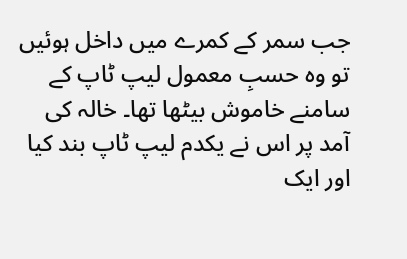جب سمر کے کمرے میں داخل ہوئیں تو وہ حسبِ معمول لیپ ٹاپ کے سامنے خاموش بیٹھا تھا۔ خالہ کی آمد پر اس نے یکدم لیپ ٹاپ بند کیا اور ایک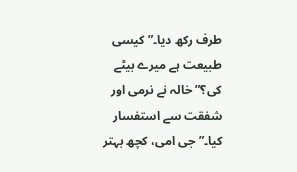طرف رکھ دیا۔”کیسی طبیعت ہے میرے بیٹے کی؟” خالہ نے نرمی اور شفقت سے استفسار کیا۔”جی امی، کچھ بہتر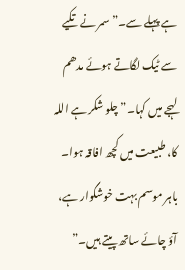ہے پہلے سے۔” سمر نے تکیے سے ٹیک لگاتے ہوئے مدھم لہجے میں کہا۔”چلو شکر ہے اللہ کا، طبیعت میں کچھ افاقہ ہوا۔ باہر موسم بہت خوشگوار ہے، آؤ چائے ساتھ پیتے ہیں۔”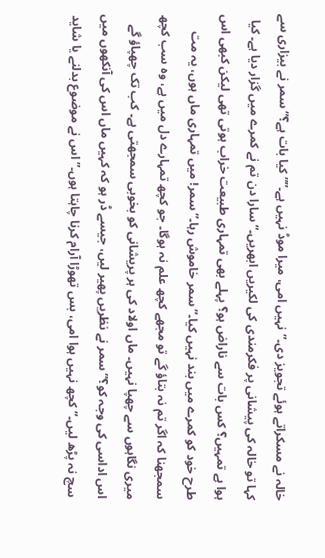خالہ نے مسکراتے ہوئے تجویز دی۔”نہیں امی، میرا موڈ نہیں ہے۔””کیا بات ہے؟” سمر نے بیزاری سے کہا تو خالہ کی پیشانی پر فکرمندی کی لکیریں ابھریں۔”سارا دن تم نے کمرے میں گزار دیا ہے۔ کیا ہوا ہے تمہیں؟ کس بات سے ناراض ہو؟ پہلے بھی تمہاری طبیعت خراب ہوتی تھی لیکن کبھی اس طرح خود کو کمرے میں بند نہیں کیا۔”سمر خاموش رہا۔”سمر! میں تمہاری ماں ہوں، یہ مت سمجھنا کہ اگر تم نہ بتاؤ گے تو مجھے کچھ علم نہ ہوگا۔ جو کچھ تمہارے دل میں ہے، وہ سب کچھ میری نگاہوں سے چھپا نہیں۔ ماں اولاد کی ہر پریشانی کو بخوبی سمجھتی ہے۔ کب تک چھپاؤ گے اس اداسی کی وجہ کو؟”سمر نے نظریں پھیر لیں، جیسے ڈر ہو کہ کہیں ماں اس کی آنکھوں میں سچ نہ پڑھ لیں۔”کچھ نہیں ہوا امی، بس تھوڑا آرام کرنا چاہتا ہوں۔” اس نے موضوع بدلنے یا شاید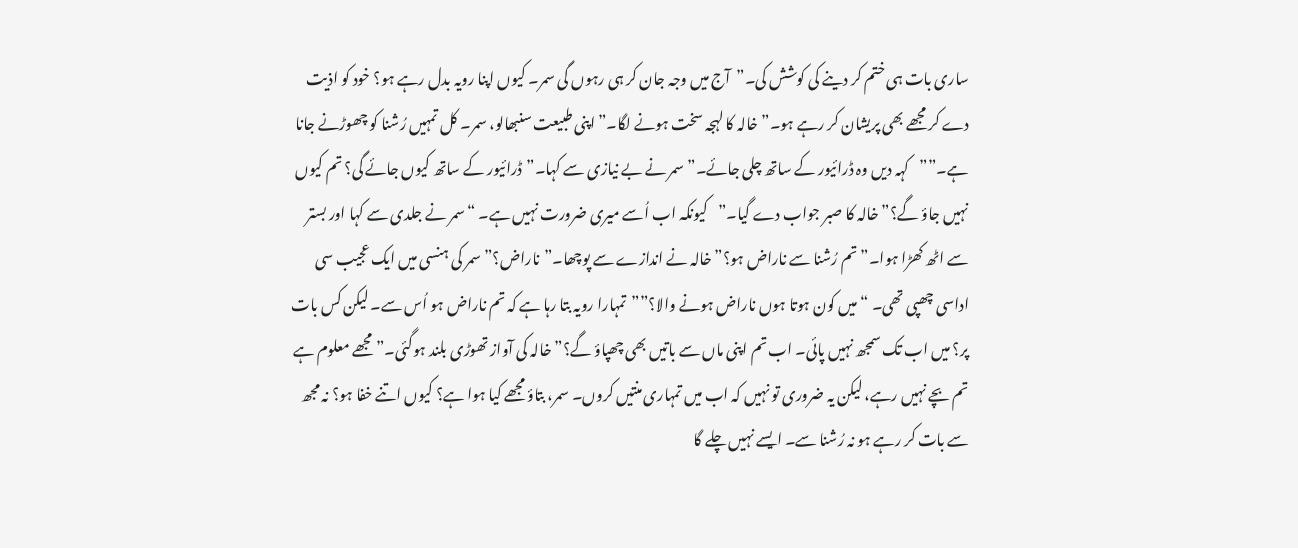ساری بات ہی ختم کر دینے کی کوشش کی۔”آج میں وجہ جان کر ہی رہوں گی سمر۔ کیوں اپنا رویہ بدل رہے ہو؟ خود کو اذیت دے کر مجھے بھی پریشان کر رہے ہو۔”خالہ کا لہجہ سخت ہونے لگا۔”اپنی طبیعت سنبھالو، سمر۔ کل تمہیں رُشنا کو چھوڑنے جانا ہے۔””کہہ دیں وہ ڈرائیور کے ساتھ چلی جائے۔” سمر نے بے نیازی سے کہا۔”ڈرائیور کے ساتھ کیوں جائے گی؟ تم کیوں نہیں جاؤ گے؟” خالہ کا صبر جواب دے گیا۔”کیونکہ اب اُسے میری ضرورت نہیں ہے۔ “سمر نے جلدی سے کہا اور بستر سے اٹھ کھڑا ہوا۔”تم رُشنا سے ناراض ہو؟” خالہ نے اندازے سے پوچھا۔”ناراض؟” سمر کی ہنسی میں ایک عجیب سی اداسی چھپی تھی۔ “میں کون ہوتا ہوں ناراض ہونے والا؟””تمہارا رویہ بتا رہا ہے کہ تم ناراض ہو اُس سے۔ لیکن کس بات پر؟ میں اب تک سمجھ نہیں پائی۔ اب تم اپنی ماں سے باتیں بھی چھپاؤ گے؟”خالہ کی آواز تھوڑی بلند ہوگئی۔”مجھے معلوم ہے تم بچے نہیں رہے، لیکن یہ ضروری تو نہیں کہ اب میں تمہاری منتیں کروں۔ سمر، بتاؤ مجھے کیا ہوا ہے؟ کیوں اتنے خفا ہو؟ نہ مجھ سے بات کر رہے ہو نہ رُشنا سے۔ ایسے نہیں چلے گا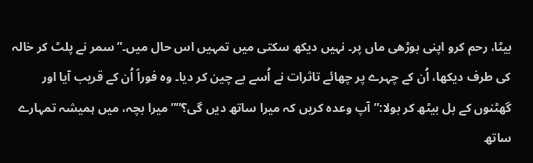بیٹا، رحم کرو اپنی بوڑھی ماں پر۔ نہیں دیکھ سکتی میں تمہیں اس حال میں۔”سمر نے پلٹ کر خالہ کی طرف دیکھا، اُن کے چہرے پر چھائے تاثرات نے اُسے بے چین کر دیا۔ وہ فوراً اُن کے قریب آیا اور گھٹنوں کے بل بیٹھ کر بولا:”آپ وعدہ کریں کہ میرا ساتھ دیں گی؟””میرا بچہ، میں ہمیشہ تمہارے ساتھ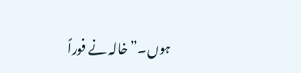ہوں۔” خالہ نے فوراً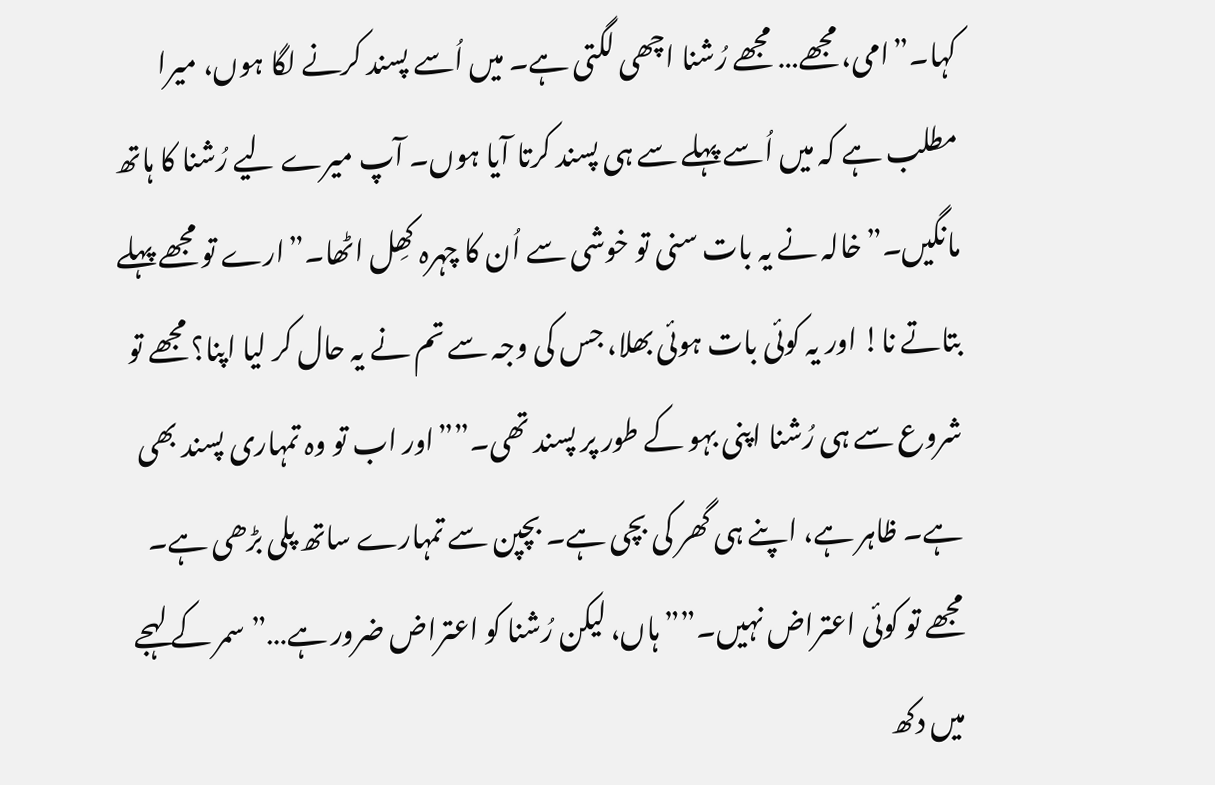کہا۔”امی، مجھے… مجھے رُشنا اچھی لگتی ہے۔ میں اُسے پسند کرنے لگا ہوں، میرا مطلب ہے کہ میں اُسے پہلے سے ہی پسند کرتا آیا ہوں۔ آپ میرے لیے رُشنا کا ہاتھ مانگیں۔”خالہ نے یہ بات سنی تو خوشی سے اُن کا چہرہ کھِل اٹھا۔”ارے تو مجھے پہلے بتاتے نا! اور یہ کوئی بات ہوئی بھلا، جس کی وجہ سے تم نے یہ حال کر لیا اپنا؟ مجھے تو شروع سے ہی رُشنا اپنی بہو کے طور پر پسند تھی۔””اور اب تو وہ تمہاری پسند بھی ہے۔ ظاہر ہے، اپنے ہی گھر کی بچی ہے۔ بچپن سے تمہارے ساتھ پلی بڑھی ہے۔ مجھے تو کوئی اعتراض نہیں۔””ہاں، لیکن رُشنا کو اعتراض ضرور ہے…” سمر کے لہجے میں دکھ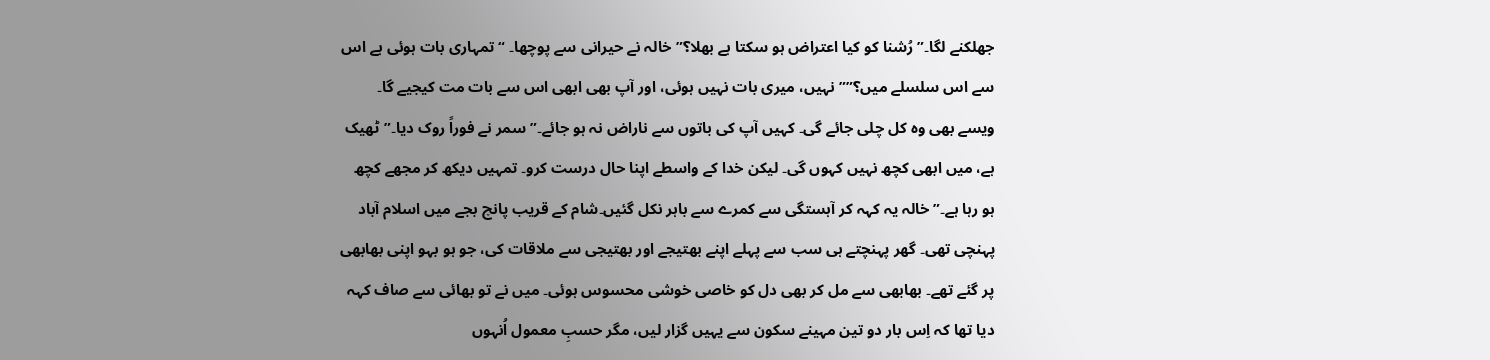جھلکنے لگا۔”رُشنا کو کیا اعتراض ہو سکتا ہے بھلا؟” خالہ نے حیرانی سے پوچھا۔ “تمہاری بات ہوئی ہے اس سے اس سلسلے میں؟””نہیں، میری بات نہیں ہوئی، اور آپ بھی ابھی اس سے بات مت کیجیے گا۔ ویسے بھی وہ کل چلی جائے گی۔ کہیں آپ کی باتوں سے ناراض نہ ہو جائے۔” سمر نے فوراً روک دیا۔”ٹھیک ہے، میں ابھی کچھ نہیں کہوں گی۔ لیکن خدا کے واسطے اپنا حال درست کرو۔ تمہیں دیکھ کر مجھے کچھ ہو رہا ہے۔” خالہ یہ کہہ کر آہستگی سے کمرے سے باہر نکل گئیں۔شام کے قریب پانچ بجے میں اسلام آباد پہنچی تھی۔ گھر پہنچتے ہی سب سے پہلے اپنے بھتیجے اور بھتیجی سے ملاقات کی، جو ہو بہو اپنی بھابھی پر گئے تھے۔ بھابھی سے مل کر بھی دل کو خاصی خوشی محسوس ہوئی۔ میں نے تو بھائی سے صاف کہہ دیا تھا کہ اِس بار دو تین مہینے سکون سے یہیں گزار لیں، مگر حسبِ معمول اُنہوں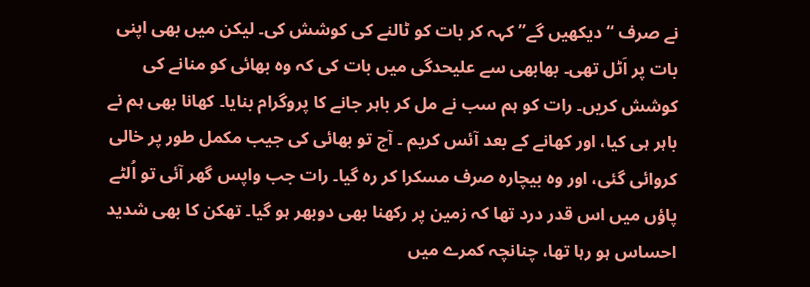نے صرف “دیکھیں گے” کہہ کر بات کو ٹالنے کی کوشش کی۔ لیکن میں بھی اپنی بات پر اَٹل تھی۔ بھابھی سے علیحدگی میں بات کی کہ وہ بھائی کو منانے کی کوشش کریں۔ رات کو ہم سب نے مل کر باہر جانے کا پروگرام بنایا۔ کھانا بھی ہم نے باہر ہی کیا، اور کھانے کے بعد آئس کریم ۔ آج تو بھائی کی جیب مکمل طور پر خالی کروائی گئی، اور وہ بیچارہ صرف مسکرا کر رہ گیا۔ رات جب واپس گھر آئی تو اُلٹے پاؤں میں اس قدر درد تھا کہ زمین پر رکھنا بھی دوبھر ہو گیا۔ تھکن کا بھی شدید احساس ہو رہا تھا، چنانچہ کمرے میں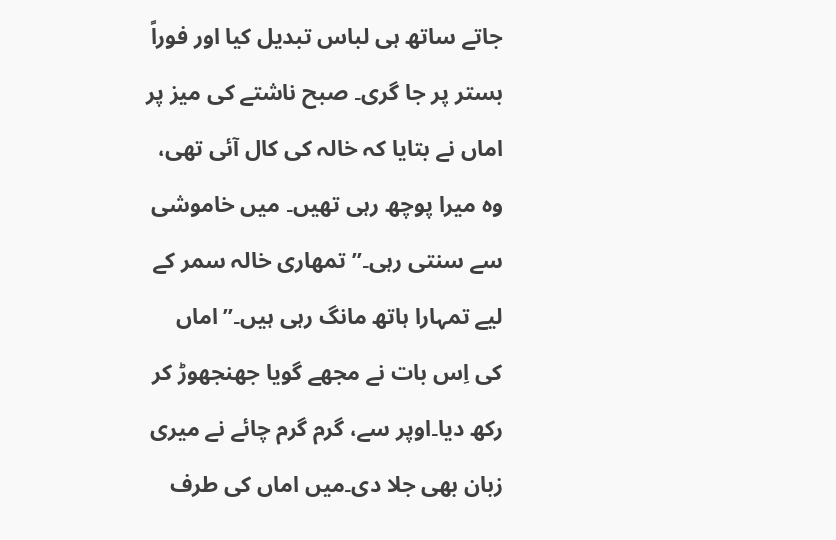جاتے ساتھ ہی لباس تبدیل کیا اور فوراً بستر پر جا گری۔ صبح ناشتے کی میز پر اماں نے بتایا کہ خالہ کی کال آئی تھی، وہ میرا پوچھ رہی تھیں۔ میں خاموشی سے سنتی رہی۔”تمھاری خالہ سمر کے لیے تمہارا ہاتھ مانگ رہی ہیں۔”اماں کی اِس بات نے مجھے گویا جھنجھوڑ کر رکھ دیا۔اوپر سے، گرم گرم چائے نے میری زبان بھی جلا دی۔میں اماں کی طرف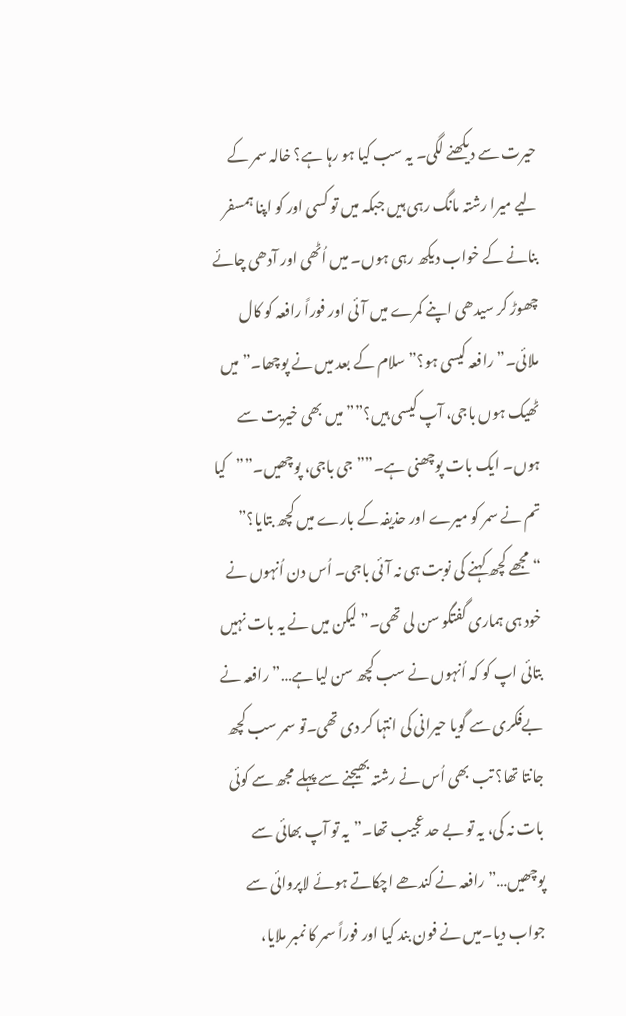حیرت سے دیکھنے لگی۔ یہ سب کیا ہو رہا ہے؟ خالہ سمر کے لیے میرا رشتہ مانگ رہی ہیں جبکہ میں تو کسی اور کو اپنا ہمسفر بنانے کے خواب دیکھ رہی ہوں۔ میں اُٹھی اور آدھی چائے چھوڑ کر سیدھی اپنے کمرے میں آئی اور فوراً رافعہ کو کال ملائی۔”رافعہ کیسی ہو؟” سلام کے بعد میں نے پوچھا۔”میں ٹھیک ہوں باجی، آپ کیسی ہیں؟””میں بھی خیریت سے ہوں۔ ایک بات پوچھنی ہے۔””جی باجی، پوچھیں۔””کیا تم نے سمر کو میرے اور حذیفہ کے بارے میں کچھ بتایا؟”
“مجھے کچھ کہنے کی نوبت ہی نہ آئی باجی۔ اُس دن اُنہوں نے خود ہی ہماری گفتگو سن لی تھی۔” لیکن میں نے یہ بات نہیں بتائی اپ کو کہ اُنہوں نے سب کچھ سن لیا ہے…”رافعہ نے بےفکری سے گویا حیرانی کی انتہا کر دی تھی۔تو سمر سب کچھ جانتا تھا؟ تب بھی اُس نے رشتہ بھیجنے سے پہلے مجھ سے کوئی بات نہ کی، یہ تو بے حد عجیب تھا۔”یہ تو آپ بھائی سے پوچھیں…” رافعہ نے کندھے اچکاتے ہوئے لاپروائی سے جواب دیا۔میں نے فون بند کیا اور فوراً سمر کا نمبر ملایا،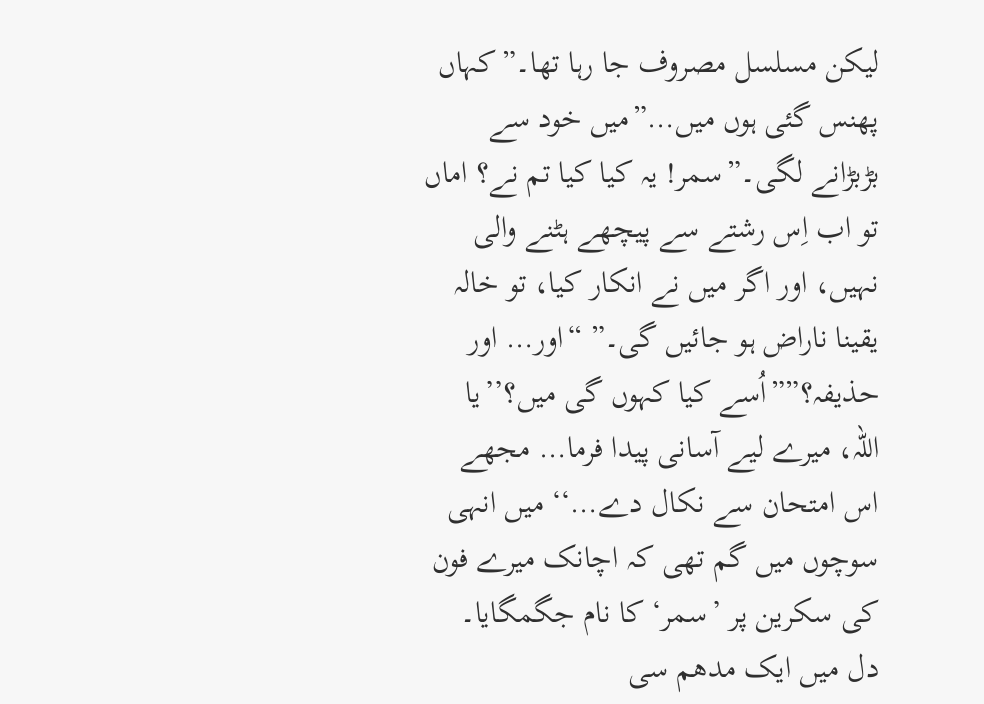لیکن مسلسل مصروف جا رہا تھا۔”کہاں پھنس گئی ہوں میں…”میں خود سے بڑبڑانے لگی۔”سمر! یہ کیا کیا تم نے؟ اماں تو اب اِس رشتے سے پیچھے ہٹنے والی نہیں، اور اگر میں نے انکار کیا، تو خالہ یقینا ناراض ہو جائیں گی۔” “اور… اور حذیفہ؟””اُسے کیا کہوں گی میں؟’’یا اللہ، میرے لیے آسانی پیدا فرما… مجھے اس امتحان سے نکال دے…‘‘ میں انہی سوچوں میں گم تھی کہ اچانک میرے فون کی سکرین پر ’سمر‘ کا نام جگمگایا۔ دل میں ایک مدھم سی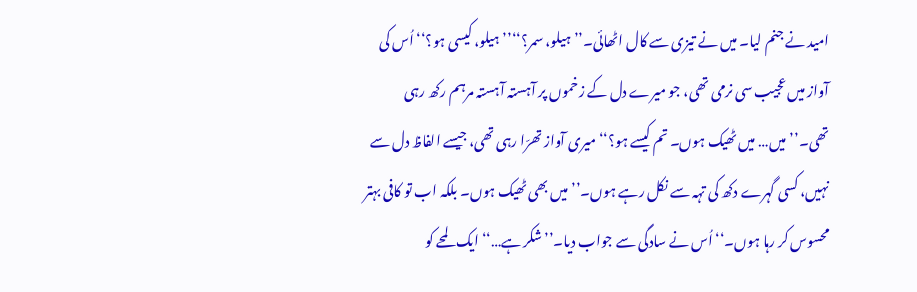امید نے جنم لیا۔ میں نے تیزی سے کال اٹھائی۔’’ہیلو، سمر؟‘‘’’ہیلو، کیسی ہو؟‘‘ اُس کی آواز میں عجیب سی نرمی تھی، جو میرے دل کے زخموں پر آہستہ آہستہ مرہم رکھ رہی تھی۔’’میں… میں ٹھیک ہوں۔ تم کیسے ہو؟‘‘ میری آواز تھرّا رہی تھی، جیسے الفاظ دل سے نہیں، کسی گہرے دکھ کی تہہ سے نکل رہے ہوں۔’’میں بھی ٹھیک ہوں۔ بلکہ اب تو کافی بہتر محسوس کر رہا ہوں۔‘‘ اُس نے سادگی سے جواب دیا۔’’شکر ہے…‘‘ ایک لمحے کو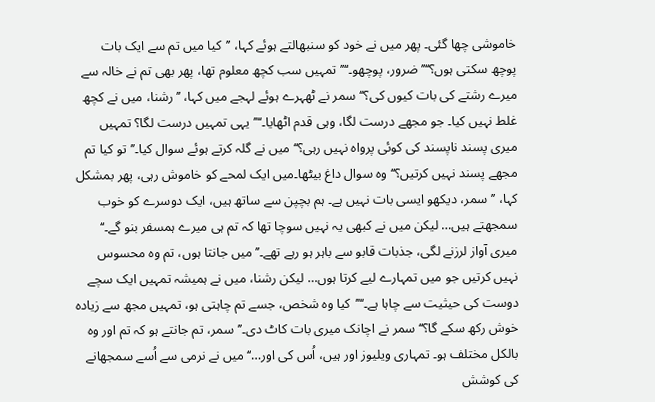خاموشی چھا گئی۔ پھر میں نے خود کو سنبھالتے ہوئے کہا، ’’کیا میں تم سے ایک بات پوچھ سکتی ہوں؟‘‘’’ضرور، پوچھو۔‘‘’’تمہیں سب کچھ معلوم تھا، پھر بھی تم نے خالہ سے میرے رشتے کی بات کیوں کی؟‘‘سمر نے ٹھہرے ہوئے لہجے میں کہا، ’’رشنا، میں نے کچھ غلط نہیں کیا۔ جو مجھے درست لگا، وہی قدم اٹھایا۔‘‘’’یہی تمہیں درست لگا؟ تمہیں میری پسند ناپسند کی کوئی پرواہ نہیں رہی؟‘‘ میں نے گلہ کرتے ہوئے سوال کیا۔’’تو کیا تم مجھے پسند نہیں کرتیں؟‘‘ وہ سوال داغ بیٹھا۔میں ایک لمحے کو خاموش رہی، پھر بمشکل کہا، ’’سمر، دیکھو ایسی بات نہیں ہے۔ ہم بچپن سے ساتھ ہیں، ایک دوسرے کو خوب سمجھتے ہیں… لیکن میں نے کبھی یہ نہیں سوچا تھا کہ تم ہی میرے ہمسفر بنو گے۔‘‘ میری آواز لرزنے لگی، جذبات قابو سے باہر ہو رہے تھے۔’’میں جانتا ہوں، تم وہ محسوس نہیں کرتیں جو میں تمہارے لیے کرتا ہوں… لیکن رشنا، میں نے ہمیشہ تمہیں ایک سچے دوست کی حیثیت سے چاہا ہے۔‘‘’’کیا وہ شخص، جسے تم چاہتی ہو، تمہیں مجھ سے زیادہ خوش رکھ سکے گا؟‘‘ سمر نے اچانک میری بات کاٹ دی۔’’سمر، تم جانتے ہو کہ تم اور وہ بالکل مختلف ہو۔ تمہاری ویلیوز اور ہیں، اُس کی اور…‘‘ میں نے نرمی سے اُسے سمجھانے کی کوشش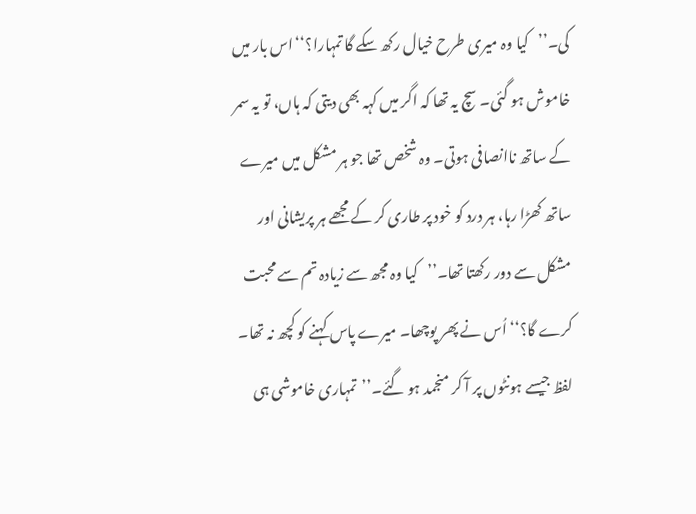کی۔’’کیا وہ میری طرح خیال رکھ سکے گا تمہارا؟‘‘اس بار میں خاموش ہو گئی۔ سچ یہ تھا کہ اگر میں کہہ بھی دیتی کہ ہاں، تو یہ سمر کے ساتھ ناانصافی ہوتی۔ وہ شخص تھا جو ہر مشکل میں میرے ساتھ کھڑا رہا، ہر درد کو خود پر طاری کر کے مجھے ہر پریشانی اور مشکل سے دور رکھتا تھا۔’’کیا وہ مجھ سے زیادہ تم سے محبت کرے گا؟‘‘ اُس نے پھر پوچھا۔ میرے پاس کہنے کو کچھ نہ تھا۔ لفظ جیسے ہونٹوں پر آ کر منجمد ہو گئے۔’’تمہاری خاموشی ہی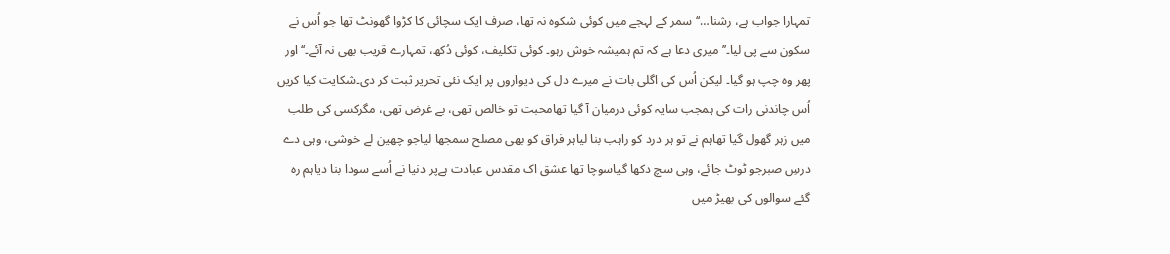تمہارا جواب ہے، رشنا…‘‘ سمر کے لہجے میں کوئی شکوہ نہ تھا، صرف ایک سچائی کا کڑوا گھونٹ تھا جو اُس نے سکون سے پی لیا۔’’میری دعا ہے کہ تم ہمیشہ خوش رہو۔ کوئی تکلیف، کوئی دُکھ، تمہارے قریب بھی نہ آئے۔‘‘ اور پھر وہ چپ ہو گیا۔ لیکن اُس کی اگلی بات نے میرے دل کی دیواروں پر ایک نئی تحریر ثبت کر دی۔شکایت کیا کریں اُس چاندنی رات کی ہمجب سایہ کوئی درمیان آ گیا تھامحبت تو خالص تھی، بے غرض تھی، مگرکسی کی طلب میں زہر گھول گیا تھاہم نے تو ہر درد کو راہب بنا لیاہر فراق کو بھی مصلح سمجھا لیاجو چھین لے خوشی، وہی دے درسِ صبرجو ٹوٹ جائے، وہی سچ دکھا گیاسوچا تھا عشق اک مقدس عبادت ہےپر دنیا نے اُسے سودا بنا دیاہم رہ گئے سوالوں کی بھیڑ میں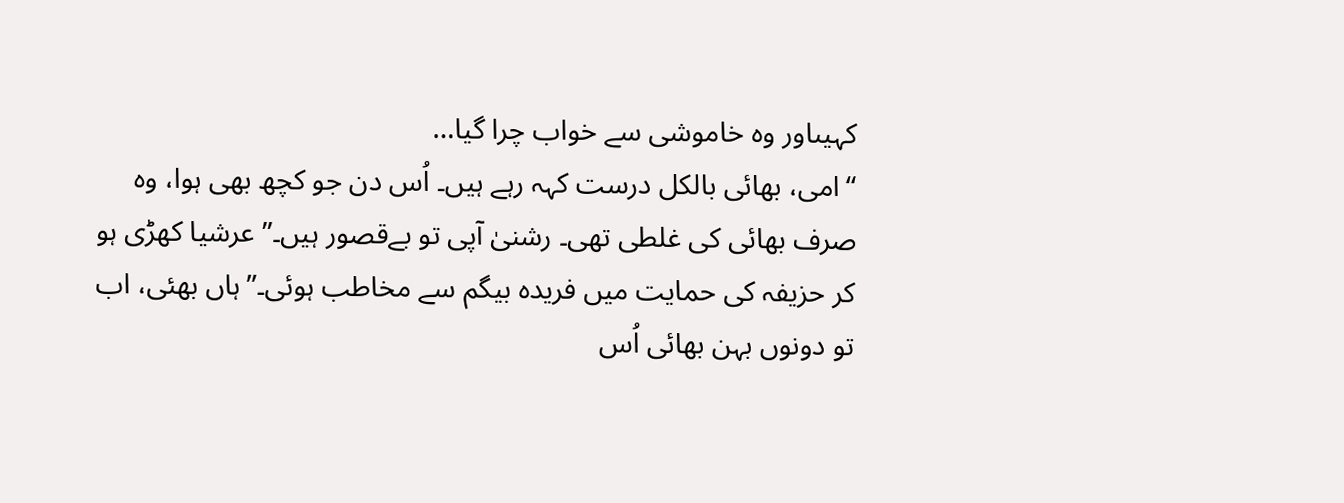کہیںاور وہ خاموشی سے خواب چرا گیا…
“امی، بھائی بالکل درست کہہ رہے ہیں۔ اُس دن جو کچھ بھی ہوا، وہ صرف بھائی کی غلطی تھی۔ رشنیٰ آپی تو بےقصور ہیں۔” عرشیا کھڑی ہو کر حزیفہ کی حمایت میں فریدہ بیگم سے مخاطب ہوئی۔”ہاں بھئی، اب تو دونوں بہن بھائی اُس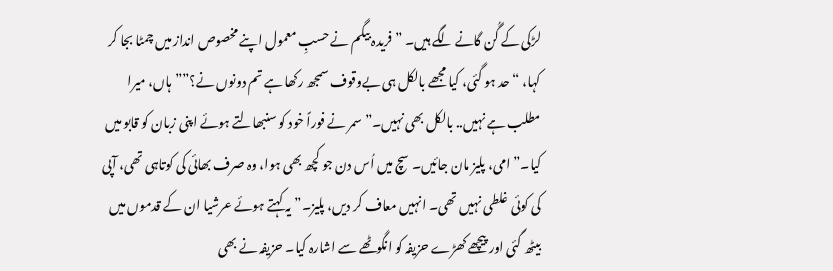لڑکی کے گُن گانے لگے ہیں۔ ” فریدہ بیگم نے حسبِ معمول اپنے مخصوص انداز میں چمٹا بجا کر کہا، “حد ہو گئی، کیا مجھے بالکل ہی بےوقوف سمجھ رکھا ہے تم دونوں نے؟””ہاں، میرا مطلب ہے نہیں.. بالکل بھی نہیں۔” سمر نے فوراً خود کو سنبھالتے ہوئے اپنی زبان کو قابو میں کیا۔”امی، پلیز مان جائیں۔ سچ میں اُس دن جو کچھ بھی ہوا، وہ صرف بھائی کی کوتاہی تھی، آپی کی کوئی غلطی نہیں تھی۔ انہیں معاف کر دیں، پلیز۔”یہ کہتے ہوئے عرشیا ان کے قدموں میں بیٹھ گئی اور پیچھے کھڑے حزیفہ کو انگوٹھے سے اشارہ کیا۔ حزیفہ نے بھی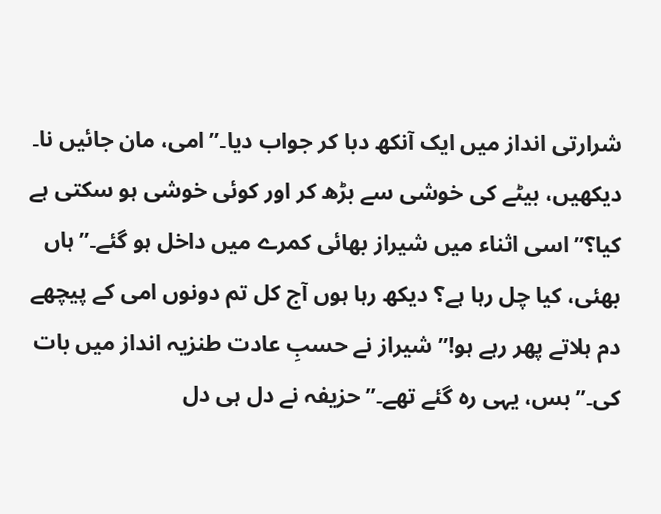شرارتی انداز میں ایک آنکھ دبا کر جواب دیا۔”امی، مان جائیں نا۔ دیکھیں، بیٹے کی خوشی سے بڑھ کر اور کوئی خوشی ہو سکتی ہے کیا؟”اسی اثناء میں شیراز بھائی کمرے میں داخل ہو گئے۔”ہاں بھئی، کیا چل رہا ہے؟ دیکھ رہا ہوں آج کل تم دونوں امی کے پیچھے دم ہلاتے پھر رہے ہو!” شیراز نے حسبِ عادت طنزیہ انداز میں بات کی۔”بس، یہی رہ گئے تھے۔” حزیفہ نے دل ہی دل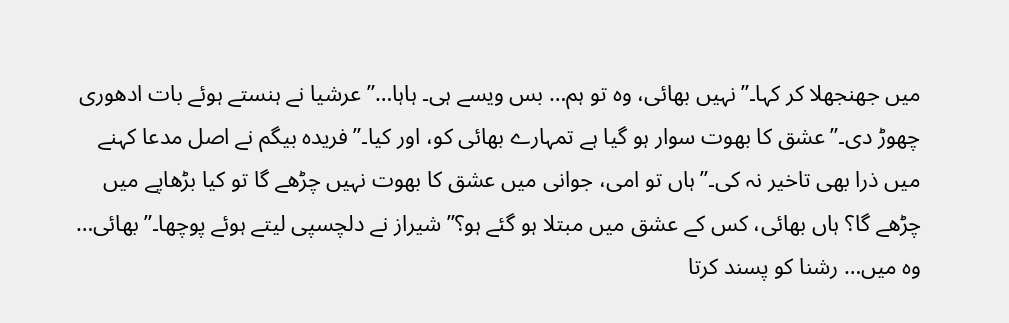میں جھنجھلا کر کہا۔”نہیں بھائی، وہ تو ہم… بس ویسے ہی۔ ہاہا…” عرشیا نے ہنستے ہوئے بات ادھوری چھوڑ دی۔”عشق کا بھوت سوار ہو گیا ہے تمہارے بھائی کو، اور کیا۔” فریدہ بیگم نے اصل مدعا کہنے میں ذرا بھی تاخیر نہ کی۔”ہاں تو امی، جوانی میں عشق کا بھوت نہیں چڑھے گا تو کیا بڑھاپے میں چڑھے گا؟ ہاں بھائی، کس کے عشق میں مبتلا ہو گئے ہو؟” شیراز نے دلچسپی لیتے ہوئے پوچھا۔”بھائی… وہ میں… رشنا کو پسند کرتا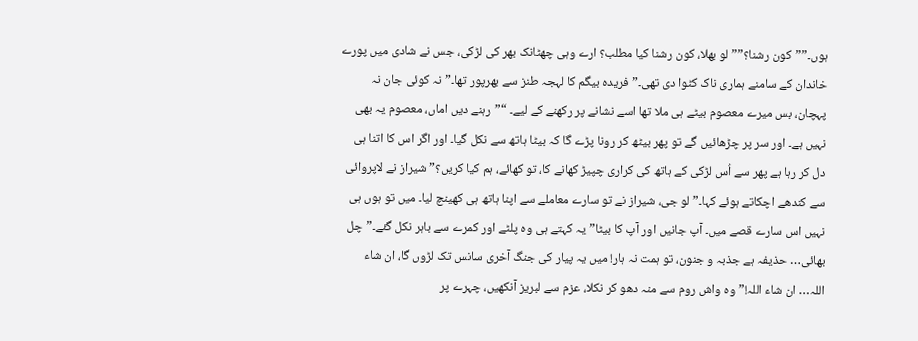ہوں۔””کون رشنا؟””لو بھلا، کون رشنا کیا مطلب؟ ارے وہی چھٹانک بھر کی لڑکی، جس نے شادی میں پورے خاندان کے سامنے ہماری ناک کٹوا دی تھی۔” فریدہ بیگم کا لہجہ طنز سے بھرپور تھا۔”نہ کوئی جان نہ پہچان، بس میرے معصوم بیٹے ہی ملا تھا اسے نشانے پر رکھنے کے لیے۔ “”رہنے دیں اماں، معصوم یہ بھی نہیں ہے۔ اور سر پر چڑھائیں گے تو پھر بیٹھ کر رونا پڑے گا کہ بیٹا ہاتھ سے نکل گیا۔ اور اگر اس کا اتنا ہی دل کر رہا ہے پھر سے اُس لڑکی کے ہاتھ کی کراری چپیڑ کھانے کا، تو کھائے، ہم کیا کریں؟” شیراز نے لاپروائی سے کندھے اچکاتے ہوئے کہا۔”لو جی، شیراز نے تو سارے معاملے سے اپنا ہاتھ ہی کھینچ لیا۔ میں تو ہوں ہی نہیں اس سارے قصے میں۔ آپ جانیں اور آپ کا بیٹا”یہ کہتے ہی وہ پلٹے اور کمرے سے باہر نکل گئے۔”چل بھائی… حذیفہ ہے جذبہ و جنون، تو ہمت نہ ہار! میں یہ پیار کی جنگ آخری سانس تک لڑوں گا، ان شاء اللہ… ان شاء اللہ!”وہ واش روم سے منہ دھو کر نکلا، عزم سے لبریز آنکھیں، چہرے پر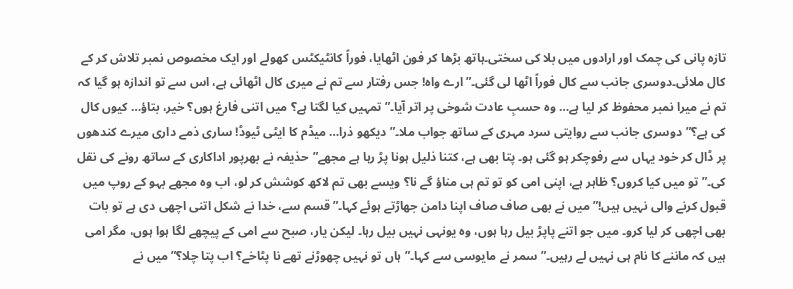تازہ پانی کی چمک اور ارادوں میں بلا کی سختی۔ہاتھ بڑھا کر فون اٹھایا، فوراً کانٹیکٹس کھولے اور ایک مخصوص نمبر تلاش کر کے کال ملائی۔دوسری جانب سے کال فوراً اٹھا لی گئی۔”ارے واہ! جس رفتار سے تم نے میری کال اٹھائی ہے، اس سے تو اندازہ ہو گیا کہ تم نے میرا نمبر محفوظ کر لیا ہے… وہ حسبِ عادت شوخی پر اتر آیا۔” تمہیں کیا لگتا ہے؟ میں اتنی فارغ ہوں؟ خیر، بتاؤ… کیوں کال کی ہے؟”دوسری جانب سے روایتی سرد مہری کے ساتھ جواب ملا۔”دیکھو ذرا… میڈم کا ایٹی ٹیوڈ! ساری ذمے داری میرے کندھوں پر ڈال کر خود یہاں سے رفوچکر ہو گئی ہو۔ پتا بھی ہے، کتنا ذلیل ہونا پڑ رہا ہے مجھے”حذیفہ نے بھرپور اداکاری کے ساتھ رونے کی نقل کی۔”تو میں کیا کروں؟ ظاہر ہے، اپنی امی کو تو تم ہی مناؤ گے نا؟ ویسے بھی تم لاکھ کوشش کر لو، اب وہ مجھے بہو کے روپ میں قبول کرنے والی نہیں ہیں!” میں نے بھی صاف صاف اپنا دامن جھاڑتے ہوئے کہا۔”قسم سے، خدا نے شکل اتنی اچھی دی ہے تو بات بھی اچھی کر لیا کرو۔ میں جو اتنے پاپڑ بیل رہا ہوں، وہ یونہی نہیں بیل رہا۔ لیکن یار، صبح سے امی کے پیچھے لگا ہوا ہوں، مگر امی ہیں کہ ماننے کا نام ہی نہیں لے رہیں۔” سمر نے مایوسی سے کہا۔”ہاں تو نہیں چھوڑنے تھے نا پٹاخے؟ اب پتا چلا؟” میں نے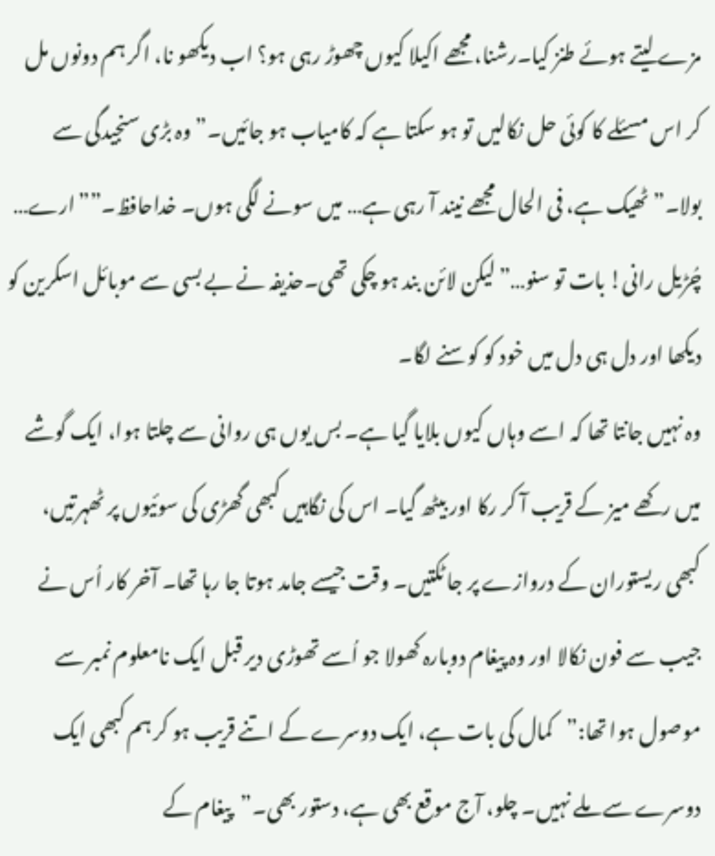مزے لیتے ہوئے طنز کیا۔رشنا، مجھے اکیلا کیوں چھوڑ رہی ہو؟ اب دیکھو نا، اگر ہم دونوں مل کر اس مسئلے کا کوئی حل نکالیں تو ہو سکتا ہے کہ کامیاب ہو جائیں۔” وہ بڑی سنجیدگی سے بولا۔”ٹھیک ہے، فی الحال مجھے نیند آ رہی ہے… میں سونے لگی ہوں۔ خداحافظ۔””ارے… چُڑیل رانی! بات تو سنو…”لیکن لائن بند ہو چکی تھی۔حذیفہ نے بے بسی سے موبائل اسکرین کو دیکھا اور دل ہی دل میں خود کو کوسنے لگا۔
وہ نہیں جانتا تھا کہ اسے وہاں کیوں بلایا گیا ہے۔ بس یوں ہی روانی سے چلتا ہوا، ایک گوشے میں رکھے میز کے قریب آ کر رکا اور بیٹھ گیا۔ اس کی نگاہیں کبھی گھڑی کی سوئیوں پر ٹھہرتیں، کبھی ریستوران کے دروازے پر جا ٹکتیں۔ وقت جیسے جامد ہوتا جا رہا تھا۔ آخر کار اُس نے جیب سے فون نکالا اور وہ پیغام دوبارہ کھولا جو اُسے تھوڑی دیر قبل ایک نامعلوم نمبر سے موصول ہوا تھا:”کمال کی بات ہے، ایک دوسرے کے اتنے قریب ہو کر ہم کبھی ایک دوسرے سے ملے نہیں۔ چلو، آج موقع بھی ہے، دستور بھی۔”پیغام کے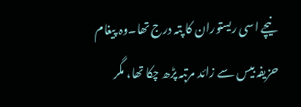نیچے اسی ریستوران کا پتہ درج تھا۔وہ پیغام حزیفہ بیس سے زائد مرتبہ پڑھ چکا تھا، مگر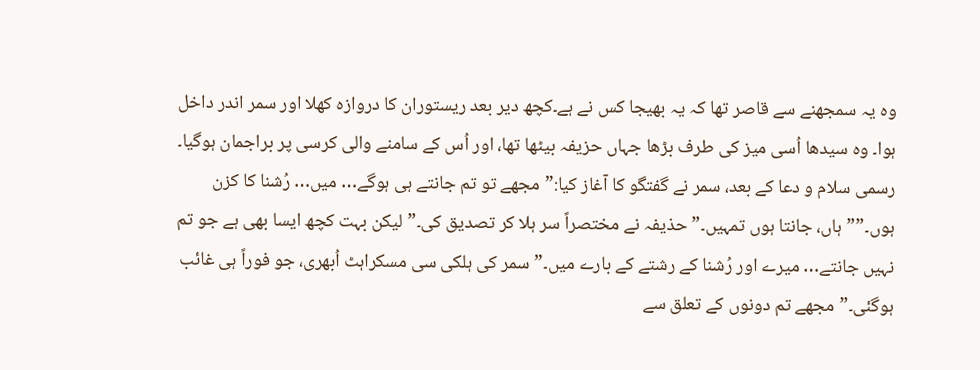وہ یہ سمجھنے سے قاصر تھا کہ یہ بھیجا کس نے ہے۔کچھ دیر بعد ریستوران کا دروازہ کھلا اور سمر اندر داخل ہوا۔ وہ سیدھا اُسی میز کی طرف بڑھا جہاں حزیفہ بیٹھا تھا، اور اُس کے سامنے والی کرسی پر براجمان ہوگیا۔ رسمی سلام و دعا کے بعد، سمر نے گفتگو کا آغاز کیا:”مجھے تو تم جانتے ہی ہوگے… میں… رُشنا کا کزن ہوں۔””ہاں، جانتا ہوں تمہیں۔” حذیفہ نے مختصراً سر ہلا کر تصدیق کی۔”لیکن بہت کچھ ایسا بھی ہے جو تم نہیں جانتے… میرے اور رُشنا کے رشتے کے بارے میں۔”سمر کی ہلکی سی مسکراہٹ اُبھری، جو فوراً ہی غائب ہوگئی۔”مجھے تم دونوں کے تعلق سے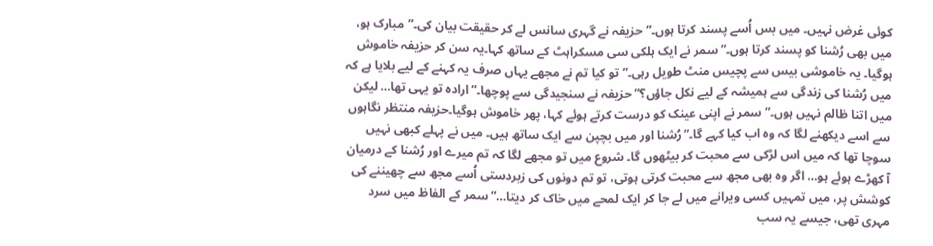کوئی غرض نہیں۔ میں بس اُسے پسند کرتا ہوں۔”حزیفہ نے گہری سانس لے کر حقیقت بیان کی۔”مبارک ہو، میں بھی رُشنا کو پسند کرتا ہوں۔” سمر نے ایک ہلکی سی مسکراہٹ کے ساتھ کہا۔یہ سن کر حزیفہ خاموش ہوگیا۔ یہ خاموشی بیس سے پچیس منٹ طویل رہی۔”تو کیا تم نے مجھے یہاں صرف یہ کہنے کے لیے بلایا ہے کہ میں رُشنا کی زندگی سے ہمیشہ کے لیے نکل جاؤں؟” حزیفہ نے سنجیدگی سے پوچھا۔”ارادہ تو یہی تھا… لیکن میں اتنا ظالم نہیں ہوں۔” سمر نے اپنی عینک کو درست کرتے ہوئے کہا، پھر خاموش ہوگیا۔حزیفہ منتظر نگاہوں سے اسے دیکھنے لگا کہ وہ اب کیا کہے گا۔”رُشنا اور میں بچپن سے ایک ساتھ ہیں۔ میں نے پہلے کبھی نہیں سوچا تھا کہ میں اس لڑکی سے محبت کر بیٹھوں گا۔ شروع میں تو مجھے لگا کہ تم میرے اور رُشنا کے درمیان آ کھڑے ہوئے ہو… اگر وہ بھی مجھ سے محبت کرتی ہوتی، تو تم دونوں کی زبردستی اُسے مجھ سے چھیننے کی کوشش پر، میں تمہیں کسی ویرانے میں لے جا کر ایک لمحے میں خاک کر دیتا…” سمر کے الفاظ میں سرد مہری تھی، جیسے یہ سب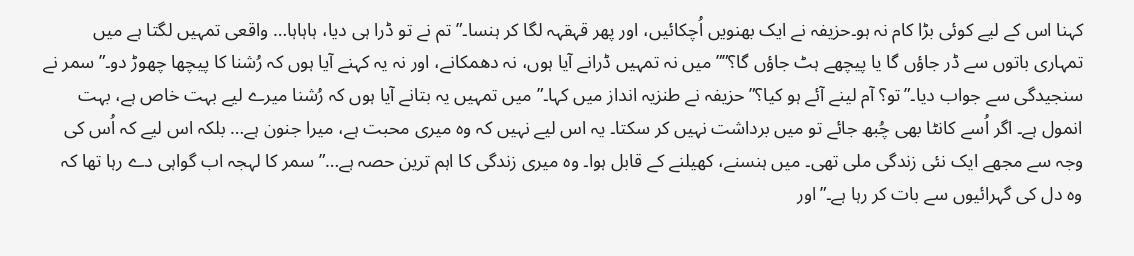کہنا اس کے لیے کوئی بڑا کام نہ ہو۔حزیفہ نے ایک بھنویں اُچکائیں، اور پھر قہقہہ لگا کر ہنسا۔”تم نے تو ڈرا ہی دیا، ہاہاہا… واقعی تمہیں لگتا ہے میں تمہاری باتوں سے ڈر جاؤں گا یا پیچھے ہٹ جاؤں گا؟””میں نہ تمہیں ڈرانے آیا ہوں، نہ دھمکانے، اور نہ یہ کہنے آیا ہوں کہ رُشنا کا پیچھا چھوڑ دو۔” سمر نے سنجیدگی سے جواب دیا۔”تو؟ آم لینے آئے ہو کیا؟” حزیفہ نے طنزیہ انداز میں کہا۔”میں تمہیں یہ بتانے آیا ہوں کہ رُشنا میرے لیے بہت خاص ہے، بہت انمول ہے۔ اگر اُسے کانٹا بھی چُبھ جائے تو میں برداشت نہیں کر سکتا۔ یہ اس لیے نہیں کہ وہ میری محبت ہے، میرا جنون ہے… بلکہ اس لیے کہ اُس کی وجہ سے مجھے ایک نئی زندگی ملی تھی۔ میں ہنسنے، کھیلنے کے قابل ہوا۔ وہ میری زندگی کا اہم ترین حصہ ہے…”سمر کا لہجہ اب گواہی دے رہا تھا کہ وہ دل کی گہرائیوں سے بات کر رہا ہے۔”اور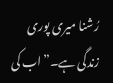رُشنا میری پوری زندگی ہے۔”اب کی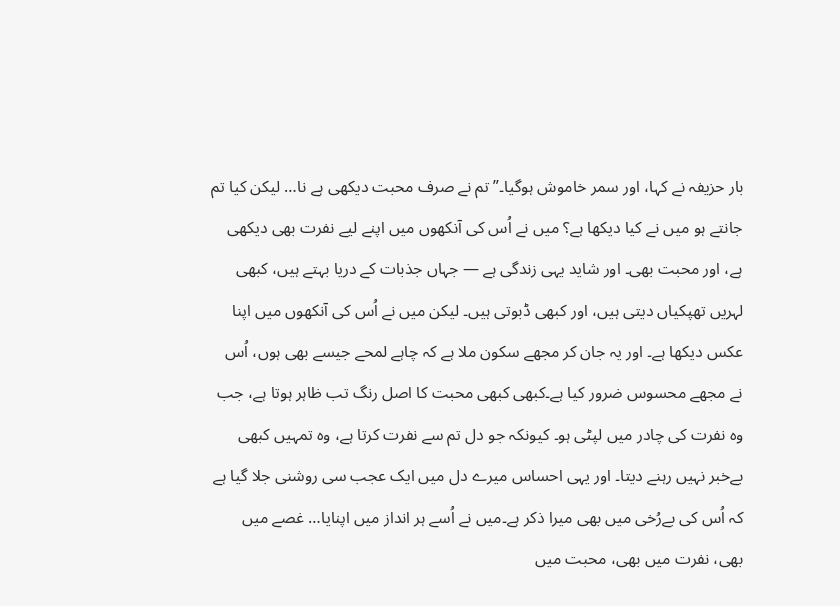بار حزیفہ نے کہا، اور سمر خاموش ہوگیا۔”تم نے صرف محبت دیکھی ہے نا… لیکن کیا تم جانتے ہو میں نے کیا دیکھا ہے؟ میں نے اُس کی آنکھوں میں اپنے لیے نفرت بھی دیکھی ہے، اور محبت بھی۔ اور شاید یہی زندگی ہے — جہاں جذبات کے دریا بہتے ہیں، کبھی لہریں تھپکیاں دیتی ہیں، اور کبھی ڈبوتی ہیں۔ لیکن میں نے اُس کی آنکھوں میں اپنا عکس دیکھا ہے۔ اور یہ جان کر مجھے سکون ملا ہے کہ چاہے لمحے جیسے بھی ہوں، اُس نے مجھے محسوس ضرور کیا ہے۔کبھی کبھی محبت کا اصل رنگ تب ظاہر ہوتا ہے، جب وہ نفرت کی چادر میں لپٹی ہو۔ کیونکہ جو دل تم سے نفرت کرتا ہے، وہ تمہیں کبھی بےخبر نہیں رہنے دیتا۔ اور یہی احساس میرے دل میں ایک عجب سی روشنی جلا گیا ہے کہ اُس کی بےرُخی میں بھی میرا ذکر ہے۔میں نے اُسے ہر انداز میں اپنایا… غصے میں بھی، نفرت میں بھی، محبت میں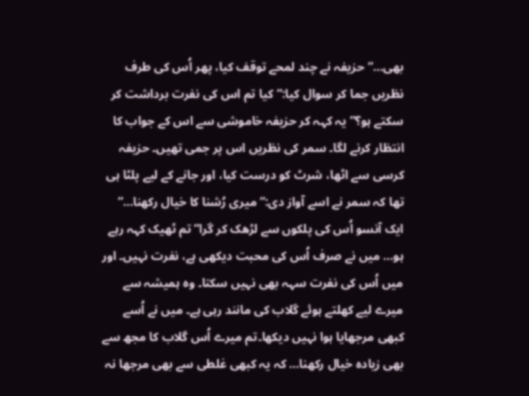بھی…”حزیفہ نے چند لمحے توقف کیا، پھر اُس کی طرف نظریں جما کر سوال کیا:”کیا تم اس کی نفرت برداشت کر سکتے ہو؟” یہ کہہ کر حزیفہ خاموشی سے اس کے جواب کا انتظار کرنے لگا۔ سمر کی نظریں اس پر جمی تھیں۔ حزیفہ کرسی سے اٹھا، شرٹ کو درست کیا، اور جانے کے لیے پلٹا ہی تھا کہ سمر نے اسے آواز دی:”میری رُشنا کا خیال رکھنا…” ایک آنسو اُس کی پلکوں سے لڑھک کر گرا”تم ٹھیک کہہ رہے ہو… میں نے صرف اُس کی محبت دیکھی ہے، نفرت نہیں۔ اور میں اُس کی نفرت سہہ بھی نہیں سکتا۔ وہ ہمیشہ سے میرے لیے کھلتے ہوئے گلاب کی مانند رہی ہے۔ میں نے اُسے کبھی مرجھایا ہوا نہیں دیکھا۔تم میرے اُس گلاب کا مجھ سے بھی زیادہ خیال رکھنا… کہ یہ کبھی غلطی سے بھی مرجھا نہ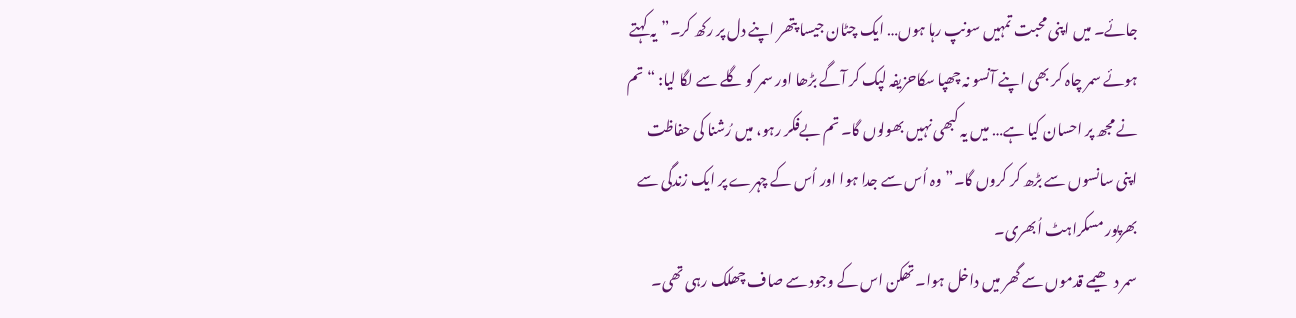جائے۔ میں اپنی محبت تمہیں سونپ رہا ہوں… ایک چٹان جیسا پتھر اپنے دل پر رکھ کر۔”یہ کہتے ہوئے سمر چاہ کر بھی اپنے آنسو نہ چھپا سکاحزیفہ لپک کر آگے بڑھا اور سمر کو گلے سے لگا لیا: “تم نے مجھ پر احسان کیا ہے… میں یہ کبھی نہیں بھولوں گا۔ تم بےفکر رہو، میں رُشنا کی حفاظت اپنی سانسوں سے بڑھ کر کروں گا۔”وہ اُس سے جدا ہوا اور اُس کے چہرے پر ایک زندگی سے بھرپور مسکراہٹ اُبھری۔
سمر دھیمے قدموں سے گھر میں داخل ہوا۔ تھکن اس کے وجود سے صاف چھلک رہی تھی۔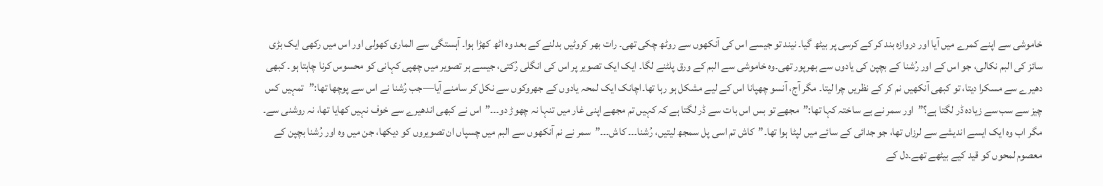خاموشی سے اپنے کمرے میں آیا اور دروازہ بند کر کے کرسی پر بیٹھ گیا۔ نیند تو جیسے اس کی آنکھوں سے روٹھ چکی تھی۔ رات بھر کروٹیں بدلنے کے بعد وہ اٹھ کھڑا ہوا۔ آہستگی سے الماری کھولی اور اس میں رکھی ایک بڑی سائز کی البم نکالی، جو اس کے اور رُشنا کے بچپن کی یادوں سے بھرپور تھی۔وہ خاموشی سے البم کے ورق پلٹنے لگا۔ ایک ایک تصویر پر اس کی انگلی رُکتی، جیسے ہر تصویر میں چھپی کہانی کو محسوس کرنا چاہتا ہو۔ کبھی دھیرے سے مسکرا دیتا، تو کبھی آنکھیں نم کر کے نظریں چرا لیتا۔ مگر آج، آنسو چھپانا اس کے لیے مشکل ہو رہا تھا۔اچانک ایک لمحہ یادوں کے جھروکوں سے نکل کر سامنے آیا—جب رُشنا نے اس سے پوچھا تھا:”تمہیں کس چیز سے سب سے زیادہ ڈر لگتا ہے؟”اور سمر نے بے ساختہ کہا تھا:”مجھے تو بس اس بات سے ڈر لگتا ہے کہ کہیں تم مجھے اپنی غار میں تنہا نہ چھوڑ دو۔۔۔”اس نے کبھی اندھیرے سے خوف نہیں کھایا تھا، نہ روشنی سے۔ مگر اب وہ ایک ایسے اندیشے سے لرزاں تھا، جو جدائی کے سائے میں لپٹا ہوا تھا۔”کاش تم اسی پل سمجھ لیتیں، رُشنا۔۔۔ کاش۔۔۔”سمر نے نم آنکھوں سے البم میں چسپاں ان تصویروں کو دیکھا، جن میں وہ اور رُشنا بچپن کے معصوم لمحوں کو قید کیے بیٹھے تھے۔دل کے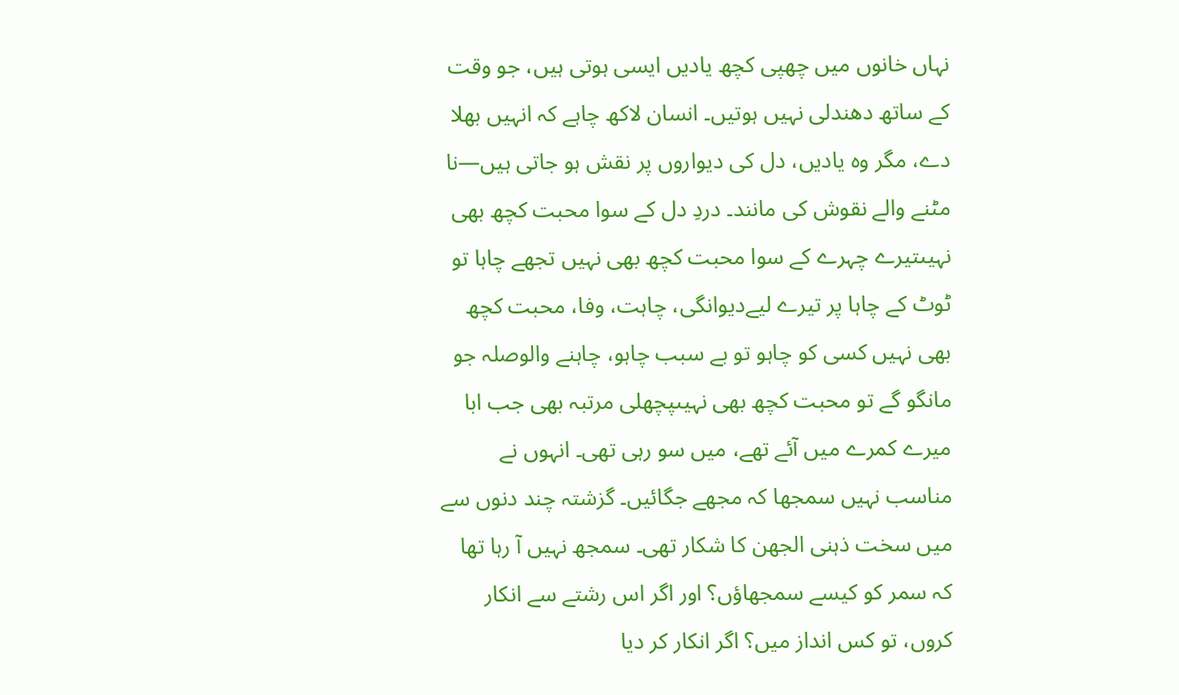نہاں خانوں میں چھپی کچھ یادیں ایسی ہوتی ہیں، جو وقت کے ساتھ دھندلی نہیں ہوتیں۔ انسان لاکھ چاہے کہ انہیں بھلا دے، مگر وہ یادیں، دل کی دیواروں پر نقش ہو جاتی ہیں—نا مٹنے والے نقوش کی مانند۔ دردِ دل کے سوا محبت کچھ بھی نہیںتیرے چہرے کے سوا محبت کچھ بھی نہیں تجھے چاہا تو ٹوٹ کے چاہا پر تیرے لیےدیوانگی، چاہت، وفا، محبت کچھ بھی نہیں کسی کو چاہو تو بے سبب چاہو، چاہنے والوصلہ جو مانگو گے تو محبت کچھ بھی نہیںپچھلی مرتبہ بھی جب ابا میرے کمرے میں آئے تھے، میں سو رہی تھی۔ انہوں نے مناسب نہیں سمجھا کہ مجھے جگائیں۔ گزشتہ چند دنوں سے میں سخت ذہنی الجھن کا شکار تھی۔ سمجھ نہیں آ رہا تھا کہ سمر کو کیسے سمجھاؤں؟ اور اگر اس رشتے سے انکار کروں، تو کس انداز میں؟ اگر انکار کر دیا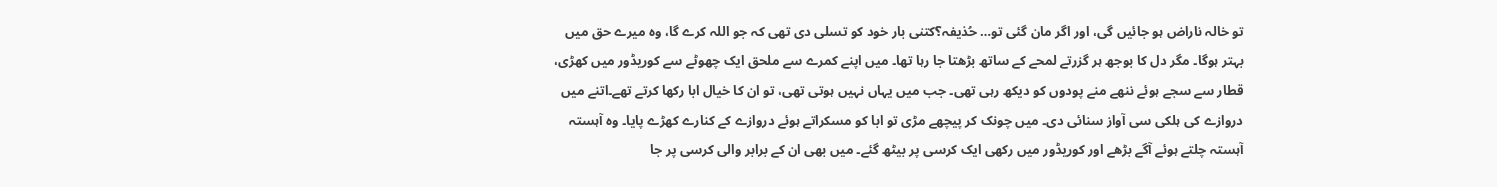تو خالہ ناراض ہو جائیں گی، اور اگر مان گئی تو… حُذیفہ؟کتنی بار خود کو تسلی دی تھی کہ جو اللہ کرے گا، وہ میرے حق میں بہتر ہوگا۔ مگر دل کا بوجھ ہر گزرتے لمحے کے ساتھ بڑھتا جا رہا تھا۔ میں اپنے کمرے سے ملحق ایک چھوٹے سے کوریڈور میں کھڑی، قطار سے سجے ہوئے ننھے منے پودوں کو دیکھ رہی تھی۔ جب میں یہاں نہیں ہوتی تھی، تو ان کا خیال ابا رکھا کرتے تھے۔اتنے میں دروازے کی ہلکی سی آواز سنائی دی۔ میں چونک کر پیچھے مڑی تو ابا کو مسکراتے ہوئے دروازے کے کنارے کھڑے پایا۔ وہ آہستہ آہستہ چلتے ہوئے آگے بڑھے اور کوریڈور میں رکھی ایک کرسی پر بیٹھ گئے۔ میں بھی ان کے برابر والی کرسی پر جا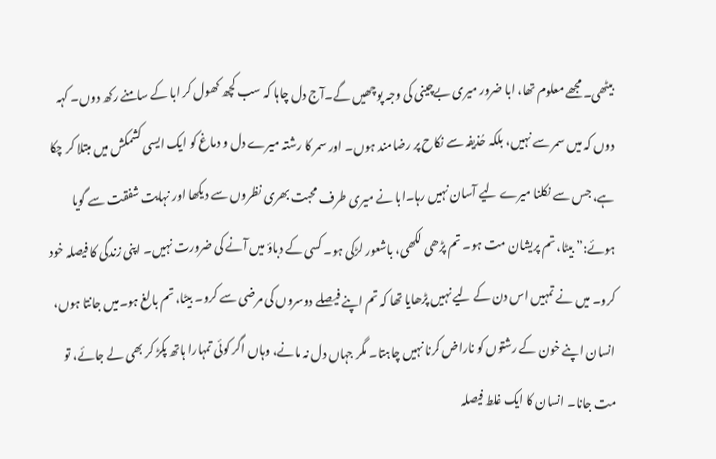بیٹھی۔مجھے معلوم تھا، ابا ضرور میری بےچینی کی وجہ پوچھیں گے۔آج دل چاہا کہ سب کچھ کھول کر ابا کے سامنے رکھ دوں۔ کہہ دوں کہ میں سمر سے نہیں، بلکہ حُذیفہ سے نکاح پر رضامند ہوں۔ اور سمر کا رشتہ میرے دل و دماغ کو ایک ایسی کشمکش میں مبتلا کر چکا ہے، جس سے نکلنا میرے لیے آسان نہیں رہا۔ابا نے میری طرف محبت بھری نظروں سے دیکھا اور نہایت شفقت سے گویا ہوئے:”بیٹا، تم پریشان مت ہو۔ تم پڑھی لکھی، باشعور لڑکی ہو۔ کسی کے دباؤ میں آنے کی ضرورت نہیں۔ اپنی زندگی کا فیصلہ خود کرو۔ میں نے تمہیں اس دن کے لیے نہیں پڑھایا تھا کہ تم اپنے فیصلے دوسروں کی مرضی سے کرو۔ بیٹا، تم بالغ ہو۔میں جانتا ہوں، انسان اپنے خون کے رشتوں کو ناراض کرنا نہیں چاہتا۔ مگر جہاں دل نہ مانے، وہاں اگر کوئی تمہارا ہاتھ پکڑ کر بھی لے جائے، تو مت جانا۔ انسان کا ایک غلط فیصلہ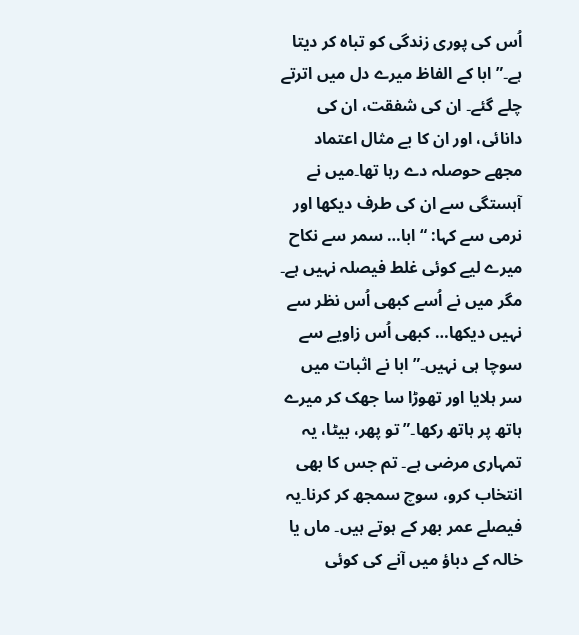اُس کی پوری زندگی کو تباہ کر دیتا ہے۔” ابا کے الفاظ میرے دل میں اترتے چلے گئے۔ ان کی شفقت، ان کی دانائی، اور ان کا بے مثال اعتماد مجھے حوصلہ دے رہا تھا۔میں نے آہستگی سے ان کی طرف دیکھا اور نرمی سے کہا: “ابا… سمر سے نکاح میرے لیے کوئی غلط فیصلہ نہیں ہے۔ مگر میں نے اُسے کبھی اُس نظر سے نہیں دیکھا… کبھی اُس زاویے سے سوچا ہی نہیں۔”ابا نے اثبات میں سر ہلایا اور تھوڑا سا جھک کر میرے ہاتھ پر ہاتھ رکھا۔”تو پھر، بیٹا، یہ تمہاری مرضی ہے۔ تم جس کا بھی انتخاب کرو، سوچ سمجھ کر کرنا۔یہ فیصلے عمر بھر کے ہوتے ہیں۔ ماں یا خالہ کے دباؤ میں آنے کی کوئی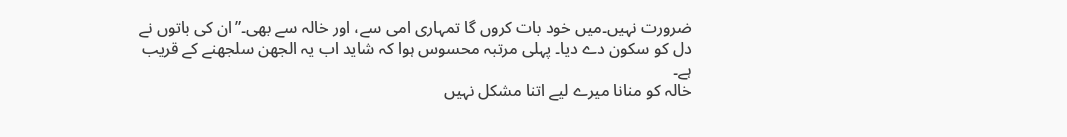ضرورت نہیں۔میں خود بات کروں گا تمہاری امی سے، اور خالہ سے بھی۔”ان کی باتوں نے دل کو سکون دے دیا۔ پہلی مرتبہ محسوس ہوا کہ شاید اب یہ الجھن سلجھنے کے قریب ہے۔
خالہ کو منانا میرے لیے اتنا مشکل نہیں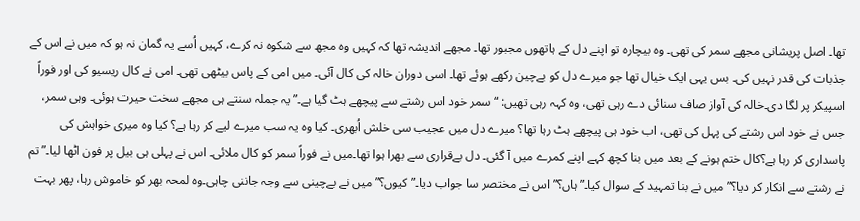تھا۔ اصل پریشانی مجھے سمر کی تھی۔ وہ بیچارہ تو اپنے دل کے ہاتھوں مجبور تھا۔ مجھے اندیشہ تھا کہ کہیں وہ مجھ سے شکوہ نہ کرے، کہیں اُسے یہ گمان نہ ہو کہ میں نے اس کے جذبات کی قدر نہیں کی۔ بس یہی ایک خیال تھا جو میرے دل کو بےچین رکھے ہوئے تھا۔ اسی دوران خالہ کی کال آئی۔ میں امی کے پاس بیٹھی تھی۔ امی نے کال ریسیو کی اور فوراً اسپیکر پر لگا دی۔خالہ کی آواز صاف سنائی دے رہی تھی، وہ کہہ رہی تھیں: “سمر خود اس رشتے سے پیچھے ہٹ گیا ہے۔”یہ جملہ سنتے ہی مجھے سخت حیرت ہوئی۔ وہی سمر، جس نے خود اس رشتے کی پہل کی تھی، اب خود ہی پیچھے ہٹ رہا تھا؟ میرے دل میں عجیب سی خلش اُبھری۔ کیا وہ یہ سب میرے لیے کر رہا ہے؟ کیا وہ میری خواہش کی پاسداری کر رہا ہے؟کال ختم ہونے کے بعد میں بنا کچھ کہے اپنے کمرے میں آ گئی۔ دل بےقراری سے بھرا ہوا تھا۔میں نے فوراً سمر کو کال ملائی۔ اس نے پہلی ہی بیل پر فون اٹھا لیا۔”تم نے رشتے سے انکار کر دیا؟” میں نے بنا تمہید کے سوال کیا۔”ہاں؟” اس نے مختصر سا جواب دیا۔”کیوں؟” میں نے بےچینی سے وجہ جاننی چاہی۔وہ لمحہ بھر کو خاموش رہا، پھر بہت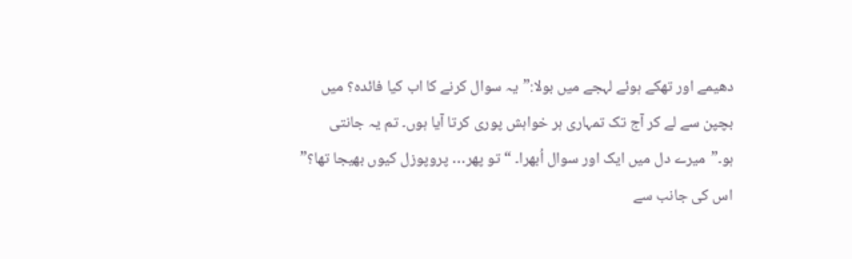دھیمے اور تھکے ہوئے لہجے میں بولا:”یہ سوال کرنے کا اب کیا فائدہ؟ میں بچپن سے لے کر آج تک تمہاری ہر خواہش پوری کرتا آیا ہوں۔ تم یہ جانتی ہو۔”میرے دل میں ایک اور سوال اُبھرا۔ “تو پھر… پروپوزل کیوں بھیجا تھا؟” اس کی جانب سے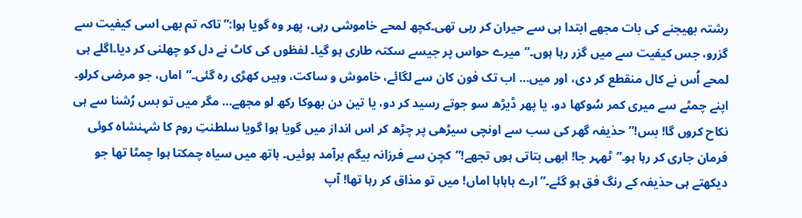رشتہ بھیجنے کی بات مجھے ابتدا ہی سے حیران کر رہی تھی۔کچھ لمحے خاموشی رہی، پھر وہ گویا ہوا:”تاکہ تم بھی اسی کیفیت سے گزرو، جس کیفیت سے میں گزر رہا ہوں۔”میرے حواس پر جیسے سکتہ طاری ہو گیا۔ لفظوں کی کاٹ نے دل کو چھلنی کر دیا۔اگلے ہی لمحے اُس نے کال منقطع کر دی، اور میں… اب تک فون کان سے لگائے، خاموش و ساکت، وہیں کھڑی رہ گئی۔”اماں، جو مرضی کرلو۔ اپنے چمٹے سے میری کمر سُوکھا دو، یا پھر ڈیڑھ سو جوتے رسید کر دو، یا تین دن بھوکا رکھ لو مجھے… مگر میں تو بس رُشنا سے ہی نکاح کروں گا! بس!”حذیفہ گھر کی سب سے اونچی سیڑھی پر چڑھ کر اس انداز میں گویا ہوا گویا سلطنتِ روم کا شہنشاہ کوئی فرمان جاری کر رہا ہو۔”ٹھہر جا! ابھی بتاتی ہوں تجھے!”کچن سے فرزانہ بیگم برآمد ہوئیں۔ ہاتھ میں سیاہ چمکتا ہوا چمٹا تھا جو دیکھتے ہی حذیفہ کے رنگ فق ہو گئے۔”ارے ہاہاہا اماں! میں تو مذاق کر رہا تھا! آپ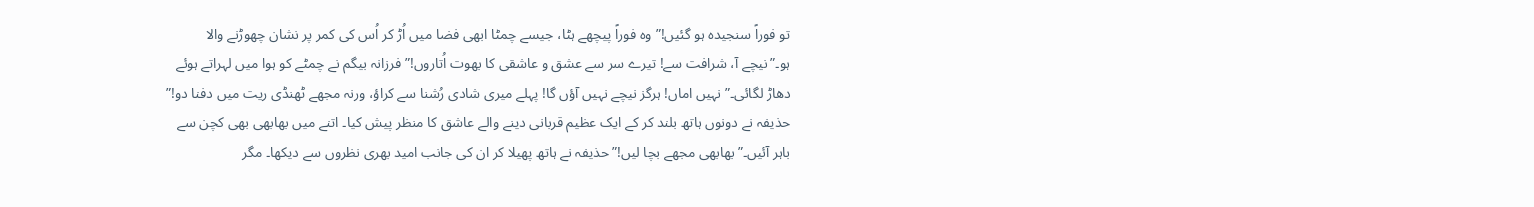تو فوراً سنجیدہ ہو گئیں!”وہ فوراً پیچھے ہٹا، جیسے چمٹا ابھی فضا میں اُڑ کر اُس کی کمر پر نشان چھوڑنے والا ہو۔”نیچے آ، شرافت سے! تیرے سر سے عشق و عاشقی کا بھوت اُتاروں!”فرزانہ بیگم نے چمٹے کو ہوا میں لہراتے ہوئے دھاڑ لگائی۔”نہیں اماں! ہرگز نیچے نہیں آؤں گا! پہلے میری شادی رُشنا سے کراؤ، ورنہ مجھے ٹھنڈی ریت میں دفنا دو!” حذیفہ نے دونوں ہاتھ بلند کر کے ایک عظیم قربانی دینے والے عاشق کا منظر پیش کیا۔ اتنے میں بھابھی بھی کچن سے باہر آئیں۔”بھابھی مجھے بچا لیں!”حذیفہ نے ہاتھ پھیلا کر ان کی جانب امید بھری نظروں سے دیکھا۔ مگر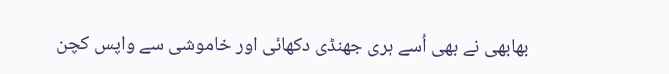بھابھی نے بھی اُسے ہری جھنڈی دکھائی اور خاموشی سے واپس کچن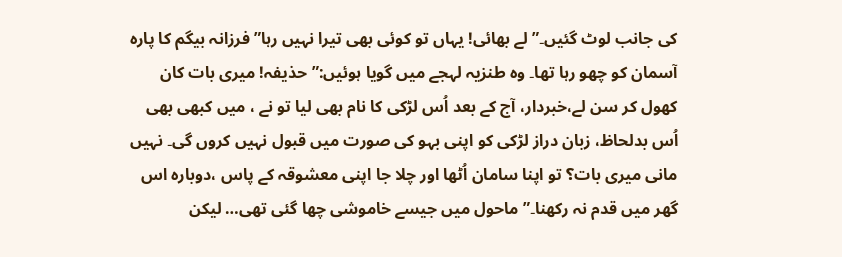کی جانب لوٹ گئیں۔”لے بھائی! یہاں تو کوئی بھی تیرا نہیں رہا”فرزانہ بیگم کا پارہ آسمان کو چھو رہا تھا۔ وہ طنزیہ لہجے میں گویا ہوئیں:”حذیفہ! میری بات کان کھول کر سن لے،خبردار، آج کے بعد اُس لڑکی کا نام بھی لیا تو نے ، میں کبھی بھی اُس بدلحاظ، زبان دراز لڑکی کو اپنی بہو کی صورت میں قبول نہیں کروں گی۔ نہیں مانی میری بات؟ تو اپنا سامان اُٹھا اور چلا جا اپنی معشوقہ کے پاس ،دوبارہ اس گھر میں قدم نہ رکھنا۔”ماحول میں جیسے خاموشی چھا گئی تھی… لیکن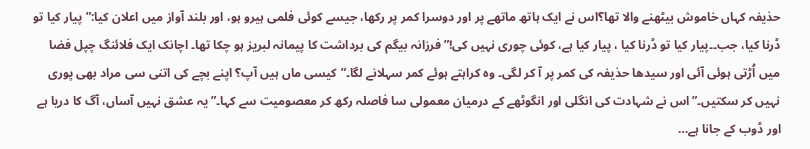حذیفہ کہاں خاموش بیٹھنے والا تھا؟اس نے ایک ہاتھ ماتھے پر اور دوسرا کمر پر رکھا، جیسے کوئی فلمی ہیرو ہو، اور بلند آواز میں اعلان کیا:”پیار کیا تو ڈرنا کیا، جب۔۔پیار کیا تو ڈرنا کیا ، پیار کیا ہے، کوئی چوری نہیں کی!”فرزانہ بیگم کی برداشت کا پیمانہ لبریز ہو چکا تھا۔ اچانک ایک فلائنگ چپل فضا میں اُڑتی ہوئی آئی اور سیدھا حذیفہ کی کمر پر آ کر لگی۔ وہ کراہتے ہوئے کمر سہلانے لگا۔”کیسی ماں ہیں آپ؟ اپنے بچے کی اتنی سی مراد بھی پوری نہیں کر سکتیں۔”اس نے شہادت کی انگلی اور انگوٹھے کے درمیان معمولی سا فاصلہ رکھ کر معصومیت سے کہا۔”یہ عشق نہیں آساں، آگ کا دریا ہے اور ڈوب کے جانا ہے…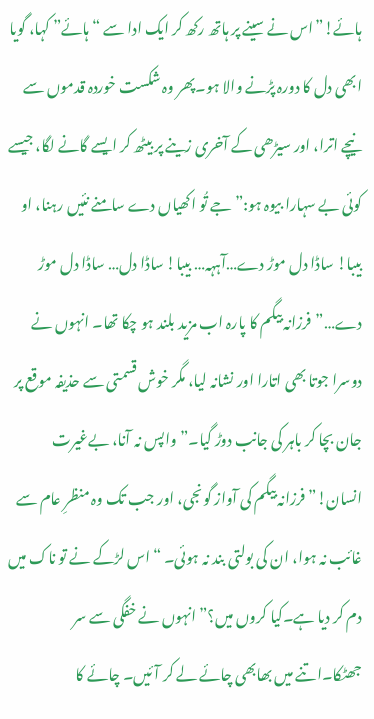ہائے!”اس نے سینے پر ہاتھ رکھ کر ایک ادا سے “ہائے” کہا، گویا ابھی دل کا دورہ پڑنے والا ہو۔پھر وہ شکست خوردہ قدموں سے نیچے اترا، اور سیڑھی کے آخری زینے پر بیٹھ کر ایسے گانے لگا، جیسے کوئی بے سہارا بیوہ ہو:”جے تُو اکھیاں دے سامنے نئیں رہنا، او بیبا! ساڈا دل موڑ دے…آہہہ… بیبا! ساڈا دل… ساڈا دل موڑ دے…”فرزانہ بیگم کا پارہ اب مزید بلند ہو چکا تھا۔ انہوں نے دوسرا جوتا بھی اتارا اور نشانہ لیا، مگر خوش قسمتی سے حذیفہ موقع پر جان بچا کر باہر کی جانب دوڑ گیا۔”واپس نہ آنا، بےغیرت انسان!” فرزانہ بیگم کی آواز گونجی، اور جب تک وہ منظرِ عام سے غائب نہ ہوا، ان کی بولتی بند نہ ہوئی۔ “اس لڑکے نے تو ناک میں دم کر دیا ہے۔کیا کروں میں؟”انہوں نے خفگی سے سر جھٹکا۔اتنے میں بھابھی چائے لے کر آئیں۔ چائے کا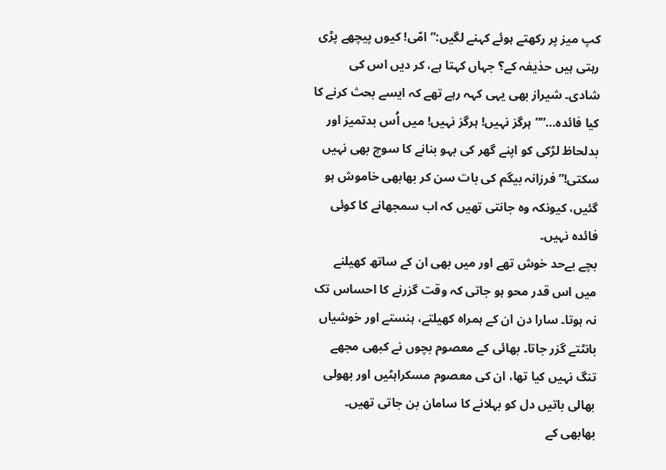کپ میز پر رکھتے ہوئے کہنے لگیں:”امّی! کیوں پیچھے پڑی رہتی ہیں حذیفہ کے؟ جہاں کہتا ہے، کر دیں اس کی شادی۔ شیراز بھی یہی کہہ رہے تھے کہ ایسے بحث کرنے کا کیا فائدہ…””ہرگز نہیں! ہرگز نہیں! میں اُس بدتمیز اور بدلحاظ لڑکی کو اپنے گھر کی بہو بنانے کا سوچ بھی نہیں سکتی!” فرزانہ بیگم کی بات سن کر بھابھی خاموش ہو گئیں، کیونکہ وہ جانتی تھیں کہ اب سمجھانے کا کوئی فائدہ نہیں۔
بچے بےحد خوش تھے اور میں بھی ان کے ساتھ کھیلنے میں اس قدر محو ہو جاتی کہ وقت گزرنے کا احساس تک نہ ہوتا۔ سارا دن ان کے ہمراہ کھیلتے، ہنستے اور خوشیاں بانٹتے گزر جاتا۔ بھائی کے معصوم بچوں نے کبھی مجھے تنگ نہیں کیا تھا، ان کی معصوم مسکراہٹیں اور بھولی بھالی باتیں دل کو بہلانے کا سامان بن جاتی تھیں۔ بھابھی کے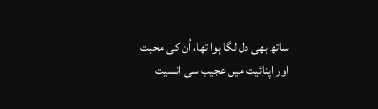ساتھ بھی دل لگا ہوا تھا، اُن کی محبت اور اپنائیت میں عجیب سی انسیت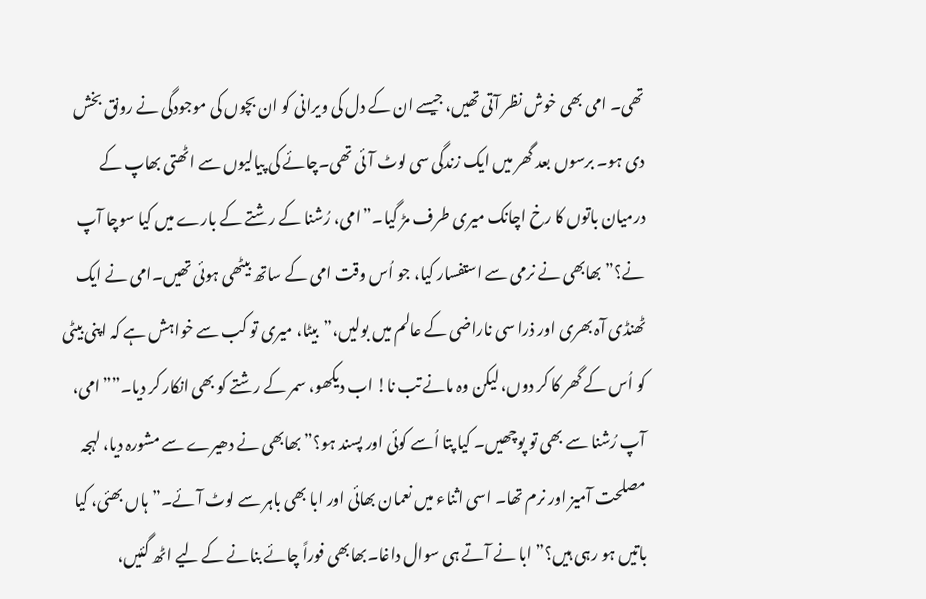تھی۔ امی بھی خوش نظر آتی تھیں، جیسے ان کے دل کی ویرانی کو ان بچوں کی موجودگی نے رونق بخش دی ہو۔ برسوں بعد گھر میں ایک زندگی سی لوٹ آئی تھی۔چائے کی پیالیوں سے اٹھتی بھاپ کے درمیان باتوں کا رخ اچانک میری طرف مڑ گیا۔”امی، رُشنا کے رشتے کے بارے میں کیا سوچا آپ نے؟” بھابھی نے نرمی سے استفسار کیا، جو اُس وقت امی کے ساتھ بیٹھی ہوئی تھیں۔امی نے ایک ٹھنڈی آہ بھری اور ذرا سی ناراضی کے عالم میں بولیں،”بیٹا، میری تو کب سے خواہش ہے کہ اپنی بیٹی کو اُس کے گھر کا کر دوں، لیکن وہ مانے تب نا! اب دیکھو، سمر کے رشتے کو بھی انکار کر دیا۔””امی، آپ رُشنا سے بھی تو پوچھیں۔ کیا پتا اُسے کوئی اور پسند ہو؟” بھابھی نے دھیرے سے مشورہ دیا، لہجہ مصلحت آمیز اور نرم تھا۔ اسی اثناء میں نعمان بھائی اور ابا بھی باہر سے لوٹ آئے۔”ہاں بھئی، کیا باتیں ہو رہی ہیں؟” ابا نے آتے ہی سوال داغا۔بھابھی فوراً چائے بنانے کے لیے اٹھ گئیں،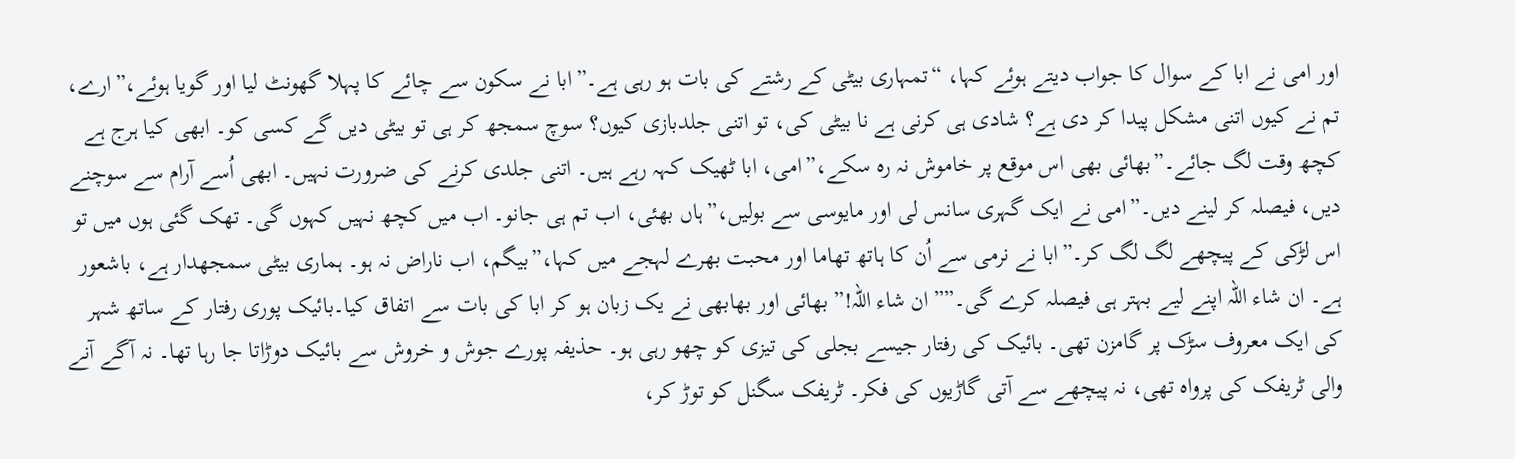اور امی نے ابا کے سوال کا جواب دیتے ہوئے کہا، “تمہاری بیٹی کے رشتے کی بات ہو رہی ہے۔”ابا نے سکون سے چائے کا پہلا گھونٹ لیا اور گویا ہوئے،”ارے، تم نے کیوں اتنی مشکل پیدا کر دی ہے؟ شادی ہی کرنی ہے نا بیٹی کی، تو اتنی جلدبازی کیوں؟ سوچ سمجھ کر ہی تو بیٹی دیں گے کسی کو۔ ابھی کیا ہرج ہے کچھ وقت لگ جائے۔”بھائی بھی اس موقع پر خاموش نہ رہ سکے،”امی، ابا ٹھیک کہہ رہے ہیں۔ اتنی جلدی کرنے کی ضرورت نہیں۔ ابھی اُسے آرام سے سوچنے دیں، فیصلہ کر لینے دیں۔”امی نے ایک گہری سانس لی اور مایوسی سے بولیں،”ہاں بھئی، اب تم ہی جانو۔ اب میں کچھ نہیں کہوں گی۔ تھک گئی ہوں میں تو اس لڑکی کے پیچھے لگ لگ کر۔”ابا نے نرمی سے اُن کا ہاتھ تھاما اور محبت بھرے لہجے میں کہا،”بیگم، اب ناراض نہ ہو۔ ہماری بیٹی سمجھدار ہے، باشعور ہے۔ ان شاء اللہ اپنے لیے بہتر ہی فیصلہ کرے گی۔””ان شاء اللہ!” بھائی اور بھابھی نے یک زبان ہو کر ابا کی بات سے اتفاق کیا۔بائیک پوری رفتار کے ساتھ شہر کی ایک معروف سڑک پر گامزن تھی۔ بائیک کی رفتار جیسے بجلی کی تیزی کو چھو رہی ہو۔ حذیفہ پورے جوش و خروش سے بائیک دوڑاتا جا رہا تھا۔ نہ آگے آنے والی ٹریفک کی پرواہ تھی، نہ پیچھے سے آتی گاڑیوں کی فکر۔ ٹریفک سگنل کو توڑ کر،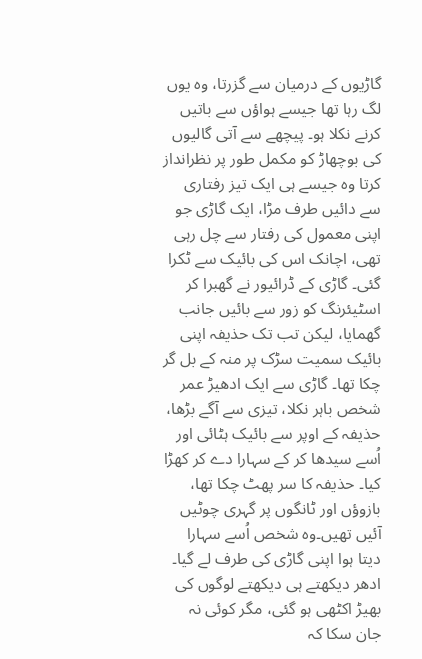گاڑیوں کے درمیان سے گزرتا، وہ یوں لگ رہا تھا جیسے ہواؤں سے باتیں کرنے نکلا ہو۔ پیچھے سے آتی گالیوں کی بوچھاڑ کو مکمل طور پر نظرانداز کرتا وہ جیسے ہی ایک تیز رفتاری سے دائیں طرف مڑا، ایک گاڑی جو اپنی معمول کی رفتار سے چل رہی تھی، اچانک اس کی بائیک سے ٹکرا گئی۔ گاڑی کے ڈرائیور نے گھبرا کر اسٹیئرنگ کو زور سے بائیں جانب گھمایا، لیکن تب تک حذیفہ اپنی بائیک سمیت سڑک پر منہ کے بل گر چکا تھا۔ گاڑی سے ایک ادھیڑ عمر شخص باہر نکلا، تیزی سے آگے بڑھا، حذیفہ کے اوپر سے بائیک ہٹائی اور اُسے سیدھا کر کے سہارا دے کر کھڑا کیا۔ حذیفہ کا سر پھٹ چکا تھا، بازوؤں اور ٹانگوں پر گہری چوٹیں آئیں تھیں۔وہ شخص اُسے سہارا دیتا ہوا اپنی گاڑی کی طرف لے گیا۔ ادھر دیکھتے ہی دیکھتے لوگوں کی بھیڑ اکٹھی ہو گئی، مگر کوئی نہ جان سکا کہ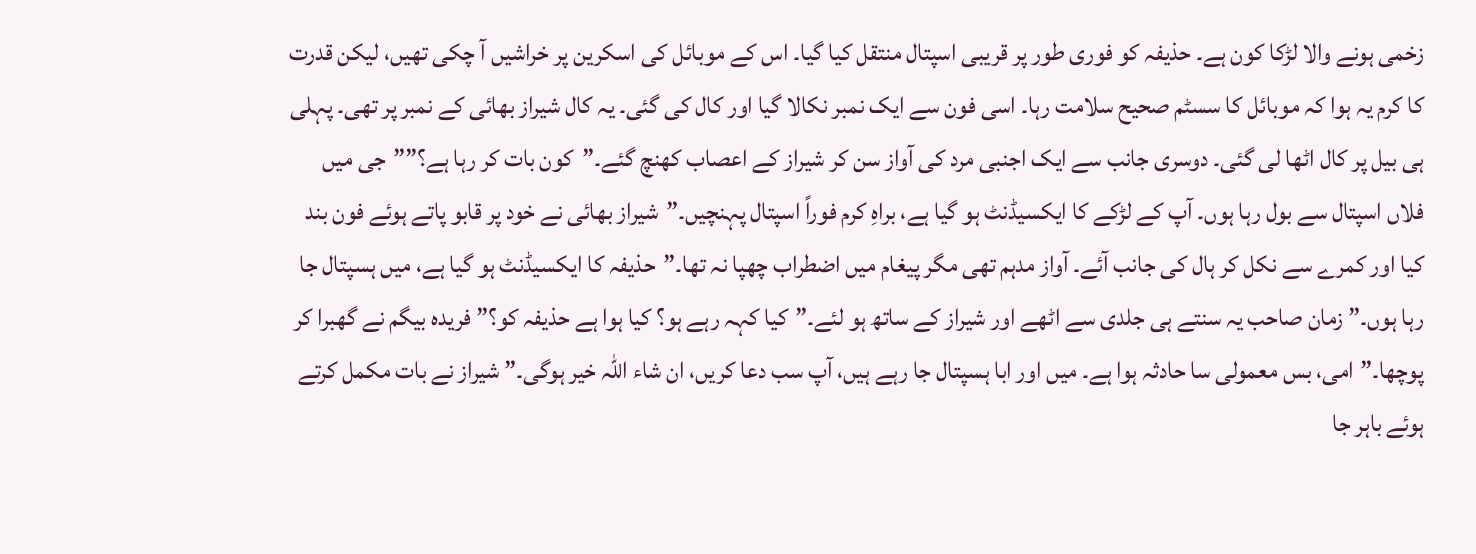زخمی ہونے والا لڑکا کون ہے۔ حذیفہ کو فوری طور پر قریبی اسپتال منتقل کیا گیا۔ اس کے موبائل کی اسکرین پر خراشیں آ چکی تھیں، لیکن قدرت کا کرم یہ ہوا کہ موبائل کا سسٹم صحیح سلامت رہا۔ اسی فون سے ایک نمبر نکالا گیا اور کال کی گئی۔ یہ کال شیراز بھائی کے نمبر پر تھی۔ پہلی ہی بیل پر کال اٹھا لی گئی۔ دوسری جانب سے ایک اجنبی مرد کی آواز سن کر شیراز کے اعصاب کھنچ گئے۔”کون بات کر رہا ہے؟””جی میں فلاں اسپتال سے بول رہا ہوں۔ آپ کے لڑکے کا ایکسیڈنٹ ہو گیا ہے، براہِ کرم فوراً اسپتال پہنچیں۔”شیراز بھائی نے خود پر قابو پاتے ہوئے فون بند کیا اور کمرے سے نکل کر ہال کی جانب آئے۔ آواز مدہم تھی مگر پیغام میں اضطراب چھپا نہ تھا۔”حذیفہ کا ایکسیڈنٹ ہو گیا ہے، میں ہسپتال جا رہا ہوں۔” زمان صاحب یہ سنتے ہی جلدی سے اٹھے اور شیراز کے ساتھ ہو لئے۔”کیا کہہ رہے ہو؟ کیا ہوا ہے حذیفہ کو؟” فریدہ بیگم نے گھبرا کر پوچھا۔”امی، بس معمولی سا حادثہ ہوا ہے۔ میں اور ابا ہسپتال جا رہے ہیں، آپ سب دعا کریں، ان شاء اللہ خیر ہوگی۔” شیراز نے بات مکمل کرتے ہوئے باہر جا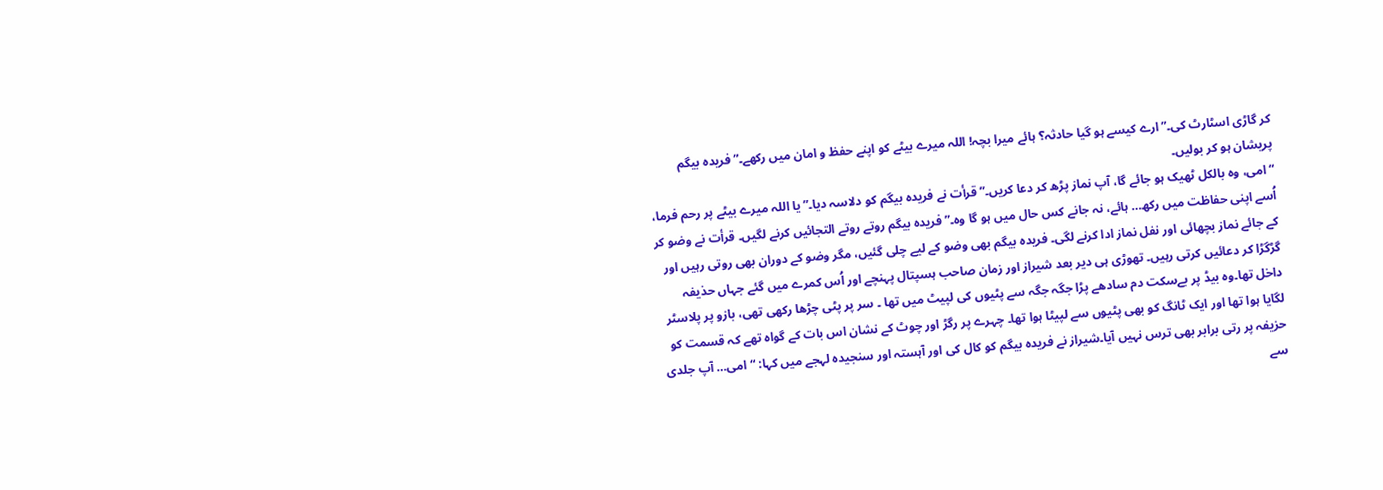کر گاڑی اسٹارٹ کی۔”ارے کیسے ہو گیا حادثہ؟ ہائے میرا بچہ! اللہ میرے بیٹے کو اپنے حفظ و امان میں رکھے۔” فریدہ بیگم پریشان ہو کر بولیں۔
“امی، وہ بالکل ٹھیک ہو جائے گا، آپ نماز پڑھ کر دعا کریں۔” قرأت نے فریدہ بیگم کو دلاسہ دیا۔”یا اللہ میرے بیٹے پر رحم فرما، اُسے اپنی حفاظت میں رکھ… ہائے، نہ جانے کس حال میں ہو گا وہ۔” فریدہ بیگم روتے روتے التجائیں کرنے لگیں۔ قرأت نے وضو کر کے جائے نماز بچھائی اور نفل نماز ادا کرنے لگی۔ فریدہ بیگم بھی وضو کے لیے چلی گئیں، مگر وضو کے دوران بھی روتی رہیں اور گڑگڑا کر دعائیں کرتی رہیں۔ تھوڑی ہی دیر بعد شیراز اور زمان صاحب ہسپتال پہنچے اور اُس کمرے میں گئے جہاں حذیفہ داخل تھا۔وہ بیڈ پر بےسکت دم سادھے پڑا جگہ جگہ سے پٹیوں کی لپیٹ میں تھا ۔ سر پر پٹی چڑھا رکھی تھی، بازو پر پلاسٹر لگایا ہوا تھا اور ایک ٹانگ کو بھی پٹیوں سے لپیٹا ہوا تھا۔ چہرے پر رگڑ اور چوٹ کے نشان اس بات کے گواہ تھے کہ قسمت کو حزیفہ پر رتی برابر بھی ترس نہیں آیا۔شیراز نے فریدہ بیگم کو کال کی اور آہستہ اور سنجیدہ لہجے میں کہا: “امی… آپ جلدی سے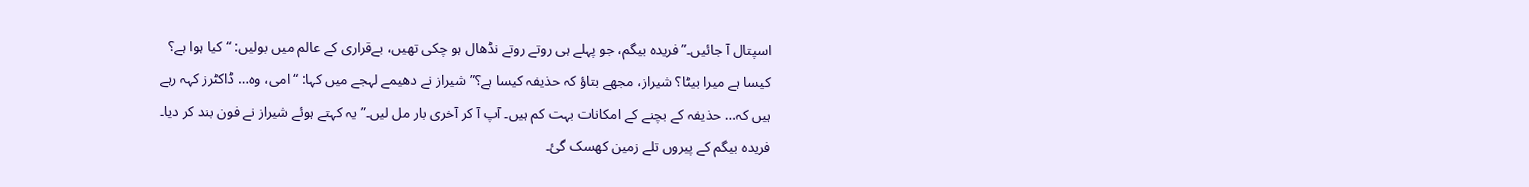اسپتال آ جائیں۔”فریدہ بیگم، جو پہلے ہی روتے روتے نڈھال ہو چکی تھیں، بےقراری کے عالم میں بولیں: “کیا ہوا ہے؟ کیسا ہے میرا بیٹا؟ شیراز، مجھے بتاؤ کہ حذیفہ کیسا ہے؟”شیراز نے دھیمے لہجے میں کہا: “امی، وہ… ڈاکٹرز کہہ رہے ہیں کہ… حذیفہ کے بچنے کے امکانات بہت کم ہیں۔ آپ آ کر آخری بار مل لیں۔” یہ کہتے ہوئے شیراز نے فون بند کر دیا۔ فریدہ بیگم کے پیروں تلے زمین کھسک گئ۔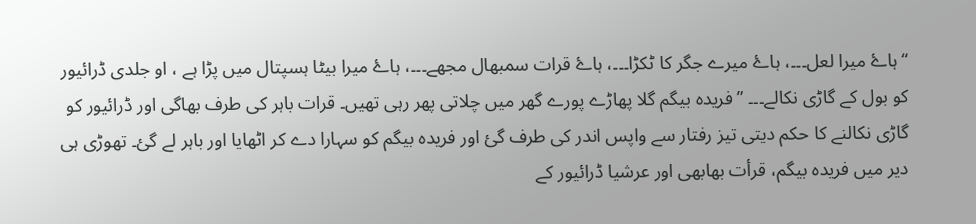“ہاۓ میرا لعل۔۔۔، ہاۓ میرے جگر کا ٹکڑا۔۔۔، ہاۓ قرات سمبھال مجھے۔۔۔، ہاۓ میرا بیٹا ہسپتال میں پڑا ہے ، او جلدی ڈرائیور کو بول کے گاڑی نکالے۔۔۔ ” فریدہ بیگم گلا پھاڑے پورے گھر میں چلاتی پھر رہی تھیں۔ قرات باہر کی طرف بھاگی اور ڈرائیور کو گاڑی نکالنے کا حکم دیتی تیز رفتار سے واپس اندر کی طرف گئ اور فریدہ بیگم کو سہارا دے کر اٹھایا اور باہر لے گئ۔ تھوڑی ہی دیر میں فریدہ بیگم، قرأت بھابھی اور عرشیا ڈرائیور کے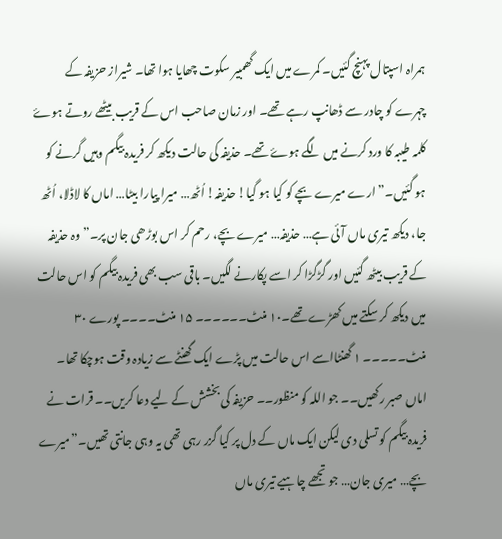ہمراہ اسپتال پہنچ گئیں۔ کمرے میں ایک گھمبیر سکوت چھایا ہوا تھا۔ شیراز حزیفہ کے چہرے کو چادر سے ڈھانپ رہے تھے۔ اور زمان صاحب اس کے قریب بیٹھے روتے ہوۓ کلمہ طیبہ کا ورد کرنے میں لگے ہوۓ تھے۔ حذیفہ کی حالت دیکھ کر فریدہ بیگم وہیں گرنے کو ہو گئیں۔”ارے میرے بچے کو کیا ہو گیا! حذیفہ! اُٹھ… میرا پیارا بیٹا… اماں کا لاڈلا، اُٹھ جا، دیکھ تیری ماں آئی ہے… حذیفہ… میرے بچے، رحم کر اس بوڑھی جان پر۔” وہ حذیفہ کے قریب بیٹھ گئیں اور گڑگڑا کر اسے پکارنے لگیں۔ باقی سب بھی فریدہ بیگم کو اس حالت میں دیکھ کر سکتے میں کھڑے تھے۔۱۰ منٹ۔۔۔۔۔۔ ۱۵ منٹ۔۔۔۔ پورے ۳۰ منٹ۔۔۔۔۔ ۱ گھنٹااسے اس حالت میں پڑے ایک گھنٹے سے زیادہ وقت ہوچکا تھا۔ اماں صبر رکھیں۔۔ جو اللہ کو منظور۔۔ حزیفہ کی بخشش کے لیے دعا کریں۔۔ قرات نے فریدہ بیگم کو تسلی دی لیکن ایک ماں کے دل پر کیا گزر رہی تھی یہ وہی جانتی تھیں۔”میرے بچے… میری جان… جو تجھے چاہیے تیری ماں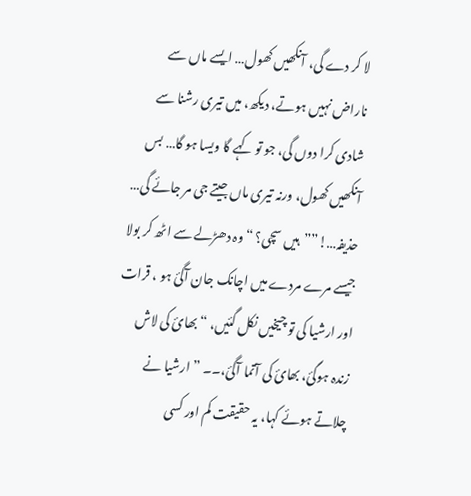لا کر دے گی، آنکھیں کھول… ایسے ماں سے ناراض نہیں ہوتے، دیکھ، میں تیری رشنا سے شادی کرا دوں گی، جو تو کہے گا ویسا ہو گا… بس آنکھیں کھول، ورنہ تیری ماں جیتے جی مر جائے گی… حذیفہ…!””ہیں سچی؟ “وہ دھڑلے سے اٹھ کر بولا جیسے مرے مردے میں اچانک جان آگئ ہو ، قرات اور ارشیا کی تو چیخیں نکل گئیں، “بھائ کی لاش زندہ ہوگئ، بھائ کی آتما آگئ،۔۔ ” ارشیا نے چلاتے ہوئے کہا، یہ حقیقت کم اور کسی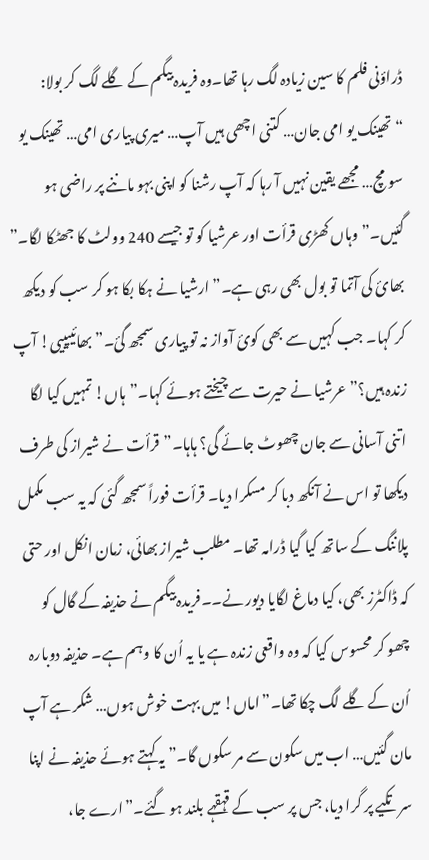ڈراؤنی فلم کا سین زیادہ لگ رہا تھا۔وہ فریدہ بیگم کے گلے لگ کر بولا: “تھینک یو امی جان… کتنی اچھی ہیں آپ… میری پیاری امی… تھینک یو سو مچ… مجھے یقین نہیں آ رہا کہ آپ رشنا کو اپنی بہو ماننے پر راضی ہو گئیں۔”وہاں کھڑی قرأت اور عرشیا کو تو جیسے 240 وولٹ کا جھٹکا لگا۔” بھائ کی آتما تو بول بھی رہی ہے۔” ارشیا نے ہکا بکا ہو کر سب کو دیکھ کر کہا۔ جب کہیں سے بھی کوئ آواز نہ تو پیاری سمجھ گئ۔”بھائییییی! آپ زندہ ہیں؟” عرشیا نے حیرت سے چیختے ہوئے کہا۔”ہاں! تمہیں کیا لگا اتنی آسانی سے جان چھوٹ جائے گی؟ ہاہا۔”قرأت نے شیراز کی طرف دیکھا تو اس نے آنکھ دبا کر مسکرا دیا۔ قرأت فوراً سمجھ گئی کہ یہ سب مکمل پلاننگ کے ساتھ کیا گیا ڈرامہ تھا۔ مطلب شیراز بھائی، زمان انکل اور حتی کہ ڈاکٹرز بھی، کیا دماغ لگایا دیور نے۔۔فریدہ بیگم نے حذیفہ کے گال کو چھو کر محسوس کیا کہ وہ واقعی زندہ ہے یا یہ اُن کا وہم ہے۔ حذیفہ دوبارہ اُن کے گلے لگ چکا تھا۔”اماں! میں بہت خوش ہوں… شکر ہے آپ مان گئیں… اب میں سکون سے مر سکوں گا۔” یہ کہتے ہوئے حذیفہ نے اپنا سر تکیے پر گرا دیا، جس پر سب کے قہقہے بلند ہو گئے۔”ارے جا،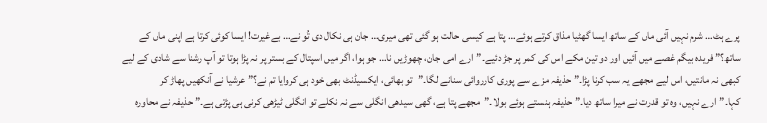پرے ہٹ… شرم نہیں آئی ماں کے ساتھ ایسا گھٹیا مذاق کرتے ہوئے… پتا ہے کیسی حالت ہو گئی تھی میری… جان ہی نکال دی تُو نے… بےغیرت! ایسا کوئی کرتا ہے اپنی ماں کے ساتھ؟” فریدہ بیگم غصے میں آئیں اور دو تین مکے اس کی کمر پر جڑ دئیے۔”ارے امی جان، چھوڑیں نا… جو ہوا، اگر میں اسپتال کے بستر پر نہ پڑا ہوتا تو آپ رشنا سے شادی کے لیے کبھی نہ مانتیں، اس لیے مجھے یہ سب کرنا پڑا۔” حذیفہ مزے سے پوری کارروائی سنانے لگا۔”تو بھائی، ایکسیڈنٹ بھی خود ہی کروایا تم نے؟” عرشیا نے آنکھیں پھاڑ کر کہا۔”ارے نہیں، وہ تو قدرت نے میرا ساتھ دیا۔” حذیفہ ہنستے ہوئے بولا۔”مجھے پتا ہے، گھی سیدھی انگلی سے نہ نکلے تو انگلی ٹیڑھی کرنی ہی پڑتی ہے۔” حذیفہ نے محاورہ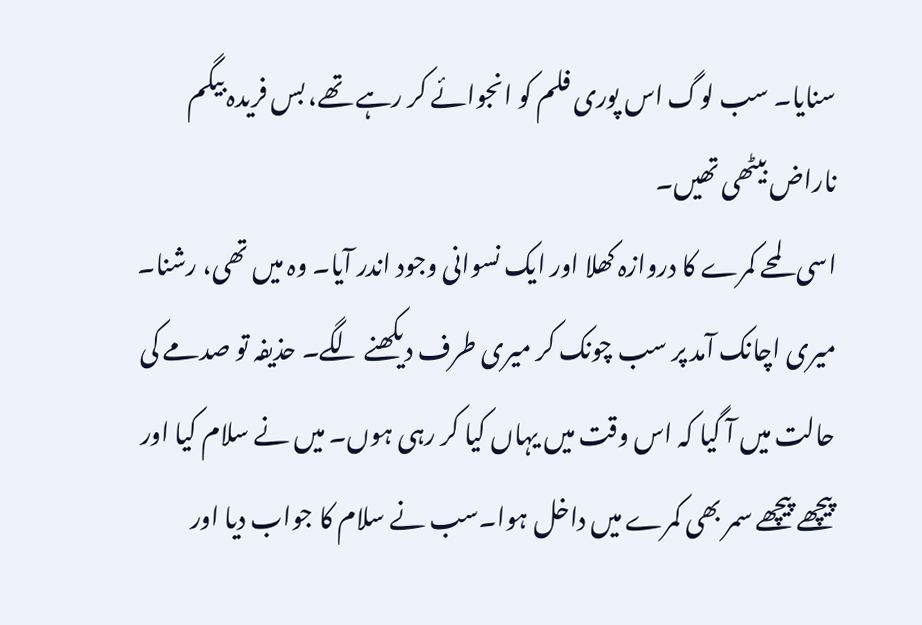سنایا۔ سب لوگ اس پوری فلم کو انجوائے کر رہے تھے، بس فریدہ بیگم ناراض بیٹھی تھیں۔
اسی لمحے کمرے کا دروازہ کھلا اور ایک نسوانی وجود اندر آیا۔ وہ میں تھی، رشنا۔ میری اچانک آمد پر سب چونک کر میری طرف دیکھنے لگے۔ حذیفہ تو صدمے کی حالت میں آ گیا کہ اس وقت میں یہاں کیا کر رہی ہوں۔ میں نے سلام کیا اور پیچھے پیچھے سمر بھی کمرے میں داخل ہوا۔سب نے سلام کا جواب دیا اور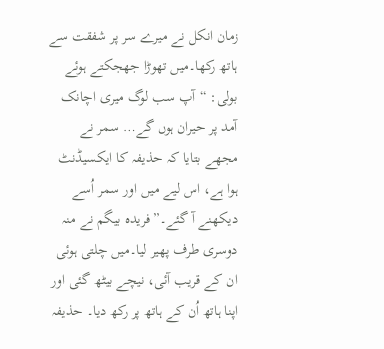زمان انکل نے میرے سر پر شفقت سے ہاتھ رکھا۔میں تھوڑا جھجکتے ہوئے بولی: “آپ سب لوگ میری اچانک آمد پر حیران ہوں گے… سمر نے مجھے بتایا کہ حذیفہ کا ایکسیڈنٹ ہوا ہے، اس لیے میں اور سمر اُسے دیکھنے آ گئے۔”فریدہ بیگم نے منہ دوسری طرف پھیر لیا۔میں چلتی ہوئی ان کے قریب آئی، نیچے بیٹھ گئی اور اپنا ہاتھ اُن کے ہاتھ پر رکھ دیا۔ حذیفہ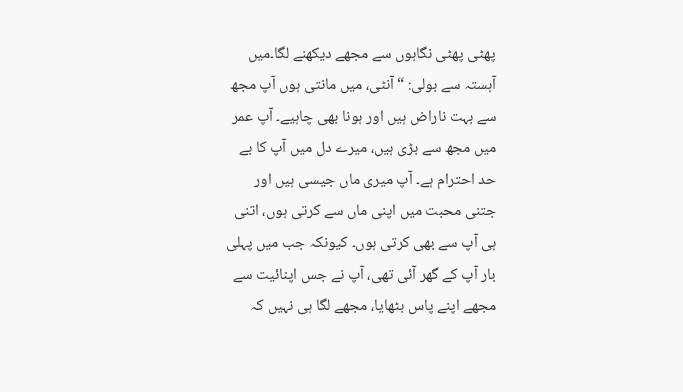پھٹی پھٹی نگاہوں سے مجھے دیکھنے لگا۔میں آہستہ سے بولی: “آنٹی، میں مانتی ہوں آپ مجھ سے بہت ناراض ہیں اور ہونا بھی چاہیے۔ آپ عمر میں مجھ سے بڑی ہیں، میرے دل میں آپ کا بے حد احترام ہے۔ آپ میری ماں جیسی ہیں اور جتنی محبت میں اپنی ماں سے کرتی ہوں، اتنی ہی آپ سے بھی کرتی ہوں۔ کیونکہ جب میں پہلی بار آپ کے گھر آئی تھی، آپ نے جس اپنائیت سے مجھے اپنے پاس بٹھایا، مجھے لگا ہی نہیں کہ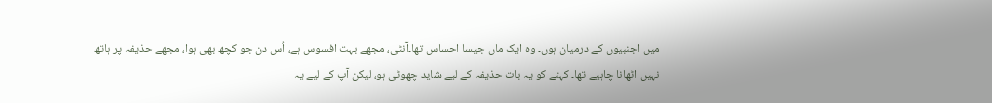میں اجنبیوں کے درمیان ہوں۔ وہ ایک ماں جیسا احساس تھا۔آنٹی، مجھے بہت افسوس ہے، اُس دن جو کچھ بھی ہوا، مجھے حذیفہ پر ہاتھ نہیں اٹھانا چاہیے تھا۔ کہنے کو یہ بات حذیفہ کے لیے شاید چھوٹی ہو، لیکن آپ کے لیے یہ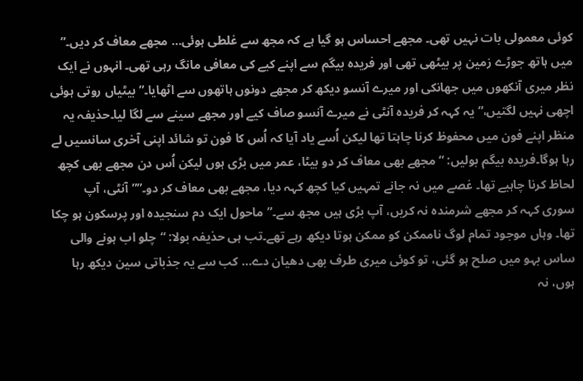کوئی معمولی بات نہیں تھی۔ مجھے احساس ہو گیا ہے کہ مجھ سے غلطی ہوئی… مجھے معاف کر دیں۔” میں ہاتھ جوڑے زمین پر بیٹھی تھی اور فریدہ بیگم سے اپنے کیے کی معافی مانگ رہی تھی۔ انہوں نے ایک نظر میری آنکھوں میں جھانکی اور میرے آنسو دیکھ کر مجھے دونوں ہاتھوں سے اٹھایا۔”بیٹیاں روتی ہوئی اچھی نہیں لگتیں،” یہ کہہ کر فریدہ آنٹی نے میرے آنسو صاف کیے اور مجھے سینے سے لگا لیا۔حذیفہ یہ منظر اپنے فون میں محفوظ کرنا چاہتا تھا لیکن اُسے یاد آیا کہ اُس کا فون تو شائد اپنی آخری سانسیں لے رہا ہوگا۔فریدہ بیگم بولیں: “مجھے بھی معاف کر دو بیٹا، عمر میں بڑی ہوں لیکن اُس دن مجھے بھی کچھ لحاظ کرنا چاہیے تھا۔ غصے میں نہ جانے تمہیں کیا کچھ کہہ دیا، مجھے بھی معاف کر دو۔””آنٹی، آپ سوری کہہ کر مجھے شرمندہ نہ کریں، آپ بڑی ہیں مجھ سے۔”ماحول ایک دم سنجیدہ اور پرسکون ہو چکا تھا۔ وہاں موجود تمام لوگ ناممکن کو ممکن ہوتا دیکھ رہے تھے۔تب ہی حذیفہ بولا: “چلو اب ہونے والی ساس بہو میں صلح ہو گئی، تو کوئی میری طرف بھی دھیان دے… کب سے یہ جذباتی سین دیکھ رہا ہوں، نہ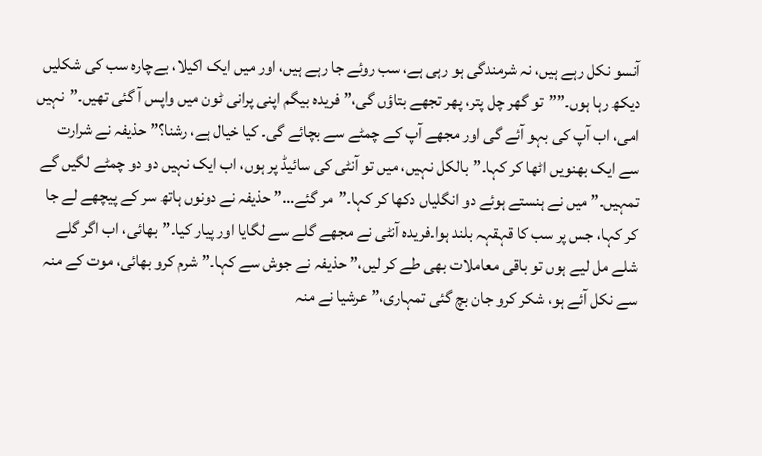آنسو نکل رہے ہیں، نہ شرمندگی ہو رہی ہے، سب روئے جا رہے ہیں، اور میں ایک اکیلا، بےچارہ سب کی شکلیں دیکھ رہا ہوں۔””تو گھر چل پتر، پھر تجھے بتاؤں گی،” فریدہ بیگم اپنی پرانی ٹون میں واپس آ گئی تھیں۔”نہیں امی، اب آپ کی بہو آئے گی اور مجھے آپ کے چمٹے سے بچائے گی۔ کیا خیال ہے، رشنا؟” حذیفہ نے شرارت سے ایک بھنویں اٹھا کر کہا۔”بالکل نہیں، میں تو آنٹی کی سائیڈ پر ہوں، اب ایک نہیں دو دو چمٹے لگیں گے تمہیں۔” میں نے ہنستے ہوئے دو انگلیاں دکھا کر کہا۔”مر گئے…” حذیفہ نے دونوں ہاتھ سر کے پیچھے لے جا کر کہا، جس پر سب کا قہقہہ بلند ہوا۔فریدہ آنٹی نے مجھے گلے سے لگایا اور پیار کیا۔”بھائی، اب اگر گلے شلے مل لیے ہوں تو باقی معاملات بھی طے کر لیں،” حذیفہ نے جوش سے کہا۔”شرم کرو بھائی، موت کے منہ سے نکل آئے ہو، شکر کرو جان بچ گئی تمہاری،” عرشیا نے منہ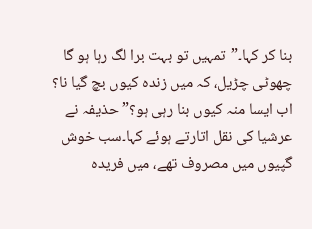بنا کر کہا۔”تمہیں تو بہت برا لگ رہا ہو گا چھوٹی چڑیل، کہ میں زندہ کیوں بچ گیا نا؟ اب ایسا منہ کیوں بنا رہی ہو؟” حذیفہ نے عرشیا کی نقل اتارتے ہوئے کہا۔سب خوش گپیوں میں مصروف تھے، میں فریدہ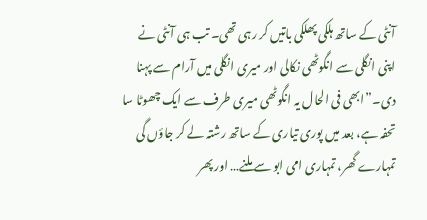آنٹی کے ساتھ ہلکی پھلکی باتیں کر رہی تھی۔ تب ہی آنٹی نے اپنی انگلی سے انگوٹھی نکالی اور میری انگلی میں آرام سے پہنا دی۔”ابھی فی الحال یہ انگوٹھی میری طرف سے ایک چھوٹا سا تحفہ ہے، بعد میں پوری تیاری کے ساتھ رشتہ لے کر جاؤں گی تمہارے گھر، تمہاری امی ابو سے ملنے… اور پھر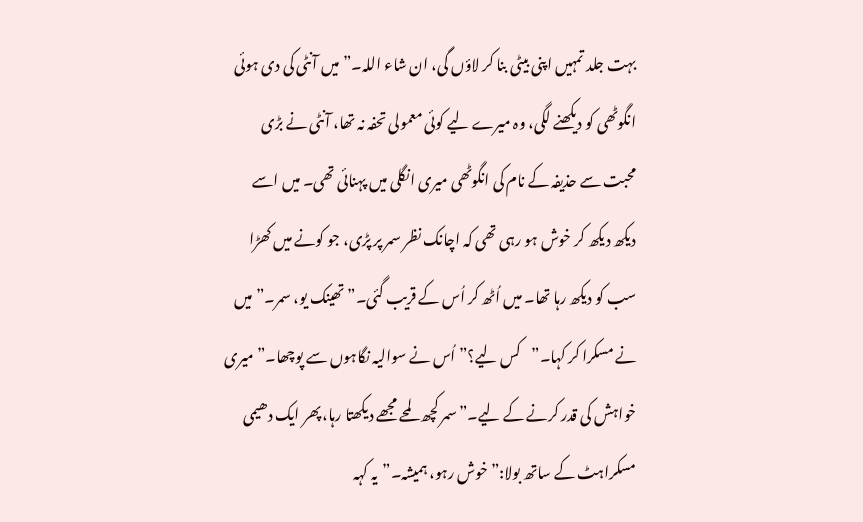بہت جلد تمہیں اپنی بیٹی بنا کر لاؤں گی، ان شاء اللہ۔”میں آنٹی کی دی ہوئی انگوٹھی کو دیکھنے لگی، وہ میرے لیے کوئی معمولی تحفہ نہ تھا، آنٹی نے بڑی محبت سے حذیفہ کے نام کی انگوٹھی میری انگلی میں پہنائی تھی۔ میں اسے دیکھ دیکھ کر خوش ہو رہی تھی کہ اچانک نظر سمر پر پڑی، جو کونے میں کھڑا سب کو دیکھ رہا تھا۔ میں اُٹھ کر اُس کے قریب گئی۔”تھینک یو، سمر۔” میں نے مسکرا کر کہا۔”کس لیے؟” اُس نے سوالیہ نگاہوں سے پوچھا۔”میری خواہش کی قدر کرنے کے لیے۔”سمر کچھ لمحے مجھے دیکھتا رہا، پھر ایک دھیمی مسکراہٹ کے ساتھ بولا:”خوش رہو، ہمیشہ۔”یہ کہہ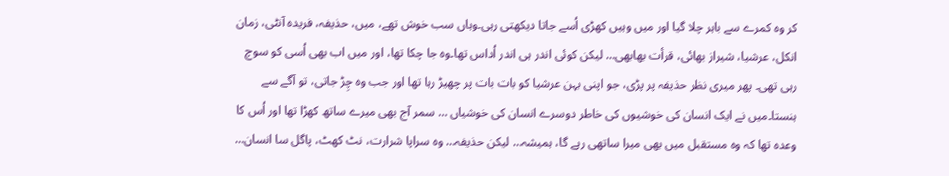کر وہ کمرے سے باہر چلا گیا اور میں وہیں کھڑی اُسے جاتا دیکھتی رہی۔وہاں سب خوش تھے، میں، حذیفہ، فریدہ آنٹی، زمان انکل، عرشیا، شیراز بھائی، قرأت بھابھی… لیکن کوئی اندر ہی اندر اُداس تھا۔وہ جا چکا تھا، اور میں اب بھی اُسی کو سوچ رہی تھی۔ پھر میری نظر حذیفہ پر پڑی، جو اپنی بہن عرشیا کو بات بات پر چھیڑ رہا تھا اور جب وہ چِڑ جاتی، تو آگے سے ہنستا۔میں نے ایک انسان کی خوشیوں کی خاطر دوسرے انسان کی خوشیاں … سمر آج بھی میرے ساتھ کھڑا تھا اور اُس کا وعدہ تھا کہ وہ مستقبل میں بھی میرا ساتھی رہے گا، ہمیشہ… لیکن حذیفہ… وہ سراپا شرارت، نٹ کھٹ، پاگل سا انسان…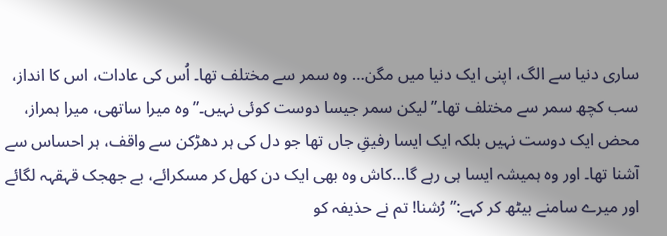ساری دنیا سے الگ، اپنی ایک دنیا میں مگن… وہ سمر سے مختلف تھا۔ اُس کی عادات، اس کا انداز، سب کچھ سمر سے مختلف تھا۔”لیکن سمر جیسا دوست کوئی نہیں۔”وہ میرا ساتھی، میرا ہمراز، محض ایک دوست نہیں بلکہ ایک ایسا رفیقِ جاں تھا جو دل کی ہر دھڑکن سے واقف، ہر احساس سے آشنا تھا۔ اور وہ ہمیشہ ایسا ہی رہے گا…کاش وہ بھی ایک دن کھل کر مسکرائے، بے جھجک قہقہہ لگائے اور میرے سامنے بیٹھ کر کہے:”رُشنا! تم نے حذیفہ کو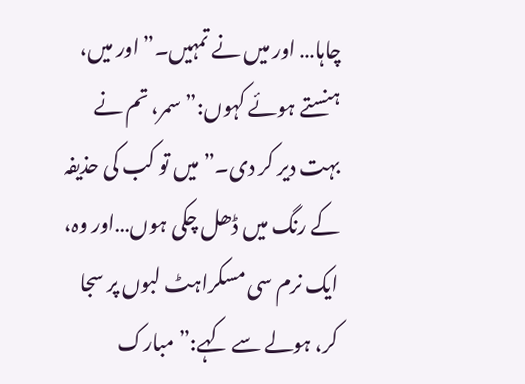چاہا… اور میں نے تمہیں۔”اور میں، ہنستے ہوئے کہوں:”سمر، تم نے بہت دیر کر دی۔”میں تو کب کی حذیفہ کے رنگ میں ڈھل چکی ہوں…اور وہ، ایک نرم سی مسکراہٹ لبوں پر سجا کر، ہولے سے کہے:”مبارک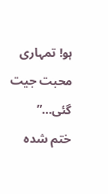ہو! تمہاری محبت جیت گئی…”
ختم شدہ